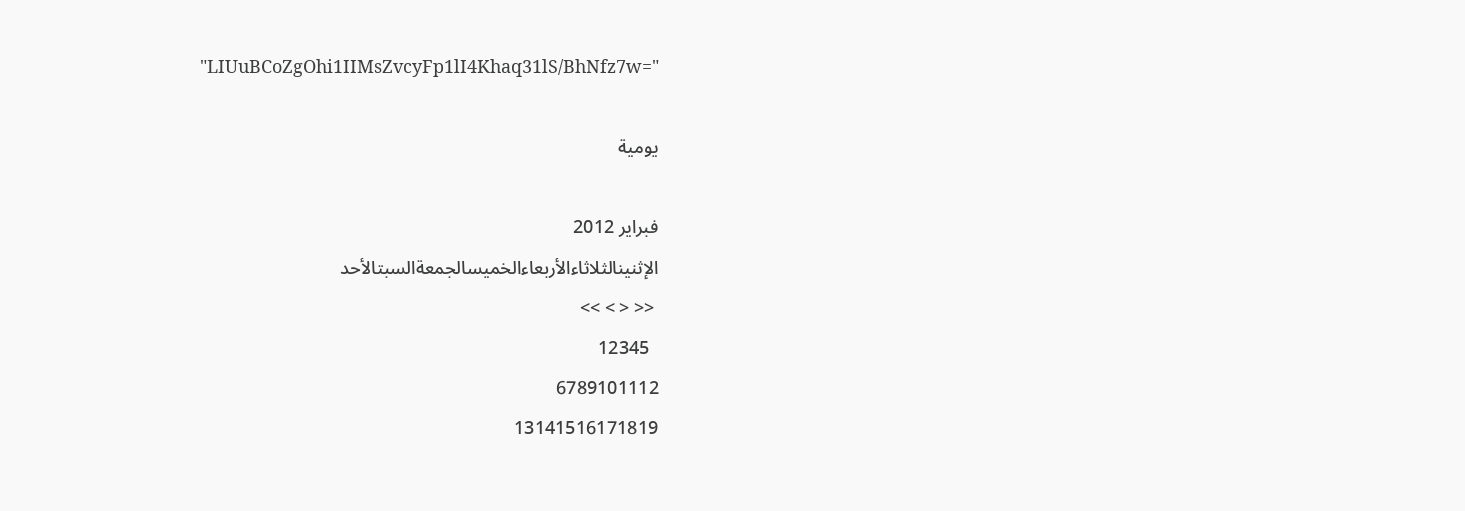"LIUuBCoZgOhi1IIMsZvcyFp1lI4Khaq31lS/BhNfz7w="

يومية

فبراير 2012
الإثنينالثلاثاءالأربعاءالخميسالجمعةالسبتالأحد
 << < > >>
  12345
6789101112
13141516171819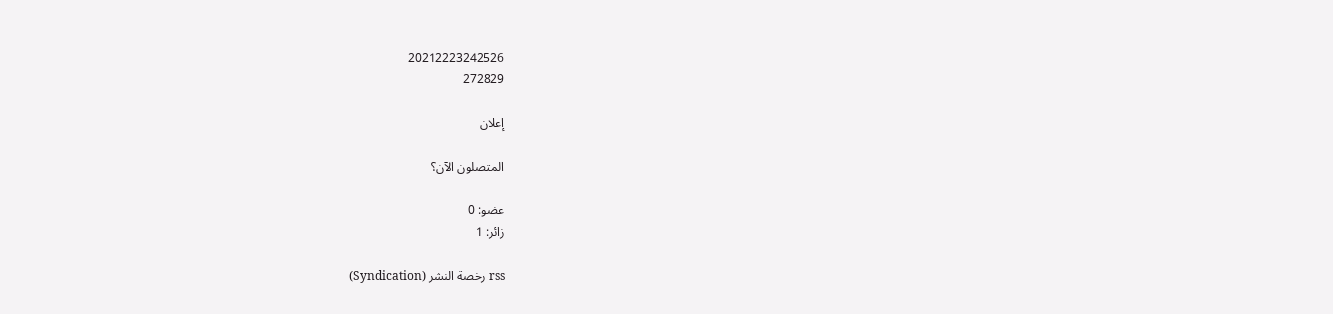20212223242526
272829

إعلان

المتصلون الآن؟

عضو: 0
زائر: 1

rss رخصة النشر (Syndication)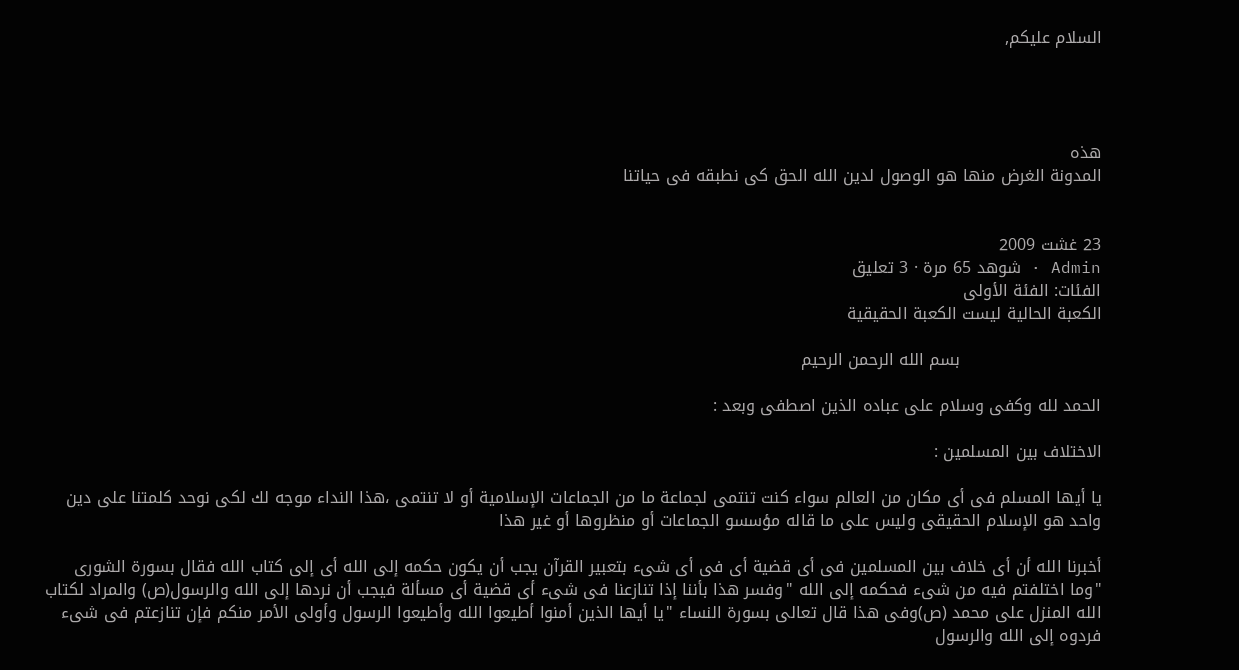السلام عليكم,




هذه
المدونة الغرض منها هو الوصول لدين الله الحق كى نطبقه فى حياتنا


23 غشت 2009
Admin · شوهد 65 مرة · 3 تعليق
الفئات: الفئة الأولى
الكعبة الحالية ليست الكعبة الحقيقية

                          بسم الله الرحمن الرحيم

الحمد لله وكفى وسلام على عباده الذين اصطفى وبعد :

الاختلاف بين المسلمين :

يا أيها المسلم فى أى مكان من العالم سواء كنت تنتمى لجماعة ما من الجماعات الإسلامية أو لا تنتمى ،هذا النداء موجه لك لكى نوحد كلمتنا على دين واحد هو الإسلام الحقيقى وليس على ما قاله مؤسسو الجماعات أو منظروها أو غير هذا

أخبرنا الله أن أى خلاف بين المسلمين فى أى قضية أى فى أى شىء بتعبير القرآن يجب أن يكون حكمه إلى الله أى إلى كتاب الله فقال بسورة الشورى "وما اختلفتم فيه من شىء فحكمه إلى الله "وفسر هذا بأننا إذا تنازعنا فى شىء أى قضية أى مسألة فيجب أن نردها إلى الله والرسول(ص) والمراد لكتاب الله المنزل على محمد (ص)وفى هذا قال تعالى بسورة النساء "يا أيها الذين أمنوا أطيعوا الله وأطيعوا الرسول وأولى الأمر منكم فإن تنازعتم فى شىء فردوه إلى الله والرسول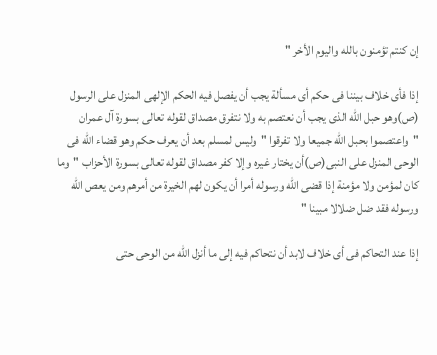إن كنتم تؤمنون بالله واليوم الأخر "

إذا فأى خلاف بيننا فى حكم أى مسألة يجب أن يفصل فيه الحكم الإلهى المنزل على الرسول (ص)وهو حبل الله الذى يجب أن نعتصم به ولا نتفرق مصداق لقوله تعالى بسورة آل عمران "واعتصموا بحبل الله جميعا ولا تفرقوا "وليس لمسلم بعد أن يعرف حكم وهو قضاء الله فى الوحى المنزل على النبى(ص)أن يختار غيره وإلا كفر مصداق لقوله تعالى بسورة الأحزاب "وما كان لمؤمن ولا مؤمنة إذا قضى الله ورسوله أمرا أن يكون لهم الخيرة من أمرهم ومن يعص الله ورسوله فقد ضل ضلالا مبينا "

إذا عند التحاكم فى أى خلاف لابد أن نتحاكم فيه إلى ما أنزل الله من الوحى حتى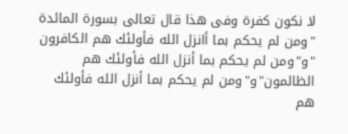لا نكون كفرة وفى هذا قال تعالى بسورة المائدة "ومن لم يحكم بما أانزل الله فأولئك هم الكافرون "و"ومن لم يحكم بما أنزل الله فأولئك هم الظالمون"و"ومن لم يحكم بما أنزل الله فأولئك هم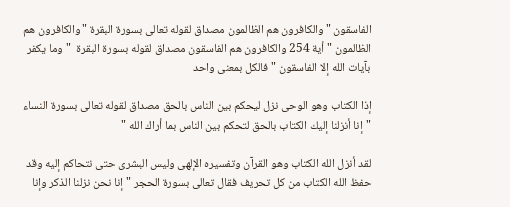الفاسقون "والكافرون هم الظالمون مصداق لقوله تعالى بسورة البقرة "والكافرون هم الظالمون "أية 254 والكافرون هم الفاسقون مصداق لقوله بسورة البقرة  "وما يكفر بآيات الله إلا الفاسقون "فالكل بمعنى واحد

إذا الكتاب وهو الوحى نزل ليحكم بين الناس بالحق مصداق لقوله تعالى بسورة النساء "إنا أنزلنا إليك الكتاب بالحق لتحكم بين الناس بما أراك الله "

لقد أنزل الله الكتاب وهو القرآن وتفسيره الإلهى وليس البشرى حتى نتحاكم إليه وقد حفظ الله الكتاب من كل تحريف فقال تعالى بسورة الحجر "إنا نحن نزلنا الذكر وإنا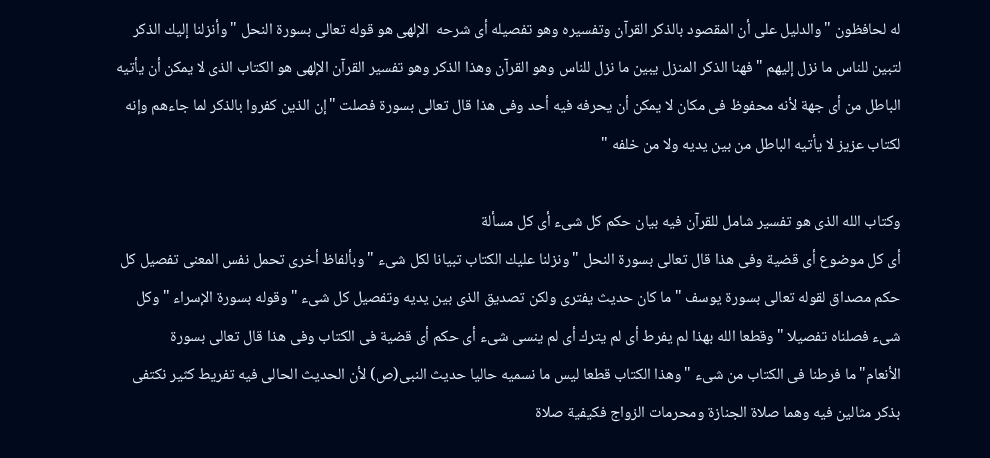له لحافظون "والدليل على أن المقصود بالذكر القرآن وتفسيره وهو تفصيله أى شرحه  الإلهى هو قوله تعالى بسورة النحل "وأنزلنا إليك الذكر لتبين للناس ما نزل إليهم "فهنا الذكر المنزل يبين ما نزل للناس وهو القرآن وهذا الذكر وهو تفسير القرآن الإلهى هو الكتاب الذى لا يمكن أن يأتيه الباطل من أى جهة لأنه محفوظ فى مكان لا يمكن أن يحرفه فيه أحد وفى هذا قال تعالى بسورة فصلت "إن الذين كفروا بالذكر لما جاءهم وإنه لكتاب عزيز لا يأتيه الباطل من بين يديه ولا من خلفه "

وكتاب الله الذى هو تفسير شامل للقرآن فيه بيان حكم كل شىء أى كل مسألة
أى كل موضوع أى قضية وفى هذا قال تعالى بسورة النحل "ونزلنا عليك الكتاب تبيانا لكل شىء "وبألفاظ أخرى تحمل نفس المعنى تفصيل كل حكم مصداق لقوله تعالى بسورة يوسف "ما كان حديث يفترى ولكن تصديق الذى بين يديه وتفصيل كل شىء "وقوله بسورة الإسراء "وكل شىء فصلناه تفصيلا "وقطعا الله بهذا لم يفرط أى لم يترك أى لم ينسى شىء أى حكم أى قضية فى الكتاب وفى هذا قال تعالى بسورة الأنعام"ما فرطنا فى الكتاب من شىء "وهذا الكتاب قطعا ليس ما نسميه حاليا حديث النبى(ص) لأن الحديث الحالى فيه تفريط كثير نكتفى بذكر مثالين فيه وهما صلاة الجنازة ومحرمات الزواج فكيفية صلاة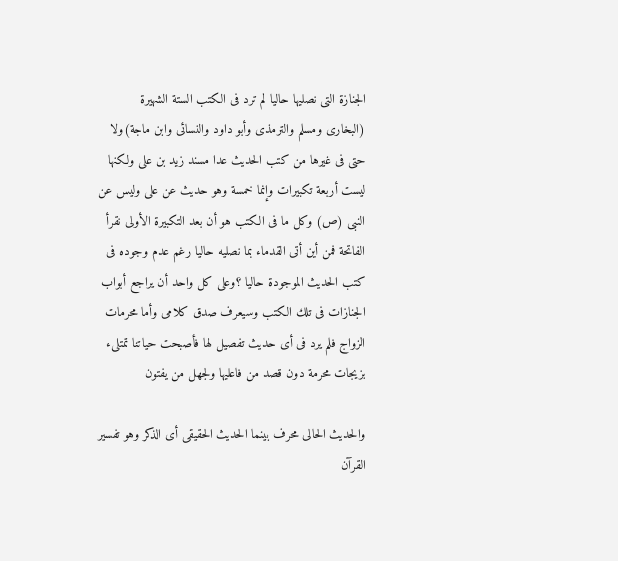الجنازة التى نصليها حاليا لم ترد فى الكتب الستة الشهيرة (البخارى ومسلم والترمذى وأبو داود والنسائى وابن ماجة)ولا حتى فى غيرها من كتب الحديث عدا مسند زيد بن على ولكنها ليست أربعة تكبيرات وإنما خمسة وهو حديث عن على وليس عن النبى (ص) وكل ما فى الكتب هو أن بعد التكبيرة الأولى نقرأ الفاتحة فمن أين أتى القدماء بما نصليه حاليا رغم عدم وجوده فى كتب الحديث الموجودة حاليا ؟وعلى كل واحد أن يراجع أبواب الجنازات فى تلك الكتب وسيعرف صدق كلامى وأما محرمات الزواج فلم يرد فى أى حديث تفصيل لها فأصبحت حياتنا تمتلىء بزيجات محرمة دون قصد من فاعليها ولجهل من يفتون

والحديث الحالى محرف بينما الحديث الحقيقى أى الذكر وهو تفسير القرآن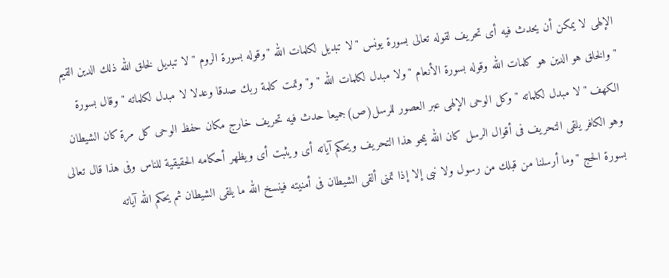الإلهى لا يمكن أن يحدث فيه أى تحريف لقوله تعالى بسورة يونس "لا تبديل لكلمات الله "وقوله بسورة الروم "لا تبديل لخلق الله ذلك الدين القيم "والخلق هو الدين هو كلمات الله وقوله بسورة الأنعام "ولا مبدل لكلمات الله "و"وتمت كلمة ربك صدقا وعدلا لا مبدل لكلماته "وقال بسورة الكهف "لا مبدل لكلماته "وكل الوحى الإلهى عبر العصور للرسل(ص)جميعا حدث فيه تحريف خارج مكان حفظ الوحى كل مرة كان الشيطان وهو الكافر يلقى التحريف فى أقوال الرسل كان الله يمحو هذا التحريف ويحكم آياته أى ويثبت أى ويظهر أحكامه الحقيقية للناس وفى هذا قال تعالى بسورة الحج "وما أرسلنا من قبلك من رسول ولا نبى إلا إذا تمنى ألقى الشيطان فى أمنيته فينسخ الله ما يلقى الشيطان ثم يحكم الله آياته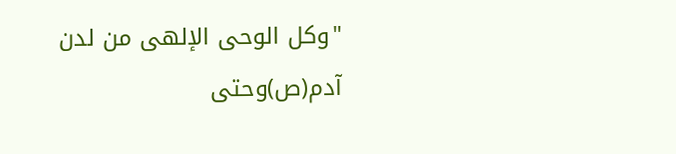"وكل الوحى الإلهى من لدن آدم(ص)وحتى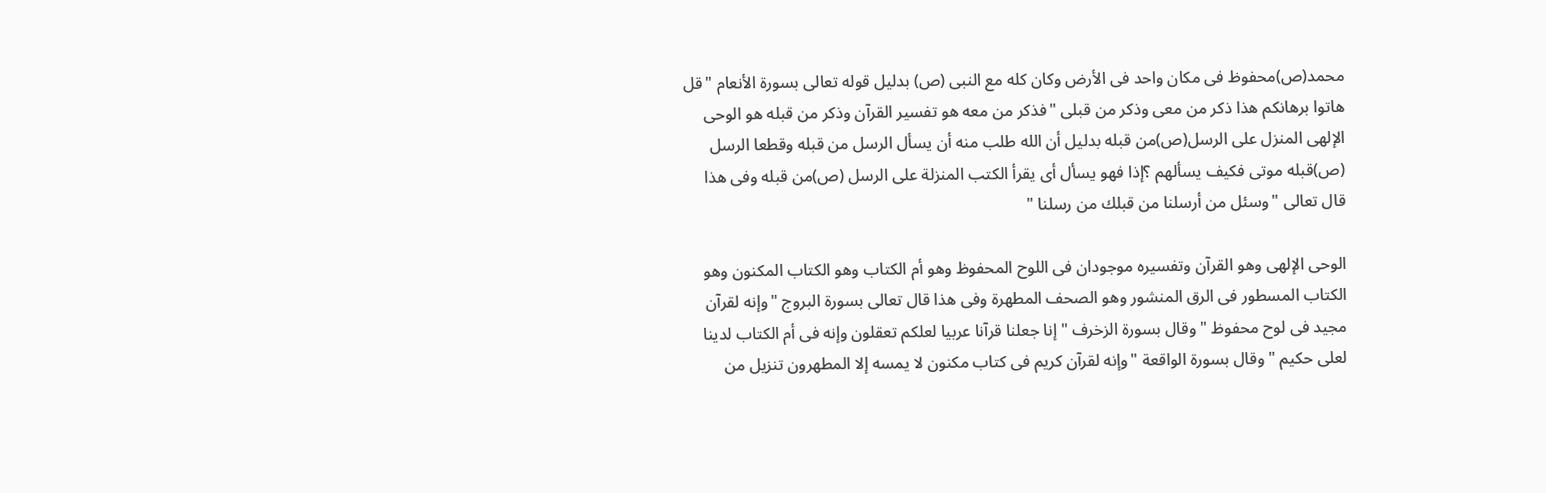محمد(ص)محفوظ فى مكان واحد فى الأرض وكان كله مع النبى (ص) بدليل قوله تعالى بسورة الأنعام "قل هاتوا برهانكم هذا ذكر من معى وذكر من قبلى "فذكر من معه هو تفسير القرآن وذكر من قبله هو الوحى الإلهى المنزل على الرسل(ص)من قبله بدليل أن الله طلب منه أن يسأل الرسل من قبله وقطعا الرسل (ص)قبله موتى فكيف يسألهم ؟إذا فهو يسأل أى يقرأ الكتب المنزلة على الرسل (ص)من قبله وفى هذا قال تعالى "وسئل من أرسلنا من قبلك من رسلنا "

الوحى الإلهى وهو القرآن وتفسيره موجودان فى اللوح المحفوظ وهو أم الكتاب وهو الكتاب المكنون وهو الكتاب المسطور فى الرق المنشور وهو الصحف المطهرة وفى هذا قال تعالى بسورة البروج "وإنه لقرآن مجيد فى لوح محفوظ "وقال بسورة الزخرف "إنا جعلنا قرآنا عربيا لعلكم تعقلون وإنه فى أم الكتاب لدينا لعلى حكيم "وقال بسورة الواقعة "وإنه لقرآن كريم فى كتاب مكنون لا يمسه إلا المطهرون تنزيل من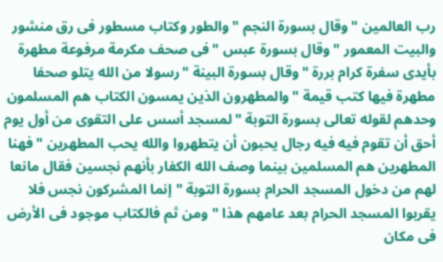رب العالمين "وقال بسورة النجم "والطور وكتاب مسطور فى رق منشور والبيت المعمور "وقال بسورة عبس "فى صحف مكرمة مرفوعة مطهرة بأيدى سفرة كرام بررة "وقال بسورة البينة "رسولا من الله يتلو صحفا مطهرة فيها كتب قيمة "والمطهرون الذين يمسون الكتاب هم المسلمون وحدهم لقوله تعالى بسورة التوبة "لمسجد أسس على التقوى من أول يوم أحق أن تقوم فيه فيه رجال يحبون أن يتطهروا والله يحب المطهرين "فهنا المطهرين هم المسلمين بينما وصف الله الكفار بأنهم نجسين فقال مانعا لهم من دخول المسجد الحرام بسورة التوبة "إنما المشركون نجس فلا يقربوا المسجد الحرام بعد عامهم هذا " ومن ثم فالكتاب موجود فى الأرض فى مكان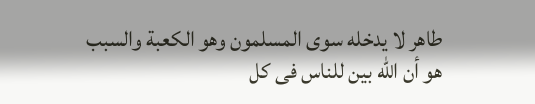طاهر لا يدخله سوى المسلمون وهو الكعبة والسبب هو أن الله بين للناس فى كل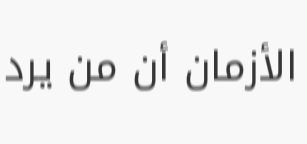الأزمان أن من يرد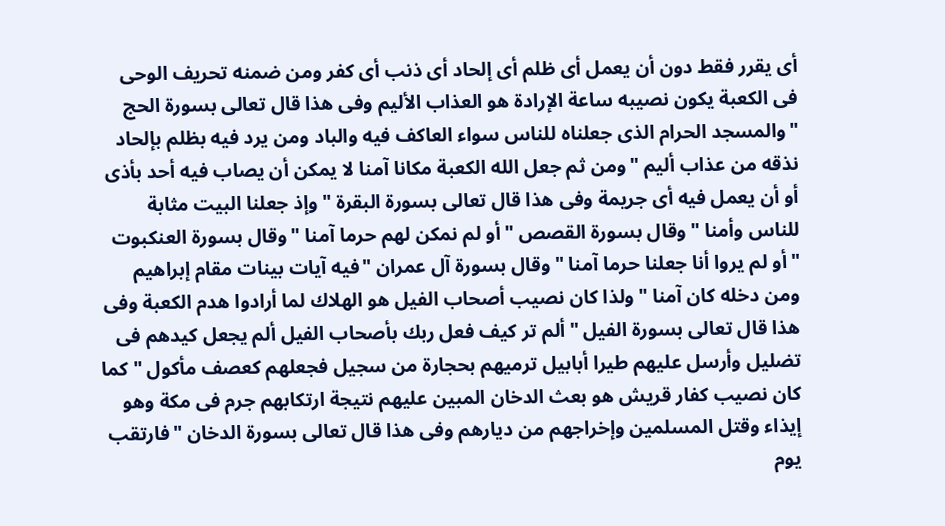أى يقرر فقط دون أن يعمل أى ظلم أى إلحاد أى ذنب أى كفر ومن ضمنه تحريف الوحى فى الكعبة يكون نصيبه ساعة الإرادة هو العذاب الأليم وفى هذا قال تعالى بسورة الحج "والمسجد الحرام الذى جعلناه للناس سواء العاكف فيه والباد ومن يرد فيه بظلم بإلحاد نذقه من عذاب أليم "ومن ثم جعل الله الكعبة مكانا آمنا لا يمكن أن يصاب فيه أحد بأذى أو أن يعمل فيه أى جريمة وفى هذا قال تعالى بسورة البقرة "وإذ جعلنا البيت مثابة للناس وأمنا "وقال بسورة القصص "أو لم نمكن لهم حرما آمنا "وقال بسورة العنكبوت "أو لم يروا أنا جعلنا حرما آمنا "وقال بسورة آل عمران "فيه آيات بينات مقام إبراهيم ومن دخله كان آمنا "ولذا كان نصيب أصحاب الفيل هو الهلاك لما أرادوا هدم الكعبة وفى هذا قال تعالى بسورة الفيل "ألم تر كيف فعل ربك بأصحاب الفيل ألم يجعل كيدهم فى تضليل وأرسل عليهم طيرا أبابيل ترميهم بحجارة من سجيل فجعلهم كعصف مأكول "كما كان نصيب كفار قريش هو بعث الدخان المبين عليهم نتيجة ارتكابهم جرم فى مكة وهو إيذاء وقتل المسلمين وإخراجهم من ديارهم وفى هذا قال تعالى بسورة الدخان "فارتقب يوم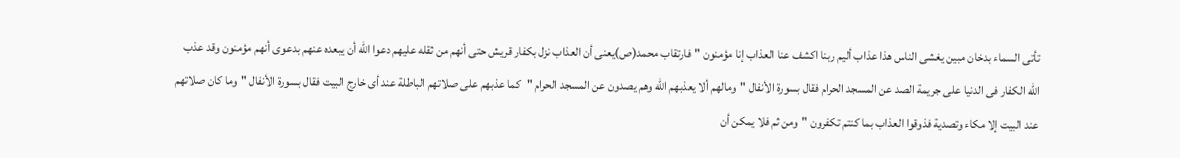تأتى السماء بدخان مبين يغشى الناس هذا عذاب أليم ربنا اكشف عنا العذاب إنا مؤمنون "فارتقاب محمد(ص)يعنى أن العذاب نزل بكفار قريش حتى أنهم من ثقله عليهم دعوا الله أن يبعده عنهم بدعوى أنهم مؤمنون وقد عذب الله الكفار فى الدنيا على جريمة الصد عن المسجد الحرام فقال بسورة الأنفال "ومالهم ألا يعذبهم الله وهم يصدون عن المسجد الحرام "كما عذبهم على صلاتهم الباطلة عند أى خارج البيت فقال بسورة الأنفال "وما كان صلاتهم عند البيت إلا مكاء وتصدية فذوقوا العذاب بما كنتم تكفرون "ومن ثم فلا يمكن أن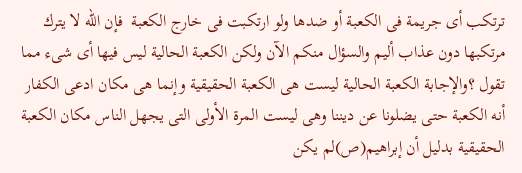ترتكب أى جريمة فى الكعبة أو ضدها ولو ارتكبت فى خارج الكعبة  فإن الله لا يترك مرتكبها دون عذاب أليم والسؤال منكم الآن ولكن الكعبة الحالية ليس فيها أى شىء مما تقول ؟والإجابة الكعبة الحالية ليست هى الكعبة الحقيقية وإنما هى مكان ادعى الكفار أنه الكعبة حتى يضلونا عن ديننا وهى ليست المرة الأولى التى يجهل الناس مكان الكعبة الحقيقية بدليل أن إبراهيم(ص)لم يكن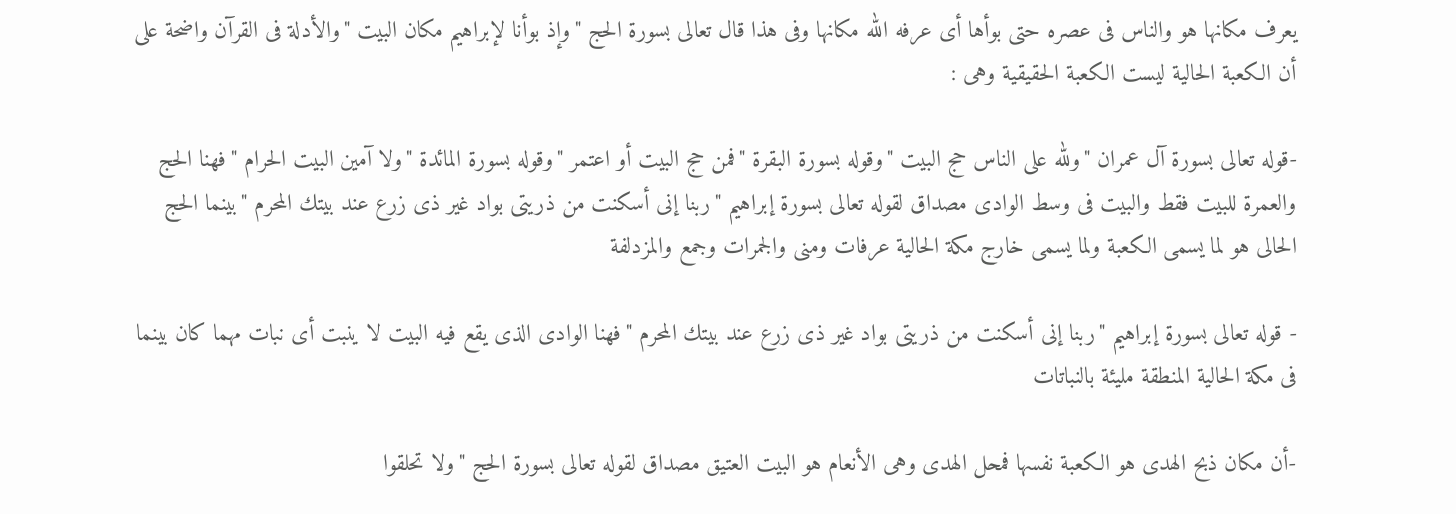يعرف مكانها هو والناس فى عصره حتى بوأها أى عرفه الله مكانها وفى هذا قال تعالى بسورة الحج "وإذ بوأنا لإبراهيم مكان البيت "والأدلة فى القرآن واضحة على أن الكعبة الحالية ليست الكعبة الحقيقية وهى :

-قوله تعالى بسورة آل عمران "ولله على الناس حج البيت "وقوله بسورة البقرة "فمن حج البيت أو اعتمر "وقوله بسورة المائدة "ولا آمين البيت الحرام "فهنا الحج والعمرة للبيت فقط والبيت فى وسط الوادى مصداق لقوله تعالى بسورة إبراهيم "ربنا إنى أسكنت من ذريتى بواد غير ذى زرع عند بيتك المحرم "بينما الحج الحالى هو لما يسمى الكعبة ولما يسمى خارج مكة الحالية عرفات ومنى والجمرات وجمع والمزدلفة

- قوله تعالى بسورة إبراهيم "ربنا إنى أسكنت من ذريتى بواد غير ذى زرع عند بيتك المحرم "فهنا الوادى الذى يقع فيه البيت لا ينبت أى نبات مهما كان بينما فى مكة الحالية المنطقة مليئة بالنباتات

-أن مكان ذبح الهدى هو الكعبة نفسها فمحل الهدى وهى الأنعام هو البيت العتيق مصداق لقوله تعالى بسورة الحج "ولا تحلقوا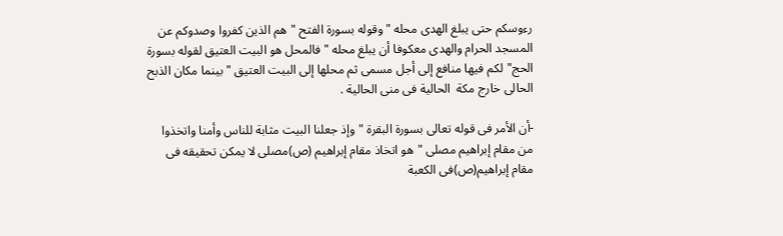رءوسكم حتى يبلغ الهدى محله "وقوله بسورة الفتح "هم الذين كفروا وصدوكم عن المسجد الحرام والهدى معكوفا أن يبلغ محله "فالمحل هو البيت العتيق لقوله بسورة الحج"لكم فيها منافع إلى أجل مسمى ثم محلها إلى البيت العتيق "بينما مكان الذبح الحالى خارج مكة  الحالية فى منى الحالية .

-أن الأمر فى قوله تعالى بسورة البقرة "وإذ جعلنا البيت مثابة للناس وأمنا واتخذوا من مقام إبراهيم مصلى "هو اتخاذ مقام إبراهيم (ص)مصلى لا يمكن تحقيقه فى مقام إبراهيم(ص)فى الكعبة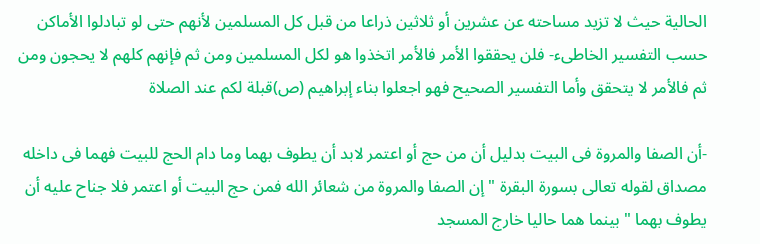الحالية حيث لا تزيد مساحته عن عشرين أو ثلاثين ذراعا من قبل كل المسلمين لأنهم حتى لو تبادلوا الأماكن حسب التفسير الخاطىء- فلن يحققوا الأمر فالأمر اتخذوا هو لكل المسلمين ومن ثم فإنهم كلهم لا يحجون ومن ثم فالأمر لا يتحقق وأما التفسير الصحيح فهو اجعلوا بناء إبراهيم (ص)قبلة لكم عند الصلاة

-أن الصفا والمروة فى البيت بدليل أن من حج أو اعتمر لابد أن يطوف بهما وما دام الحج للبيت فهما فى داخله مصداق لقوله تعالى بسورة البقرة "إن الصفا والمروة من شعائر الله فمن حج البيت أو اعتمر فلا جناح عليه أن يطوف بهما " بينما هما حاليا خارج المسجد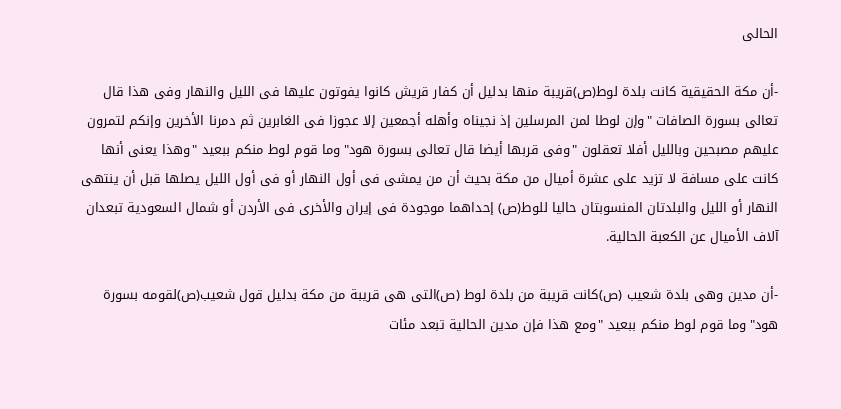الحالى

-أن مكة الحقيقية كانت بلدة لوط(ص)قريبة منها بدليل أن كفار قريش كانوا يفوتون عليها فى الليل والنهار وفى هذا قال تعالى بسورة الصافات "وإن لوطا لمن المرسلين إذ نجيناه وأهله أجمعين إلا عجوزا فى الغابرين ثم دمرنا الأخرين وإنكم لتمرون عليهم مصبحين وبالليل أفلا تعقلون "وفى قربها أيضا قال تعالى بسورة هود"وما قوم لوط منكم ببعيد "وهذا يعنى أنها كانت على مسافة لا تزيد على عشرة أميال من مكة بحيث أن من يمشى فى أول النهار أو فى أول الليل يصلها قبل أن ينتهى النهار أو الليل والبلدتان المنسوبتان حاليا للوط(ص) إحداهما موجودة فى إيران والأخرى فى الأردن أو شمال السعودية تبعدان آلاف الأميال عن الكعبة الحالية.

-أن مدين وهى بلدة شعيب (ص)كانت قريبة من بلدة لوط (ص)التى هى قريبة من مكة بدليل قول شعيب(ص)لقومه بسورة هود"وما قوم لوط منكم ببعيد "ومع هذا فإن مدين الحالية تبعد مئات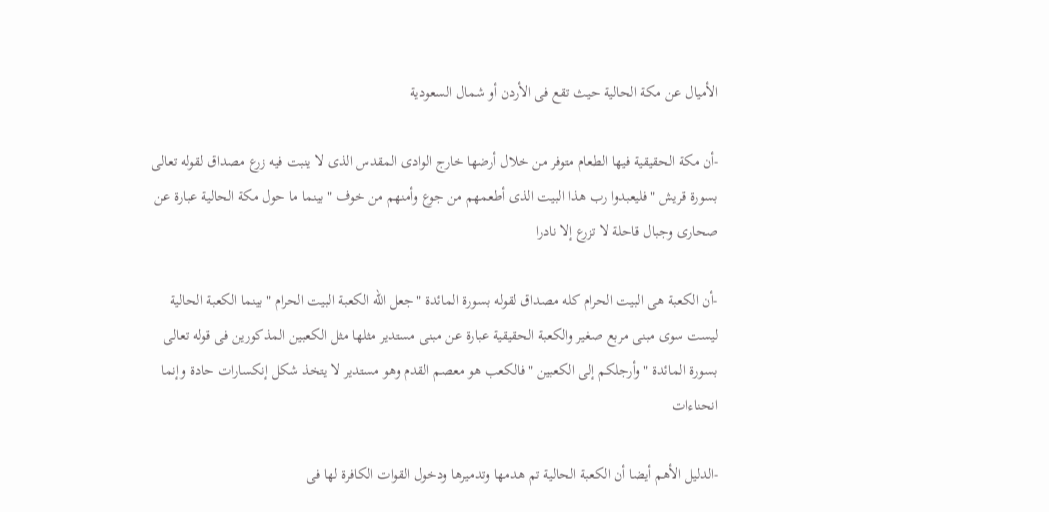الأميال عن مكة الحالية حيث تقع فى الأردن أو شمال السعودية

-أن مكة الحقيقية فيها الطعام متوفر من خلال أرضها خارج الوادى المقدس الذى لا ينبت فيه زرع مصداق لقوله تعالى بسورة قريش "فليعبدوا رب هذا البيت الذى أطعمهم من جوع وأمنهم من خوف "بينما ما حول مكة الحالية عبارة عن صحارى وجبال قاحلة لا تزرع إلا نادرا

-أن الكعبة هى البيت الحرام كله مصداق لقوله بسورة المائدة "جعل الله الكعبة البيت الحرام "بينما الكعبة الحالية ليست سوى مبنى مربع صغير والكعبة الحقيقية عبارة عن مبنى مستدير مثلها مثل الكعبين المذكورين فى قوله تعالى بسورة المائدة "وأرجلكم إلى الكعبين "فالكعب هو معصم القدم وهو مستدير لا يتخذ شكل إنكسارات حادة وإنما انحناءات

-الدليل الأهم أيضا أن الكعبة الحالية تم هدمها وتدميرها ودخول القوات الكافرة لها فى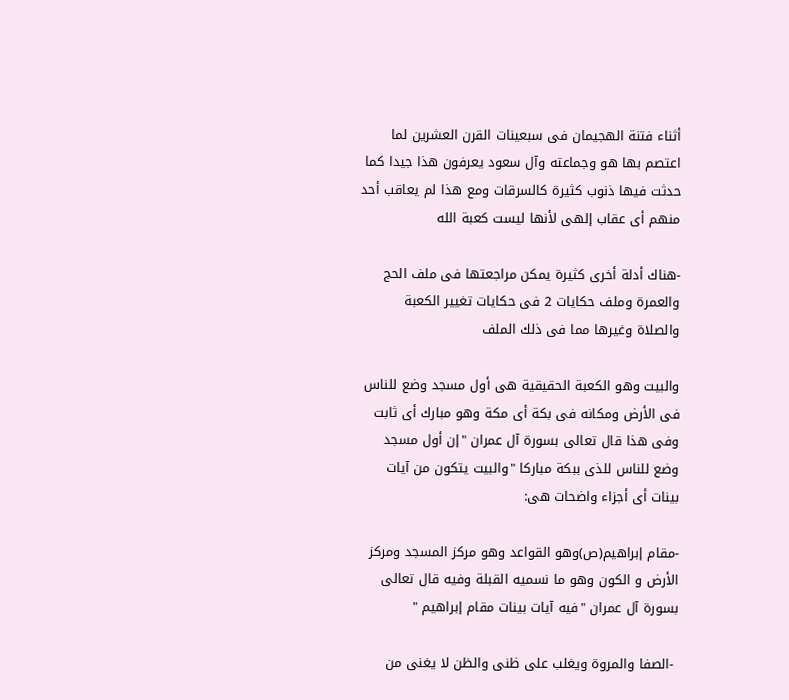أثناء فتنة الهجيمان فى سبعينات القرن العشرين لما اعتصم بها هو وجماعته وآل سعود يعرفون هذا جيدا كما حدثت فيها ذنوب كثيرة كالسرقات ومع هذا لم يعاقب أحد منهم أى عقاب إلهى لأنها ليست كعبة الله

-هناك أدلة أخرى كثيرة يمكن مراجعتها فى ملف الحج والعمرة وملف حكايات 2 فى حكايات تغيير الكعبة والصلاة وغيرها مما فى ذلك الملف

والبيت وهو الكعبة الحقيقية هى أول مسجد وضع للناس فى الأرض ومكانه فى بكة أى مكة وهو مبارك أى ثابت وفى هذا قال تعالى بسورة آل عمران "إن أول مسجد وضع للناس للذى ببكة مباركا "والبيت يتكون من آيات بينات أى أجزاء واضحات هى:

-مقام إبراهيم(ص)وهو القواعد وهو مركز المسجد ومركز الأرض و الكون وهو ما نسميه القبلة وفيه قال تعالى بسورة آل عمران "فيه آيات بينات مقام إبراهيم "

 -الصفا والمروة ويغلب على ظنى والظن لا يغنى من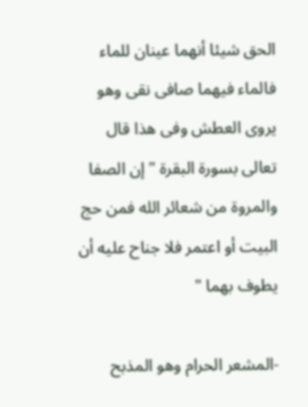الحق شيئا أنهما عينان للماء فالماء فيهما صافى نقى وهو يروى العطش وفى هذا قال تعالى بسورة البقرة "إن الصفا والمروة من شعائر الله فمن حج البيت أو اعتمر فلا جناح عليه أن يطوف بهما "

-المشعر الحرام وهو المذبح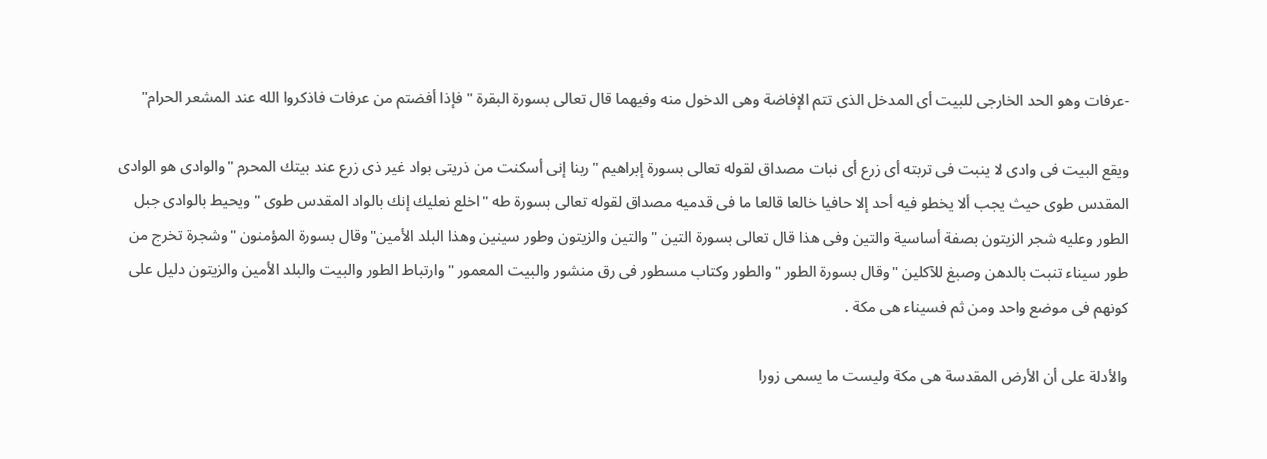-عرفات وهو الحد الخارجى للبيت أى المدخل الذى تتم الإفاضة وهى الدخول منه وفيهما قال تعالى بسورة البقرة "فإذا أفضتم من عرفات فاذكروا الله عند المشعر الحرام"

ويقع البيت فى وادى لا ينبت فى تربته أى زرع أى نبات مصداق لقوله تعالى بسورة إبراهيم "ربنا إنى أسكنت من ذريتى بواد غير ذى زرع عند بيتك المحرم "والوادى هو الوادى المقدس طوى حيث يجب ألا يخطو فيه أحد إلا حافيا خالعا قالعا ما فى قدميه مصداق لقوله تعالى بسورة طه "اخلع نعليك إنك بالواد المقدس طوى " ويحيط بالوادى جبل الطور وعليه شجر الزيتون بصفة أساسية والتين وفى هذا قال تعالى بسورة التين "والتين والزيتون وطور سينين وهذا البلد الأمين"وقال بسورة المؤمنون "وشجرة تخرج من طور سيناء تنبت بالدهن وصبغ للآكلين "وقال بسورة الطور "والطور وكتاب مسطور فى رق منشور والبيت المعمور "وارتباط الطور والبيت والبلد الأمين والزيتون دليل على كونهم فى موضع واحد ومن ثم فسيناء هى مكة .

والأدلة على أن الأرض المقدسة هى مكة وليست ما يسمى زورا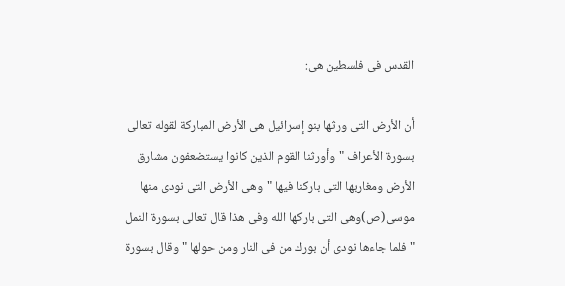القدس فى فلسطين هى:

أن الأرض التى ورثها بنو إسرائيل هى الأرض المباركة لقوله تعالى بسورة الأعراف "وأورثنا القوم الذين كانوا يستضعفون مشارق الأرض ومغاربها التى باركنا فيها "وهى الأرض التى نودى منها موسى(ص)وهى التى باركها الله وفى هذا قال تعالى بسورة النمل "فلما جاءها نودى أن بورك من فى النار ومن حولها "وقال بسورة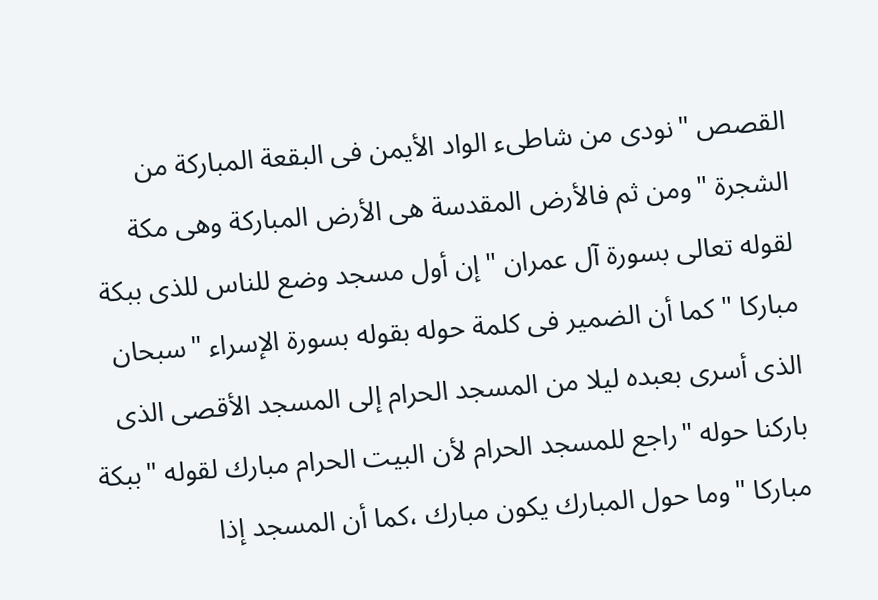القصص "نودى من شاطىء الواد الأيمن فى البقعة المباركة من الشجرة "ومن ثم فالأرض المقدسة هى الأرض المباركة وهى مكة لقوله تعالى بسورة آل عمران "إن أول مسجد وضع للناس للذى ببكة مباركا "كما أن الضمير فى كلمة حوله بقوله بسورة الإسراء "سبحان الذى أسرى بعبده ليلا من المسجد الحرام إلى المسجد الأقصى الذى باركنا حوله "راجع للمسجد الحرام لأن البيت الحرام مبارك لقوله "ببكة مباركا "وما حول المبارك يكون مبارك ،كما أن المسجد إذا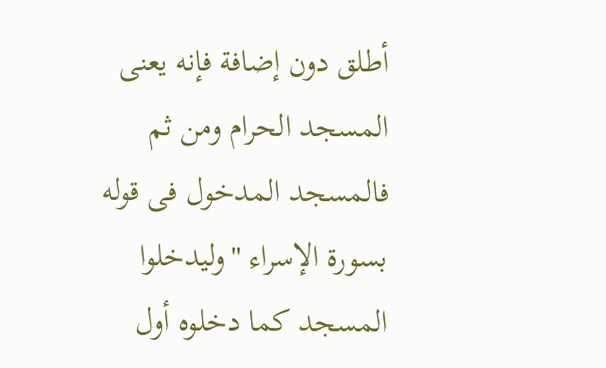أطلق دون إضافة فإنه يعنى المسجد الحرام ومن ثم فالمسجد المدخول فى قوله بسورة الإسراء "وليدخلوا المسجد كما دخلوه أول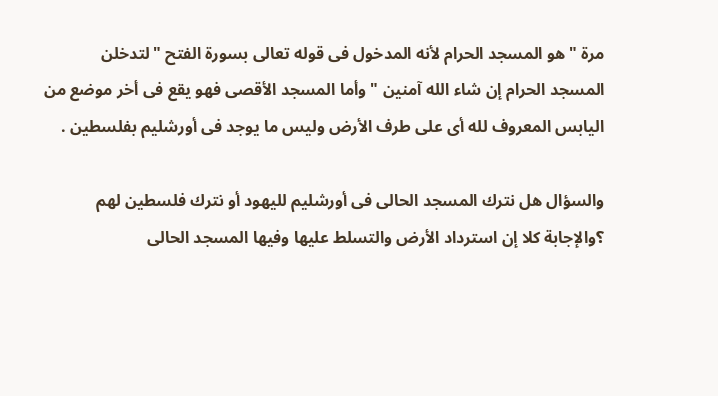مرة "هو المسجد الحرام لأنه المدخول فى قوله تعالى بسورة الفتح "لتدخلن المسجد الحرام إن شاء الله آمنين "وأما المسجد الأقصى فهو يقع فى أخر موضع من اليابس المعروف لله أى على طرف الأرض وليس ما يوجد فى أورشليم بفلسطين .

والسؤال هل نترك المسجد الحالى فى أورشليم لليهود أو نترك فلسطين لهم ؟والإجابة كلا إن استرداد الأرض والتسلط عليها وفيها المسجد الحالى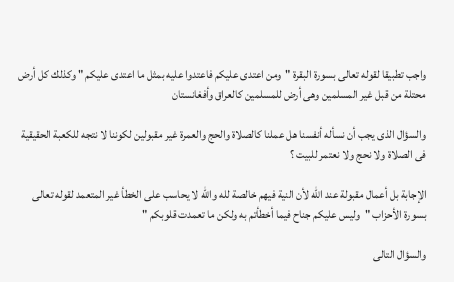واجب تطبيقا لقوله تعالى بسورة البقرة "ومن اعتدى عليكم فاعتدوا عليه بمثل ما اعتدى عليكم " وكذلك كل أرض محتلة من قبل غير المسلمين وهى أرض للمسلمين كالعراق وأفغانستان

والسؤال الذى يجب أن نسأله أنفسنا هل عملنا كالصلاة والحج والعمرة غير مقبولين لكوننا لا نتجه للكعبة الحقيقية فى الصلاة ولا نحج ولا نعتمر للبيت ؟

الإجابة بل أعمال مقبولة عند الله لأن النية فيهم خالصة لله والله لا يحاسب على الخطأ غير المتعمد لقوله تعالى بسورة الأحزاب "وليس عليكم جناح فيما أخطأتم به ولكن ما تعمدت قلوبكم "

والسؤال التالى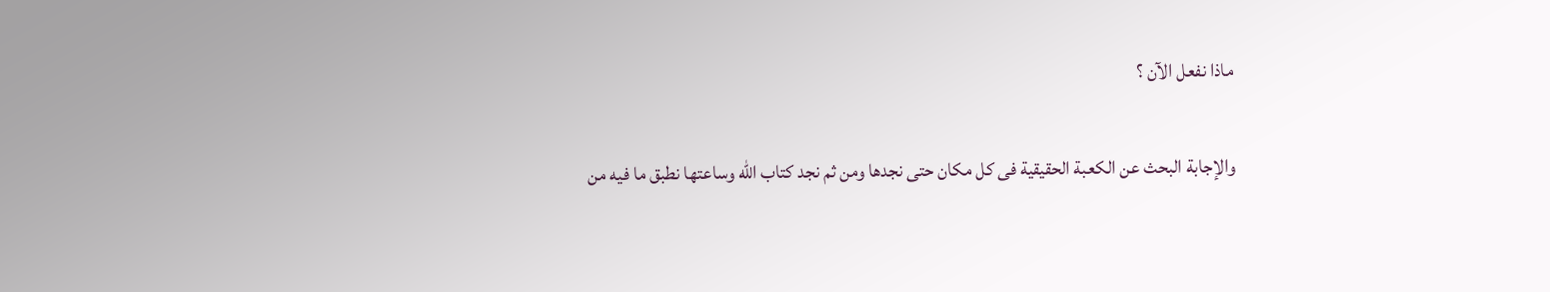ماذا نفعل الآن ؟

والإجابة البحث عن الكعبة الحقيقية فى كل مكان حتى نجدها ومن ثم نجد كتاب الله وساعتها نطبق ما فيه من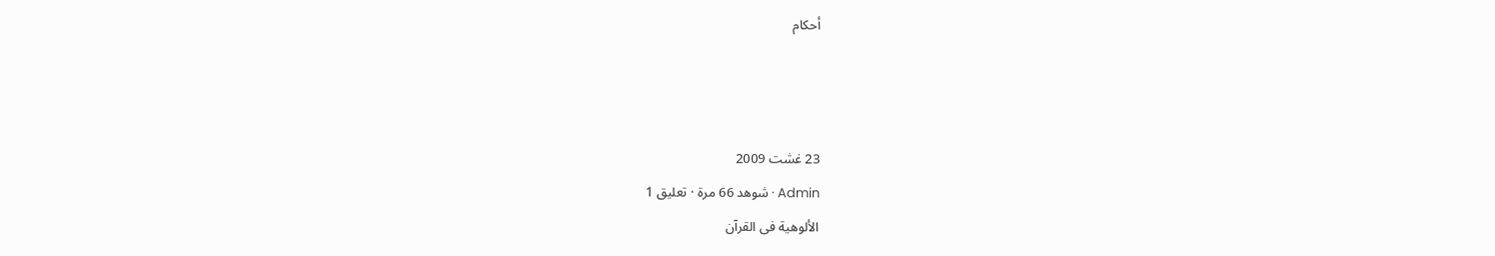أحكام



23 غشت 2009
Admin · شوهد 66 مرة · تعليق 1
الألوهية فى القرآن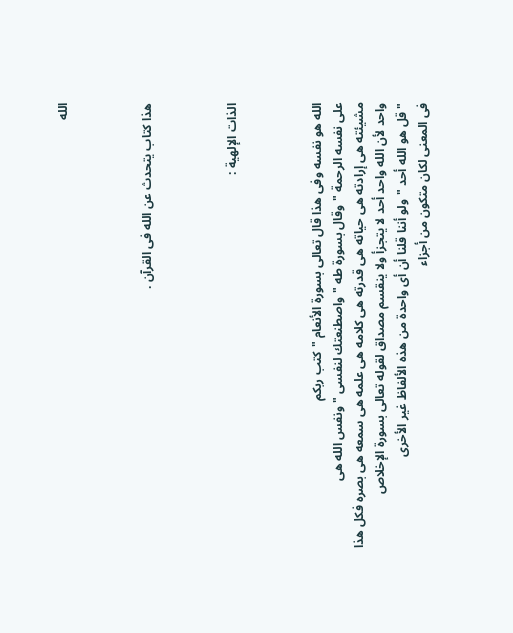الله



هذا كتاب يتحدث عن الله فى القرآن .



الذات الإلهية :



الله هو نفسه وفى هذا قال تعالى بسورة الأنعام "كتب ربكم
على نفسه الرحمة "وقال بسورة طه "واصطنعتك لنفسى " ونفس الله هى
مشيئته هى إرادته هى حياته هى قدرته هى كلامه هى علمه هى سمعه هى بصره فكل هذا
واحد لأن الله واحد أحد لا يتجزأ ولا ينقسم مصداق لقوله تعالى بسورة الإخلاص
"قل هو الله أحد "ولو أننا قلنا أن أى واحدة من هذه الألفاظ غير الأخرى
فى المعنى لكان متكون من أجزاء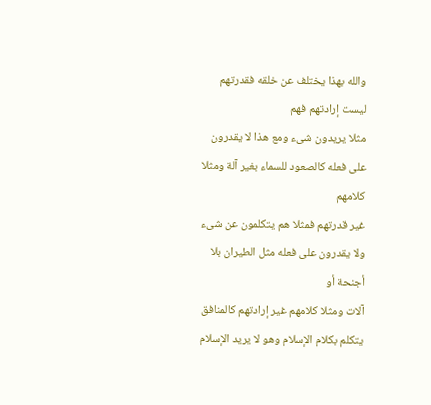والله بهذا يختلف عن خلقه فقدرتهم ليست إرادتهم فهم
مثلا يريدون شىء ومع هذا لا يقدرون على فعله كالصعود للسماء بغير آلة ومثلا كلامهم
غير قدرتهم فمثلا هم يتكلمون عن شىء ولا يقدرون على فعله مثل الطيران بلا أجنحة أو
آلات ومثلا كلامهم غير إرادتهم كالمنافق يتكلم بكلام الإسلام وهو لا يريد الإسلام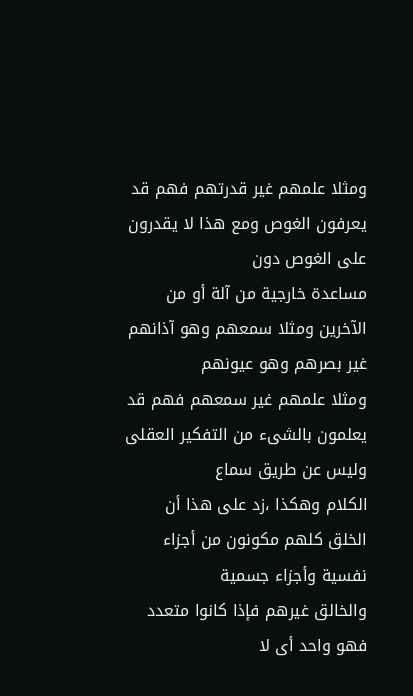ومثلا علمهم غير قدرتهم فهم قد يعرفون الغوص ومع هذا لا يقدرون على الغوص دون
مساعدة خارجية من آلة أو من الآخرين ومثلا سمعهم وهو آذانهم غير بصرهم وهو عيونهم
ومثلا علمهم غير سمعهم فهم قد يعلمون بالشىء من التفكير العقلى وليس عن طريق سماع
الكلام وهكذا ،زد على هذا أن الخلق كلهم مكونون من أجزاء نفسية وأجزاء جسمية
والخالق غيرهم فإذا كانوا متعدد فهو واحد أى لا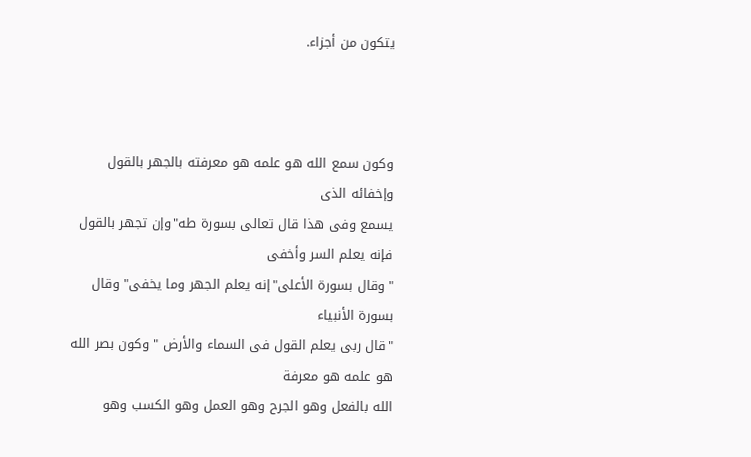يتكون من أجزاء.



وكون سمع الله هو علمه هو معرفته بالجهر بالقول وإخفائه الذى
يسمع وفى هذا قال تعالى بسورة طه"وإن تجهر بالقول فإنه يعلم السر وأخفى
"وقال بسورة الأعلى"إنه يعلم الجهر وما يخفى" وقال بسورة الأنبياء
"قال ربى يعلم القول فى السماء والأرض " وكون بصر الله هو علمه هو معرفة
الله بالفعل وهو الجرح وهو العمل وهو الكسب وهو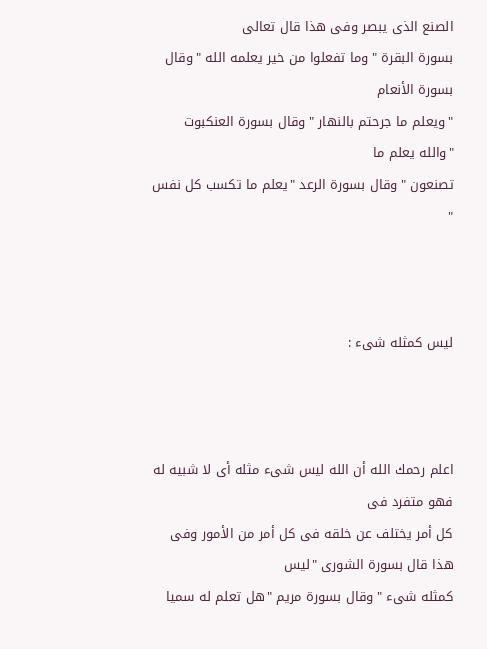الصنع الذى يبصر وفى هذا قال تعالى
بسورة البقرة "وما تفعلوا من خير يعلمه الله "وقال بسورة الأنعام
"ويعلم ما جرحتم بالنهار "وقال بسورة العنكبوت "والله يعلم ما
تصنعون "وقال بسورة الرعد "يعلم ما تكسب كل نفس "



ليس كمثله شىء :



اعلم رحمك الله أن الله ليس شىء مثله أى لا شبيه له فهو متفرد فى
كل أمر يختلف عن خلقه فى كل أمر من الأمور وفى هذا قال بسورة الشورى "ليس
كمثله شىء "وقال بسورة مريم "هل تعلم له سميا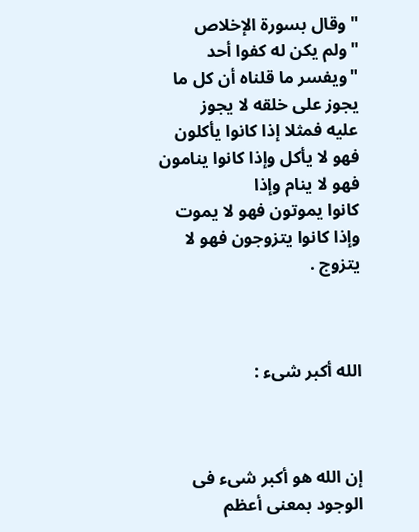"وقال بسورة الإخلاص
"ولم يكن له كفوا أحد "ويفسر ما قلناه أن كل ما يجوز على خلقه لا يجوز
عليه فمثلا إذا كانوا يأكلون فهو لا يأكل وإذا كانوا ينامون فهو لا ينام وإذا
كانوا يموتون فهو لا يموت وإذا كانوا يتزوجون فهو لا يتزوج .



الله أكبر شىء :



إن الله هو أكبر شىء فى الوجود بمعنى أعظم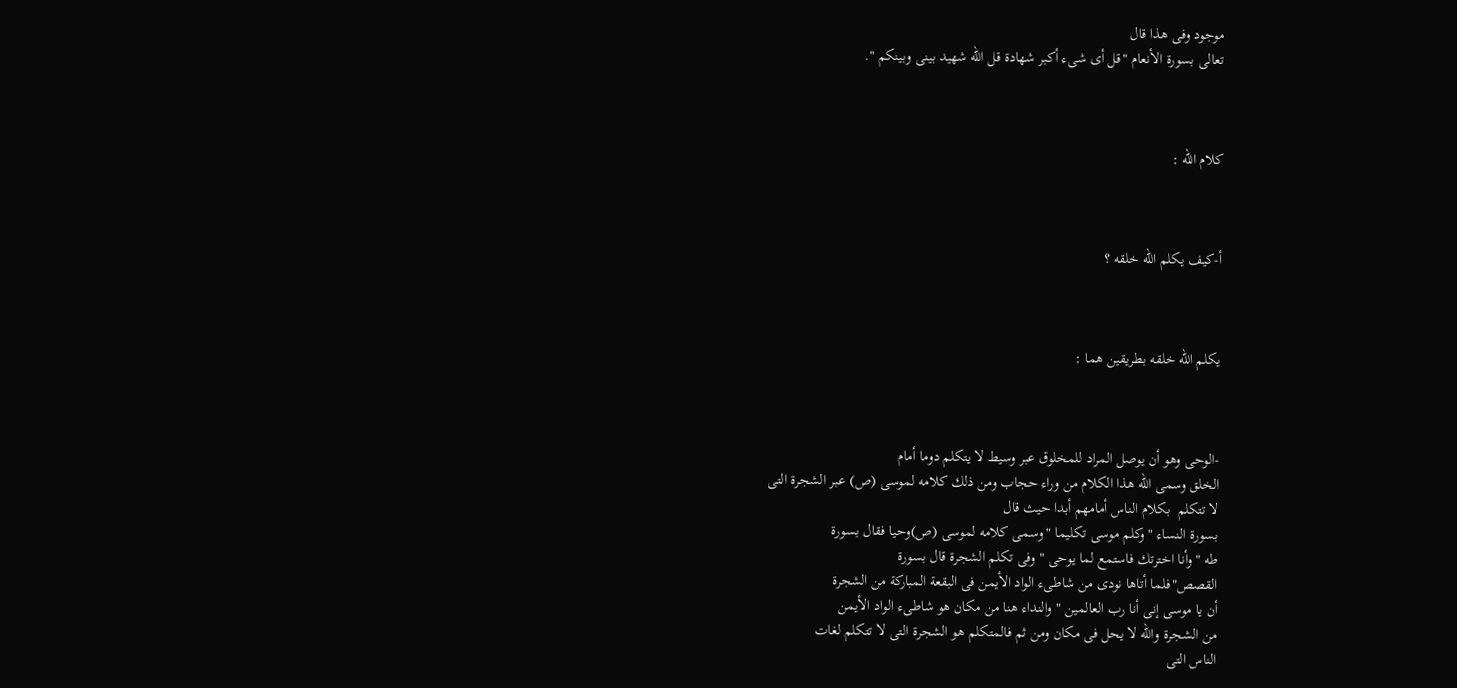موجود وفى هذا قال
تعالى بسورة الأنعام "قل أى شىء أكبر شهادة قل الله شهيد بينى وبينكم ".



كلام الله :



أ-كيف يكلم الله خلقه ؟



يكلم الله خلقه بطريقين هما :



-الوحى وهو أن يوصل المراد للمخلوق عبر وسيط لا يتكلم دوما أمام
الخلق وسمى الله هذا الكلام من وراء حجاب ومن ذلك كلامه لموسى (ص) عبر الشجرة التى
لا تتكلم  بكلام الناس أمامهم أبدا حيث قال
بسورة النساء "وكلم موسى تكليما "وسمى كلامه لموسى (ص)وحيا فقال بسورة
طه "وأنا اخترتك فاستمع لما يوحى " وفى تكلم الشجرة قال بسورة
القصص"فلما أتاها نودى من شاطىء الواد الأيمن فى البقعة المباركة من الشجرة
أن يا موسى إنى أنا رب العالمين "والنداء هنا من مكان هو شاطىء الواد الأيمن
من الشجرة والله لا يحل فى مكان ومن ثم فالمتكلم هو الشجرة التى لا تتكلم لغات
الناس التى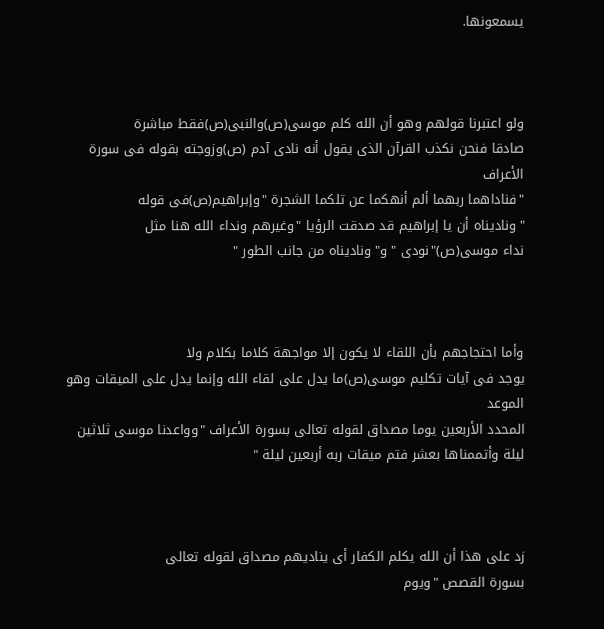يسمعونها.



ولو اعتبرنا قولهم وهو أن الله كلم موسى(ص)والنبى(ص)فقط مباشرة
صادقا فنحن نكذب القرآن الذى يقول أنه نادى آدم (ص)وزوجته بقوله فى سورة الأعراف
"فناداهما ربهما ألم أنهكما عن تلكما الشجرة "وإبراهيم(ص)فى قوله
"وناديناه أن يا إبراهيم قد صدقت الرؤيا "وغيرهم ونداء الله هنا مثل
نداء موسى(ص)"نودى " و"وناديناه من جانب الطور "



وأما احتجاجهم بأن اللقاء لا يكون إلا مواجهة كلاما بكلام ولا
يوجد فى آيات تكليم موسى(ص)ما يدل على لقاء الله وإنما يدل على الميقات وهو الموعد
المحدد الأربعين يوما مصداق لقوله تعالى بسورة الأعراف "وواعدنا موسى ثلاثين
ليلة وأتممناها بعشر فتم ميقات ربه أربعين ليلة "



زد على هذا أن الله يكلم الكفار أى يناديهم مصداق لقوله تعالى
بسورة القصص "ويوم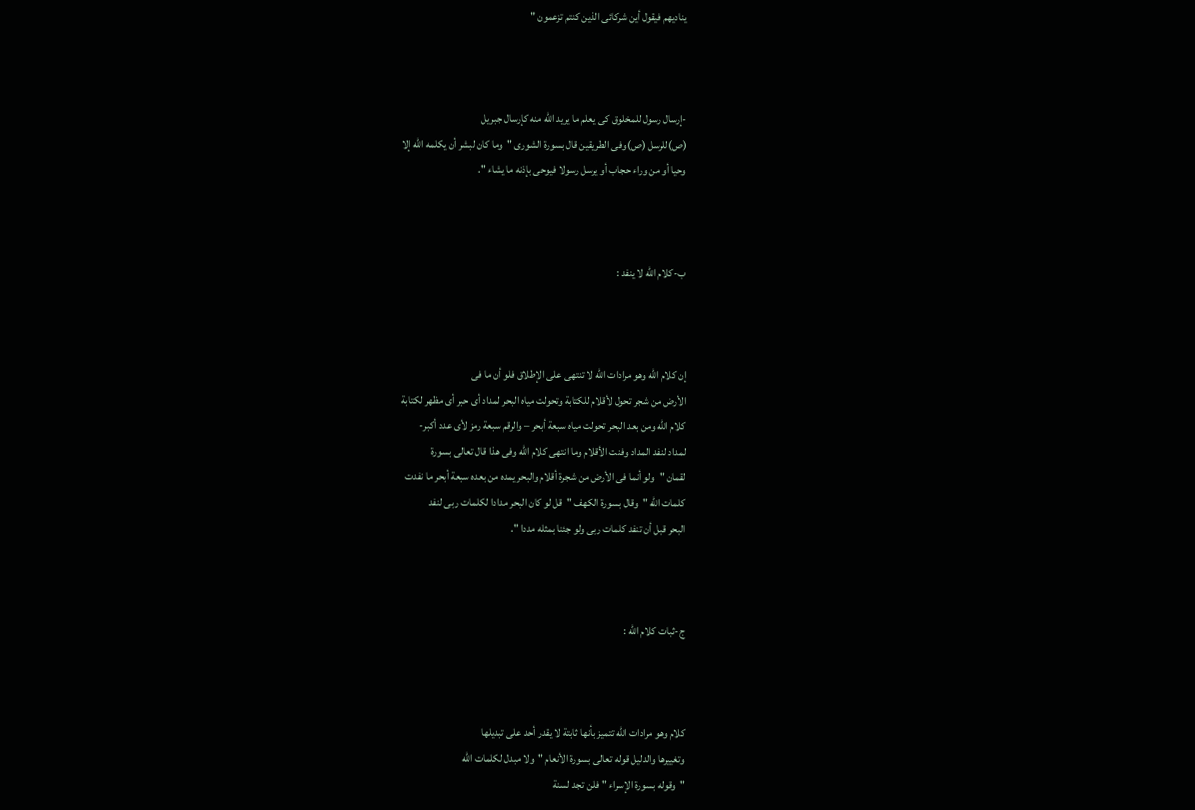يناديهم فيقول أين شركائى الذين كنتم تزعمون "



-إرسال رسول للمخلوق كى يعلم ما يريد الله منه كإرسال جبريل
(ص)للرسل (ص)وفى الطريقين قال بسورة الشورى "وما كان لبشر أن يكلمه الله إلا
وحيا أو من وراء حجاب أو يرسل رسولا فيوحى بإذنه ما يشاء ".



ب-كلام الله لا ينفد :



إن كلام الله وهو مرادات الله لا تنتهى على الإطلاق فلو أن ما فى
الأرض من شجر تحول لأقلام للكتابة وتحولت مياه البحر لمداد أى حبر أى مظهر لكتابة
كلام الله ومن بعد البحر تحولت مياه سبعة أبحر – والرقم سبعة رمز لأى عدد أكبر-
لمداد لنفد المداد وفنت الأقلام وما انتهى كلام الله وفى هذا قال تعالى بسورة
لقمان "ولو أنما فى الأرض من شجرة أقلام والبحر يمده من بعده سبعة أبحر ما نفدت
كلمات الله "وقال بسورة الكهف "قل لو كان البحر مدادا لكلمات ربى لنفد
البحر قبل أن تنفد كلمات ربى ولو جئنا بمثله مددا ".



ج-ثبات كلام الله :



كلام وهو مرادات الله تتميز بأنها ثابتة لا يقدر أحد على تبديلها
وتغييرها والدليل قوله تعالى بسورة الأنعام "ولا مبدل لكلمات الله
"وقوله بسورة الإسراء "فلن تجد لسنة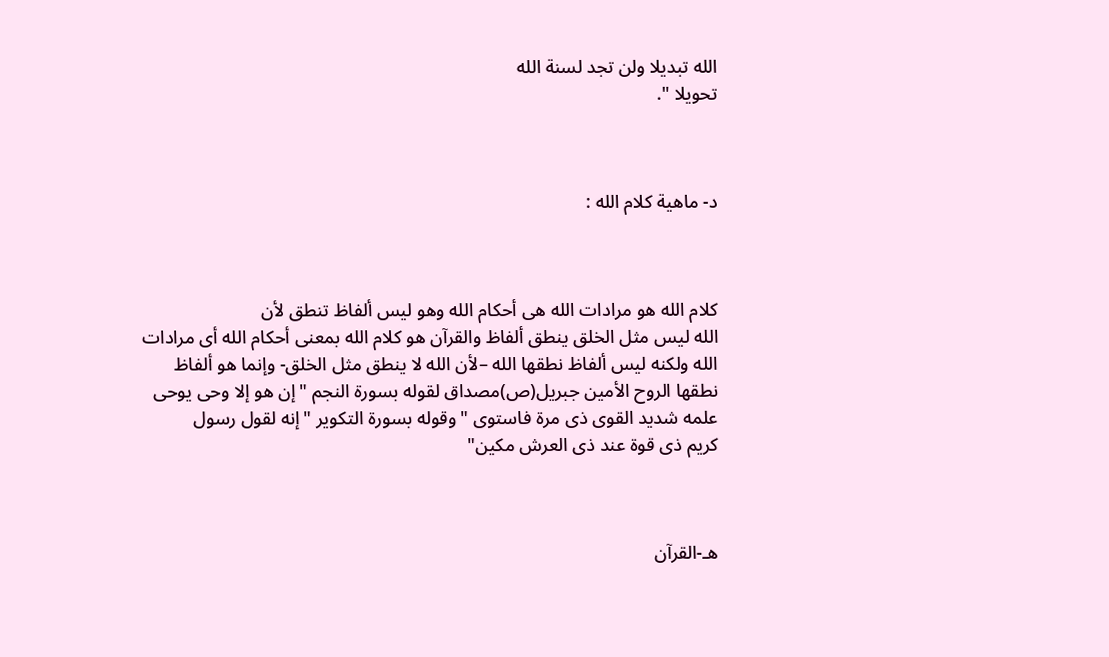الله تبديلا ولن تجد لسنة الله
تحويلا ".



د- ماهية كلام الله :



كلام الله هو مرادات الله هى أحكام الله وهو ليس ألفاظ تنطق لأن
الله ليس مثل الخلق ينطق ألفاظ والقرآن هو كلام الله بمعنى أحكام الله أى مرادات
الله ولكنه ليس ألفاظ نطقها الله –لأن الله لا ينطق مثل الخلق- وإنما هو ألفاظ
نطقها الروح الأمين جبريل(ص)مصداق لقوله بسورة النجم "إن هو إلا وحى يوحى
علمه شديد القوى ذى مرة فاستوى "وقوله بسورة التكوير "إنه لقول رسول
كريم ذى قوة عند ذى العرش مكين"



هـ-القرآن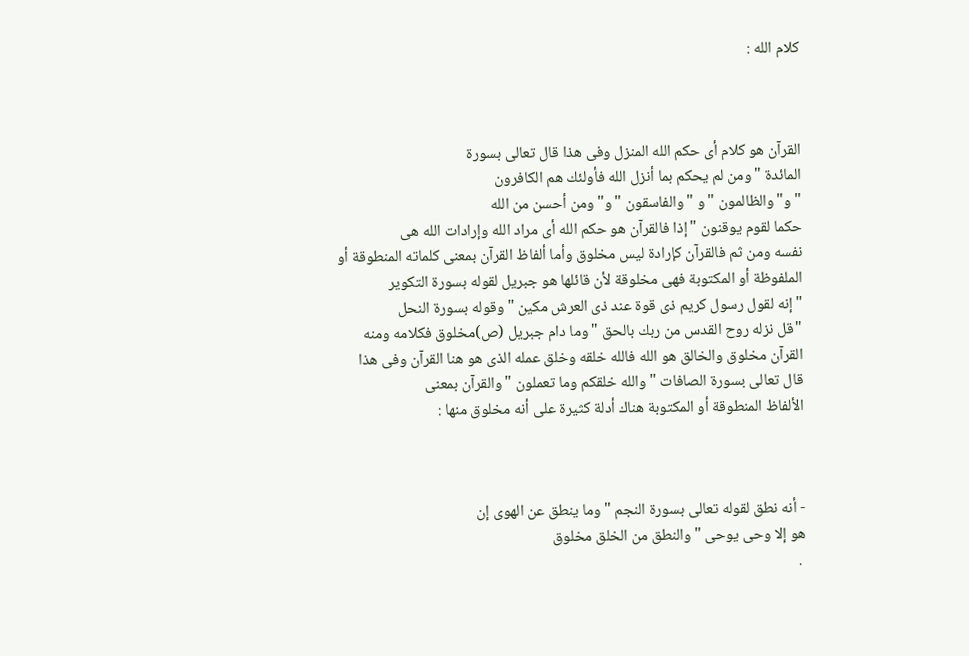كلام الله :



القرآن هو كلام أى حكم الله المنزل وفى هذا قال تعالى بسورة
المائدة "ومن لم يحكم بما أنزل الله فأولئك هم الكافرون
"و"والظالمون "و "والفاسقون "و"ومن أحسن من الله
حكما لقوم يوقنون "إذا فالقرآن هو حكم الله أى مراد الله وإرادات الله هى
نفسه ومن ثم فالقرآن كإرادة ليس مخلوق وأما ألفاظ القرآن بمعنى كلماته المنطوقة أو
الملفوظة أو المكتوبة فهى مخلوقة لأن قائلها هو جبريل لقوله بسورة التكوير
"إنه لقول رسول كريم ذى قوة عند ذى العرش مكين "وقوله بسورة النحل
"قل نزله روح القدس من ربك بالحق "وما دام جبريل (ص)مخلوق فكلامه ومنه
القرآن مخلوق والخالق هو الله فالله خلقه وخلق عمله الذى هو هنا القرآن وفى هذا
قال تعالى بسورة الصافات "والله خلقكم وما تعملون "والقرآن بمعنى
الألفاظ المنطوقة أو المكتوبة هناك أدلة كثيرة على أنه مخلوق منها :



- أنه نطق لقوله تعالى بسورة النجم "وما ينطق عن الهوى إن
هو إلا وحى يوحى "والنطق من الخلق مخلوق
 .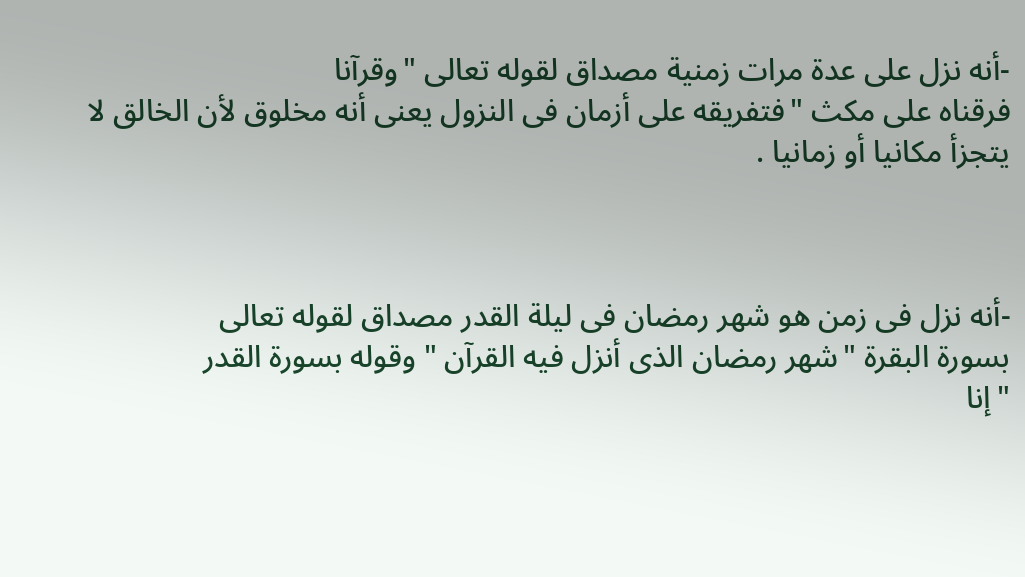-أنه نزل على عدة مرات زمنية مصداق لقوله تعالى "وقرآنا
فرقناه على مكث "فتفريقه على أزمان فى النزول يعنى أنه مخلوق لأن الخالق لا
يتجزأ مكانيا أو زمانيا .



-أنه نزل فى زمن هو شهر رمضان فى ليلة القدر مصداق لقوله تعالى
بسورة البقرة "شهر رمضان الذى أنزل فيه القرآن " وقوله بسورة القدر
"إنا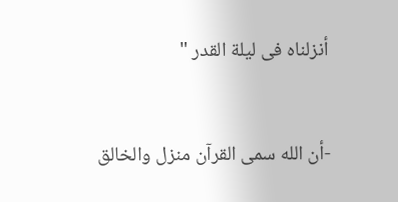أنزلناه فى ليلة القدر "



-أن الله سمى القرآن منزل والخالق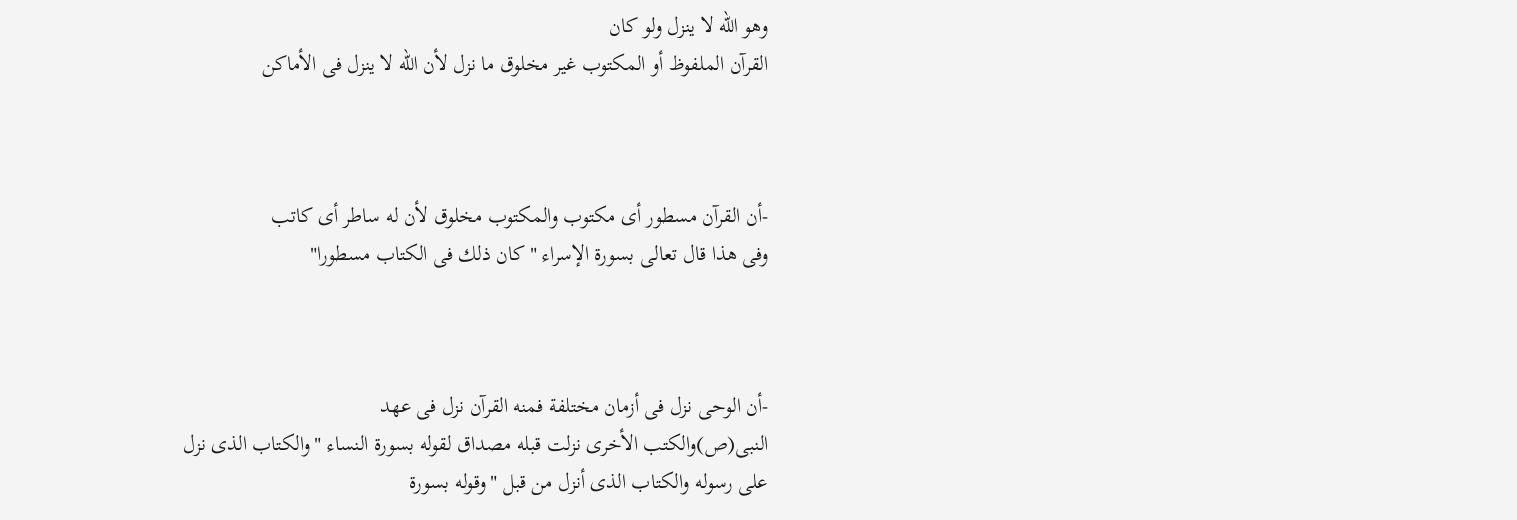وهو الله لا ينزل ولو كان
القرآن الملفوظ أو المكتوب غير مخلوق ما نزل لأن الله لا ينزل فى الأماكن



-أن القرآن مسطور أى مكتوب والمكتوب مخلوق لأن له ساطر أى كاتب
وفى هذا قال تعالى بسورة الإسراء "كان ذلك فى الكتاب مسطورا"



-أن الوحى نزل فى أزمان مختلفة فمنه القرآن نزل فى عهد
النبى(ص)والكتب الأخرى نزلت قبله مصداق لقوله بسورة النساء "والكتاب الذى نزل
على رسوله والكتاب الذى أنزل من قبل "وقوله بسورة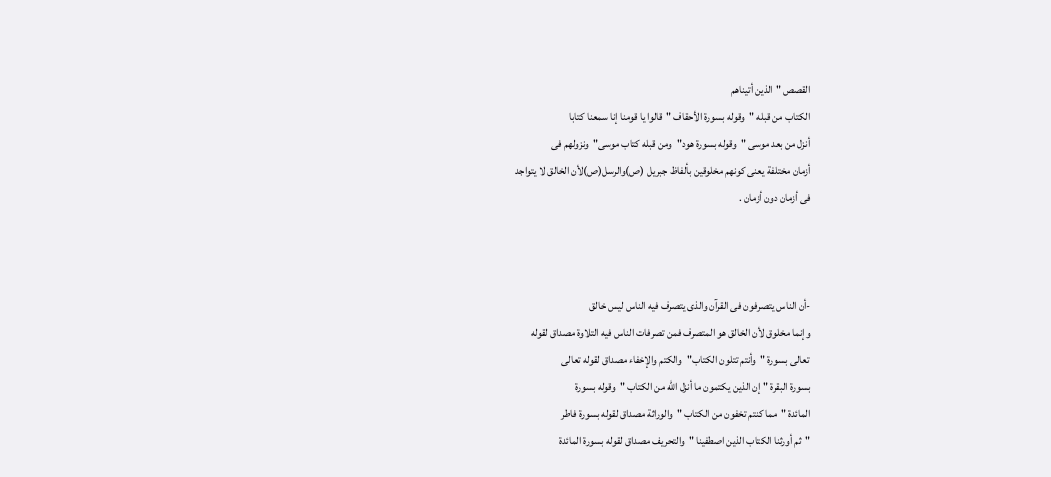القصص "الذين أتيناهم
الكتاب من قبله "وقوله بسورة الأحقاف "قالوا يا قومنا إنا سمعنا كتابا
أنزل من بعد موسى "وقوله بسورة هود"ومن قبله كتاب موسى"ونزولهم فى
أزمان مختلفة يعنى كونهم مخلوقين بألفاظ جبريل (ص)والرسل(ص)لأن الخالق لا يتواجد
فى أزمان دون أزمان .



-أن الناس يتصرفون فى القرآن والذى يتصرف فيه الناس ليس خالق
وإنما مخلوق لأن الخالق هو المتصرف فمن تصرفات الناس فيه التلاوة مصداق لقوله
تعالى بسورة "وأنتم تتلون الكتاب"والكتم والإخفاء مصداق لقوله تعالى
بسورة البقرة "إن الذين يكتمون ما أنزل الله من الكتاب "وقوله بسورة
المائدة "مما كنتم تخفون من الكتاب "والوراثة مصداق لقوله بسورة فاطر
"ثم أورثنا الكتاب الذين اصطفينا "والتحريف مصداق لقوله بسورة المائدة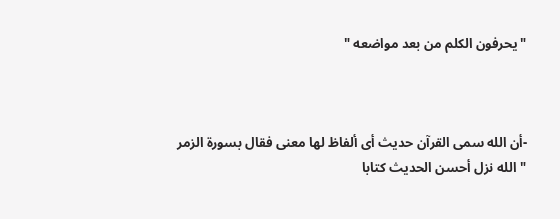"يحرفون الكلم من بعد مواضعه "



-أن الله سمى القرآن حديث أى ألفاظ لها معنى فقال بسورة الزمر
"الله نزل أحسن الحديث كتابا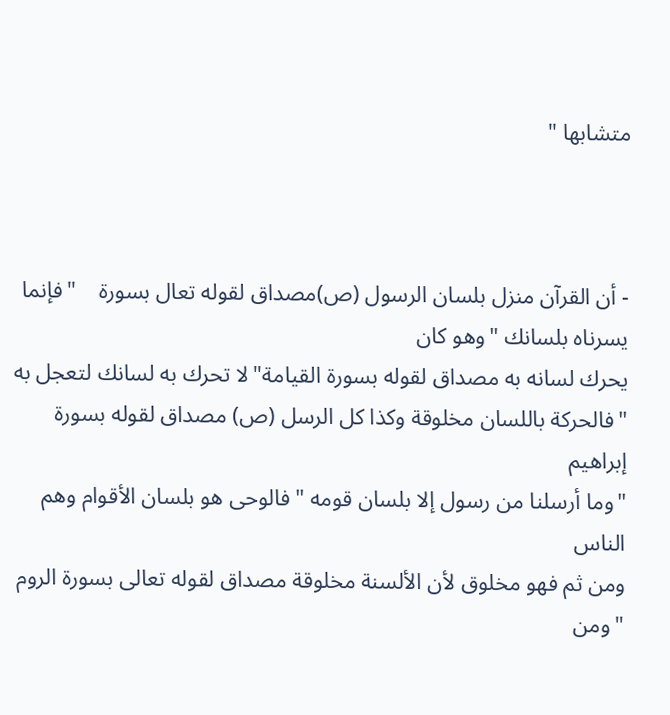متشابها "



- أن القرآن منزل بلسان الرسول (ص)مصداق لقوله تعال بسورة    "فإنما يسرناه بلسانك "وهو كان
يحرك لسانه به مصداق لقوله بسورة القيامة"لا تحرك به لسانك لتعجل به
"فالحركة باللسان مخلوقة وكذا كل الرسل (ص) مصداق لقوله بسورة إبراهيم
"وما أرسلنا من رسول إلا بلسان قومه "فالوحى هو بلسان الأقوام وهم الناس
ومن ثم فهو مخلوق لأن الألسنة مخلوقة مصداق لقوله تعالى بسورة الروم "ومن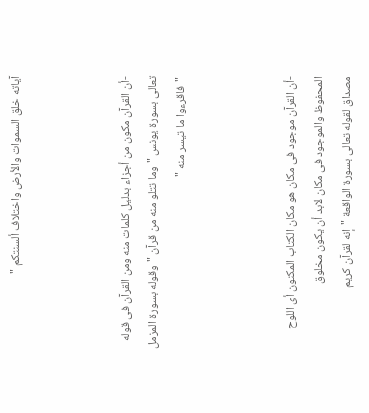آياته خلق السموات والأرض واختلاف ألسنتكم "



-أن القرآن مكون من أجزاء بدليل كلمات منه ومن القرآن فى قوله
تعالى بسورة يونس "وما تتلو منه من قرآن "وقوله بسورة المزمل
"فاقرءوا ما تيسر منه "



-أن القرآن موجود فى مكان هو مكان الكتاب المكنون أى اللوح
المحفوظ والموجود فى مكان لابد أن يكون مخلوق
مصداق لقوله تعالى بسورة الواقعة "إنه لقرآن كريم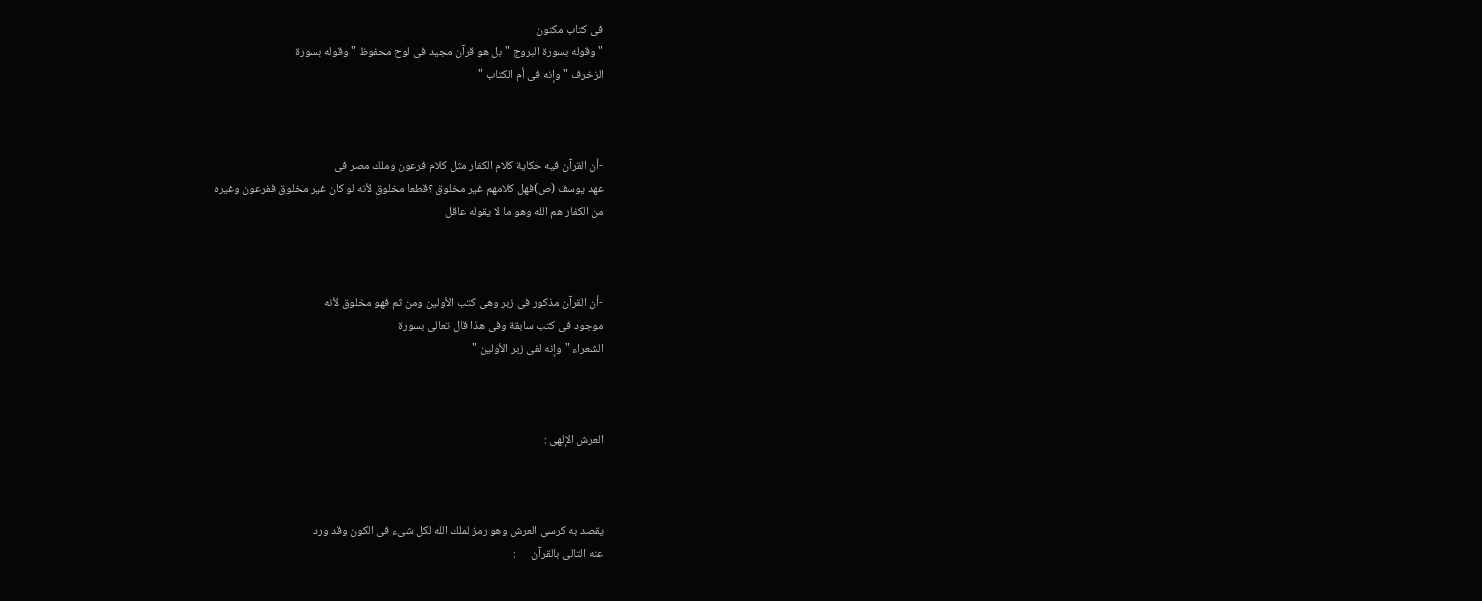فى كتاب مكنون
"وقوله بسورة البروج "بل هو قرآن مجيد فى لوح محفوظ " وقوله بسورة
الزخرف "وإنه فى أم الكتاب "



-أن القرآن فيه حكاية كلام الكفار مثل كلام فرعون وملك مصر فى
عهد يوسف (ص)فهل كلامهم غير مخلوق ؟قطعا مخلوق لأنه لو كان غير مخلوق ففرعون وغيره
من الكفار هم الله وهو ما لا يقوله عاقل



-أن القرآن مذكور فى زبر وهى كتب الأولين ومن ثم فهو مخلوق لأنه
موجود فى كتب سابقة وفى هذا قال تعالى بسورة
الشعراء "وإنه لفى زبر الأولين "



العرش الإلهى :



يقصد به كرسى العرش وهو رمز لملك الله لكل شىء فى الكون وقد ورد
عنه التالى بالقرآن      :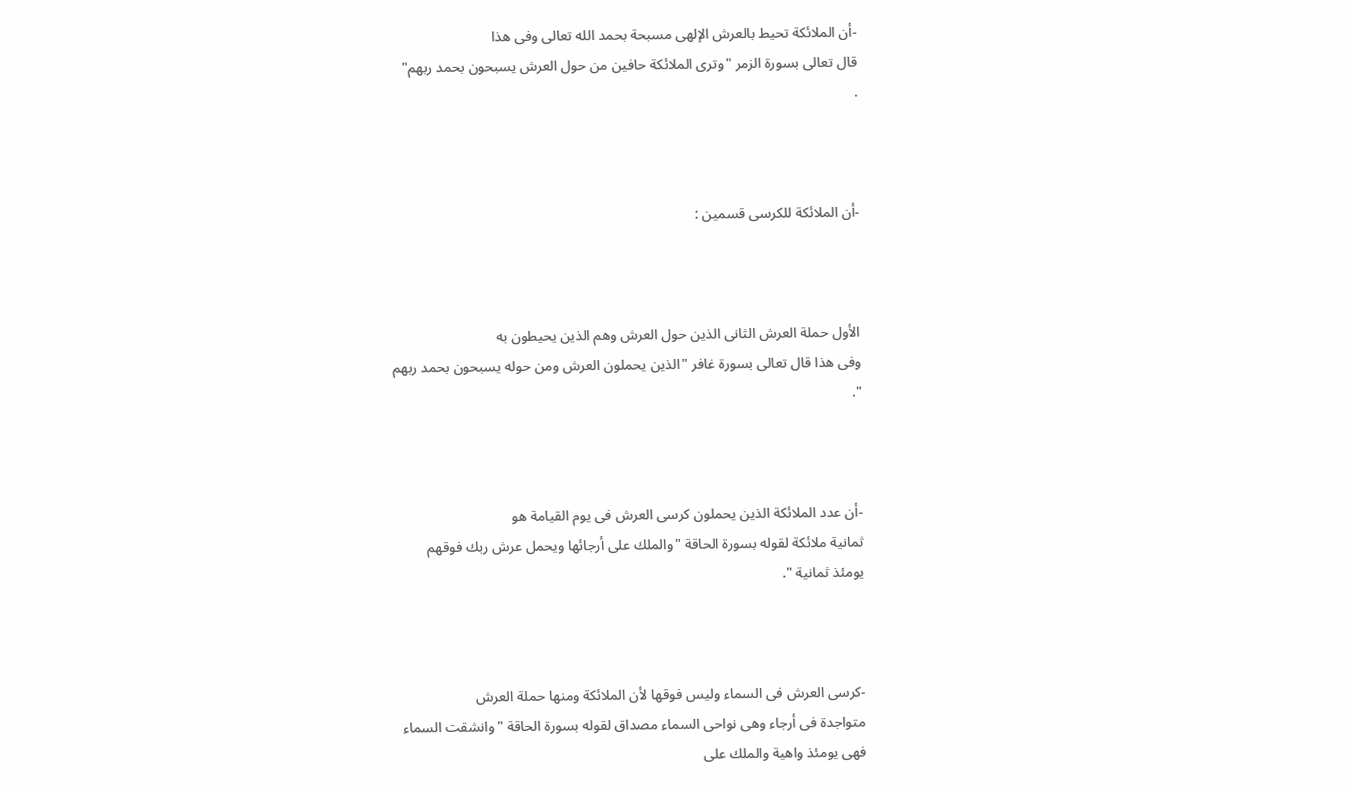-أن الملائكة تحيط بالعرش الإلهى مسبحة بحمد الله تعالى وفى هذا
قال تعالى بسورة الزمر "وترى الملائكة حافين من حول العرش يسبحون بحمد ربهم"
.



-أن الملائكة للكرسى قسمين :



الأول حملة العرش الثانى الذين حول العرش وهم الذين يحيطون به
وفى هذا قال تعالى بسورة غافر "الذين يحملون العرش ومن حوله يسبحون بحمد ربهم
".



-أن عدد الملائكة الذين يحملون كرسى العرش فى يوم القيامة هو
ثمانية ملائكة لقوله بسورة الحاقة "والملك على أرجائها ويحمل عرش ربك فوقهم
يومئذ ثمانية ".



-كرسى العرش فى السماء وليس فوقها لأن الملائكة ومنها حملة العرش
متواجدة فى أرجاء وهى نواحى السماء مصداق لقوله بسورة الحاقة "وانشقت السماء
فهى يومئذ واهية والملك على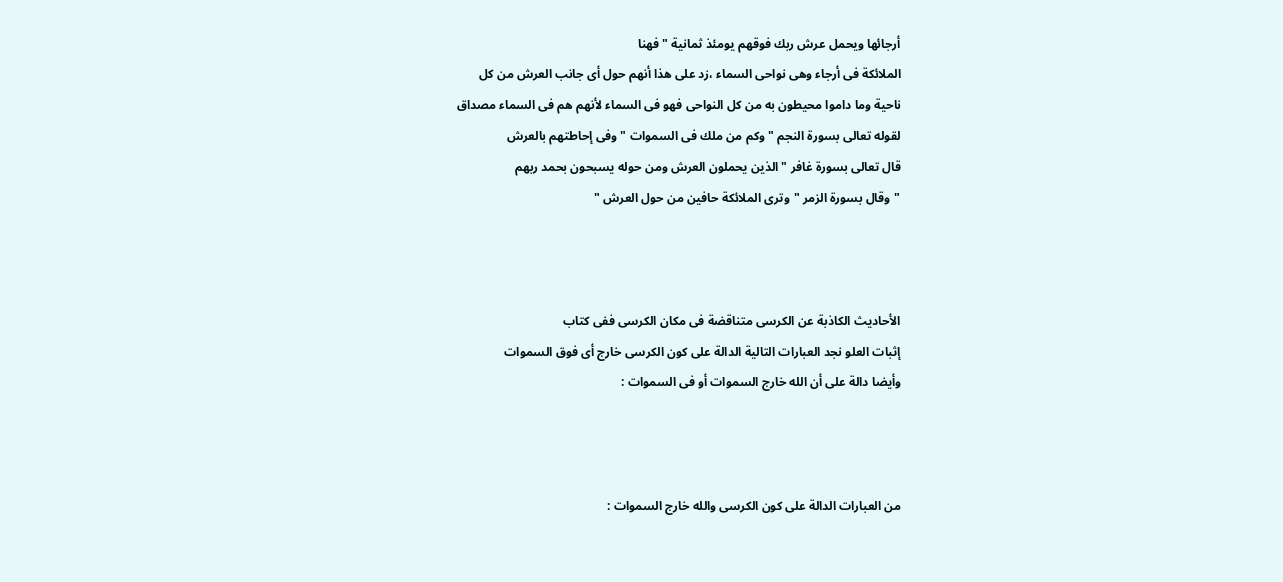أرجائها ويحمل عرش ربك فوقهم يومئذ ثمانية "فهنا
الملائكة فى أرجاء وهى نواحى السماء ،زد على هذا أنهم حول أى جانب العرش من كل
ناحية وما داموا محيطون به من كل النواحى فهو فى السماء لأنهم هم فى السماء مصداق
لقوله تعالى بسورة النجم "وكم من ملك فى السموات " وفى إحاطتهم بالعرش
قال تعالى بسورة غافر "الذين يحملون العرش ومن حوله يسبحون بحمد ربهم
"وقال بسورة الزمر "وترى الملائكة حافين من حول العرش "



الأحاديث الكاذبة عن الكرسى متناقضة فى مكان الكرسى ففى كتاب
إثبات العلو نجد العبارات التالية الدالة على كون الكرسى خارج أى فوق السموات
وأيضا دالة على أن الله خارج السموات أو فى السموات :



من العبارات الدالة على كون الكرسى والله خارج السموات :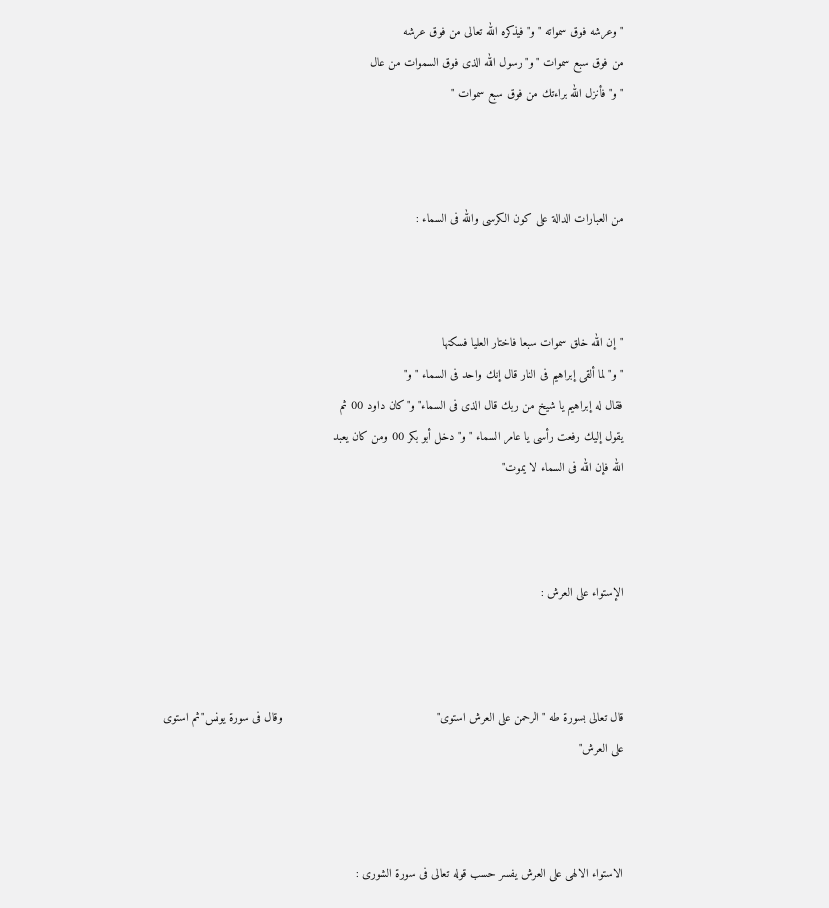"وعرشه فوق سمواته "و"فيذكره الله تعالى من فوق عرشه
من فوق سبع سموات "و"رسول الله الذى فوق السموات من عال
"و"فأنزل الله براءتك من فوق سبع سموات "



من العبارات الدالة على كون الكرسى والله فى السماء :



"إن الله خلق سموات سبعا فاختار العليا فسكنها
"و"لما ألقى إبراهيم فى النار قال إنك واحد فى السماء "و"
فقال له إبراهيم يا شيخ من ربك قال الذى فى السماء"و"كان داود 00 ثم
يقول إليك رفعت رأسى يا عامر السماء "و"دخل أبو بكر 00 ومن كان يعبد
الله فإن الله فى السماء لا يموت"



الإستواء على العرش :



قال تعالى بسورة طه "الرحمن على العرش استوى"                                            وقال فى سورة يونس"ثم استوى
على العرش"



الاستواء الالهى على العرش يفسر حسب قوله تعالى فى سورة الشورى :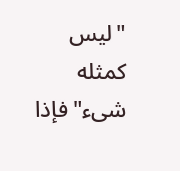"ليس كمثله شىء"فإذا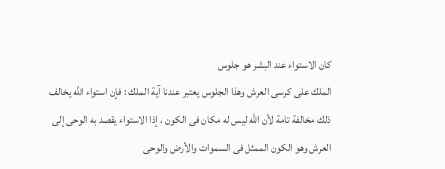كان الاستواء عند البشر هو جلوس
الملك على كرسى العرش وهذا الجلوس يعتبر عندنا آية الملك : فإن استواء الله يخالف
ذلك مخالفة تامة لأن الله ليس له مكان فى الكون ، إذا الاستواء يقصد به الوحى إلى
العرش وهو الكون الممثل فى السموات والأرض والوحى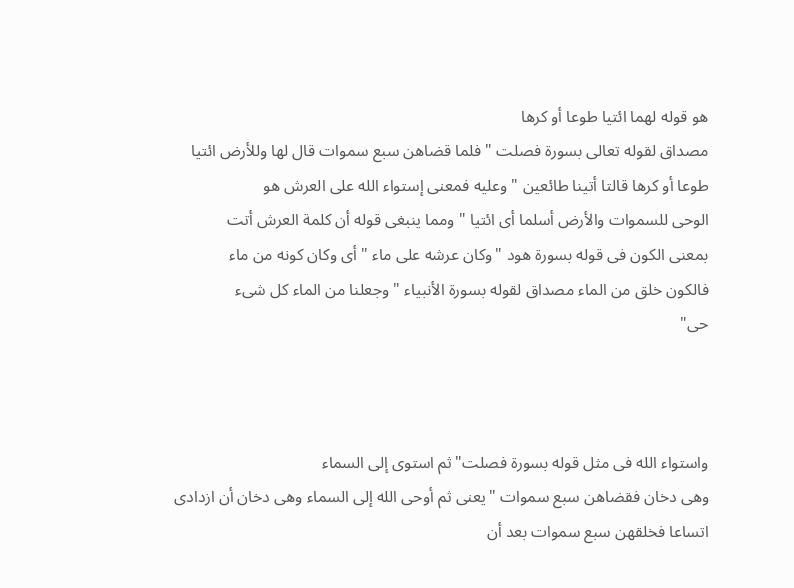هو قوله لهما ائتيا طوعا أو كرها
مصداق لقوله تعالى بسورة فصلت "فلما قضاهن سبع سموات قال لها وللأرض ائتيا
طوعا أو كرها قالتا أتينا طائعين "وعليه فمعنى إستواء الله على العرش هو
الوحى للسموات والأرض أسلما أى ائتيا " ومما ينبغى قوله أن كلمة العرش أتت
بمعنى الكون فى قوله بسورة هود "وكان عرشه على ماء "أى وكان كونه من ماء
فالكون خلق من الماء مصداق لقوله بسورة الأنبياء "وجعلنا من الماء كل شىء
حى"



واستواء الله فى مثل قوله بسورة فصلت"ثم استوى إلى السماء
وهى دخان فقضاهن سبع سموات "يعنى ثم أوحى الله إلى السماء وهى دخان أن ازدادى
اتساعا فخلقهن سبع سموات بعد أن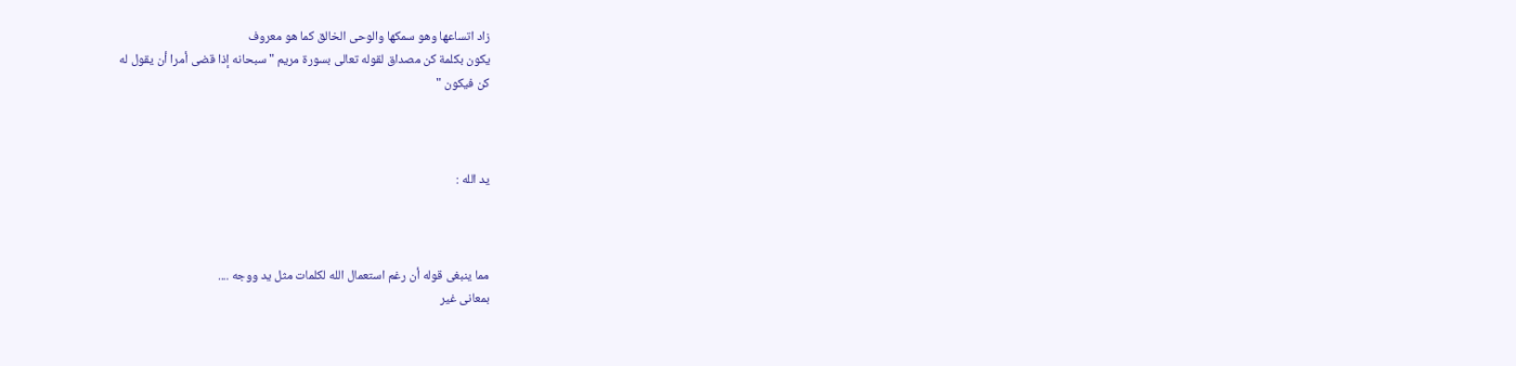زاد اتساعها وهو سمكها والوحى الخالق كما هو معروف
يكون بكلمة كن مصداق لقوله تعالى بسورة مريم "سبحانه إذا قضى أمرا أن يقول له
كن فيكون "



يد الله :



مما ينبغى قوله أن رغم استعمال الله لكلمات مثل يد ووجه ....
بمعانى غير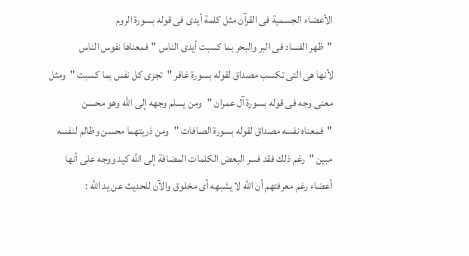الأعضاء الجسمية فى القرآن مثل كلمة أيدى فى قوله بسورة الروم
"ظهر الفساد فى البر والبحر بما كسبت أيدى الناس "فمعناها نفوس الناس
لأنها هى التى تكسب مصداق لقوله بسورة غافر "تجزى كل نفس بما كسبت "ومثل
معنى وجه فى قوله بسورة آل عمران "ومن يسلم وجهه إلى الله وهو محسن
"فمعناه نفسه مصداق لقوله بسورة الصافات "ومن ذريتهما محسن وظالم لنفسه
مبين "رغم ذلك فقد فسر البعض الكلمات المضافة إلى الله كيد ووجه على أنها
أعضاء رغم معرفتهم أن الله لا يشبهه أى مخلوق والآن للحديث عن يد الله :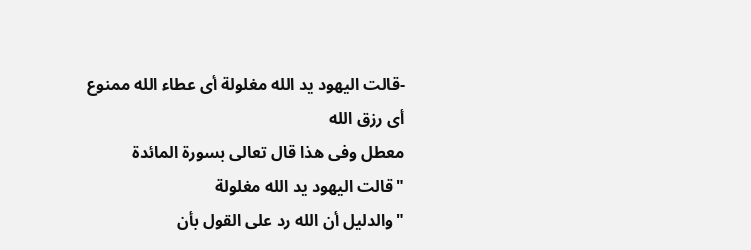-قالت اليهود يد الله مغلولة أى عطاء الله ممنوع أى رزق الله
معطل وفى هذا قال تعالى بسورة المائدة "قالت اليهود يد الله مغلولة
"والدليل أن الله رد على القول بأن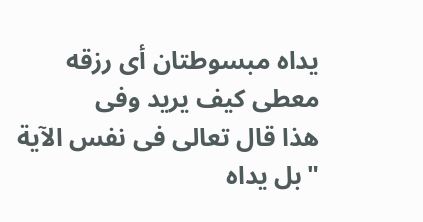يداه مبسوطتان أى رزقه معطى كيف يريد وفى
هذا قال تعالى فى نفس الآية "بل يداه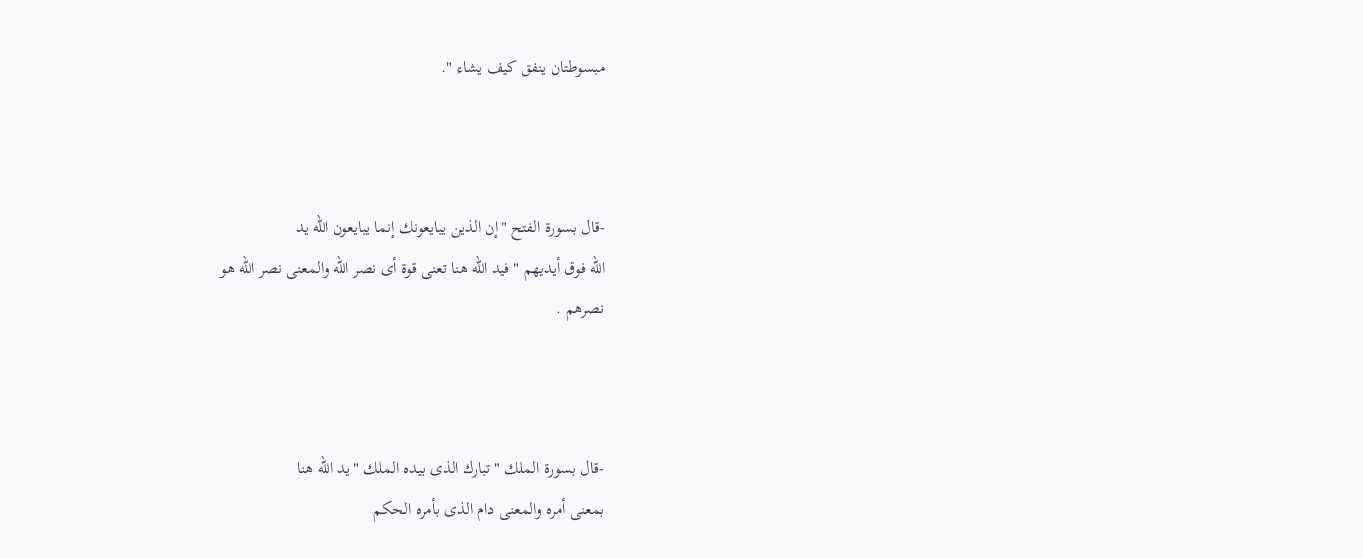مبسوطتان ينفق كيف يشاء ".



-قال بسورة الفتح "إن الذين يبايعونك إنما يبايعون الله يد
الله فوق أيديهم "فيد الله هنا تعنى قوة أى نصر الله والمعنى نصر الله هو
نصرهم .



-قال بسورة الملك "تبارك الذى بيده الملك "يد الله هنا
بمعنى أمره والمعنى دام الذى بأمره الحكم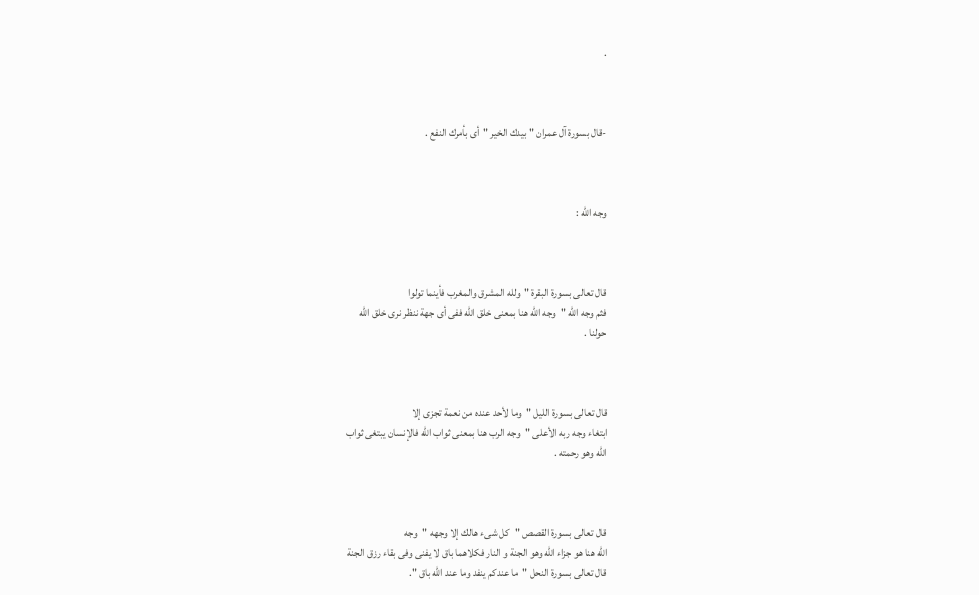.



-قال بسورة آل عمران "بيدك الخير "أى بأمرك النفع .



وجه الله :



قال تعالى بسورة البقرة "ولله المشرق والمغرب فأينما تولوا
فثم وجه الله "وجه الله هنا بمعنى خلق الله ففى أى جهة ننظر نرى خلق الله
حولنا .



قال تعالى بسورة الليل "وما لأحد عنده من نعمة تجزى إلا
ابتغاء وجه ربه الأعلى "وجه الرب هنا بمعنى ثواب الله فالإنسان يبتغى ثواب
الله وهو رحمته .



قال تعالى بسورة القصص "كل شىء هالك إلا وجهه "وجه
الله هنا هو جزاء الله وهو الجنة و النار فكلاهما باق لا يفنى وفى بقاء رزق الجنة
قال تعالى بسورة النحل "ما عندكم ينفد وما عند الله باق ".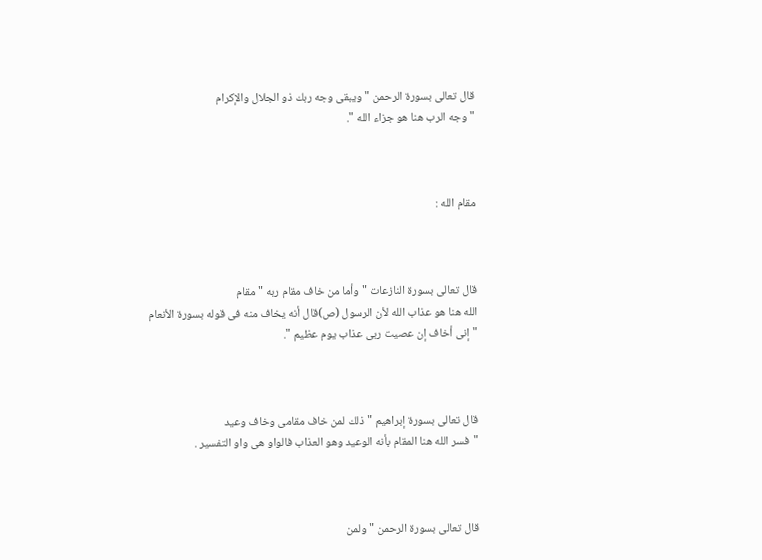قال تعالى بسورة الرحمن "ويبقى وجه ربك ذو الجلال والإكرام
"وجه الرب هنا هو جزاء الله ".



مقام الله :



قال تعالى بسورة النازعات "وأما من خاف مقام ربه "مقام
الله هنا هو عذاب الله لأن الرسول (ص)قال أنه يخاف منه فى قوله بسورة الأنعام
"إنى أخاف إن عصيت ربى عذاب يوم عظيم ".



قال تعالى بسورة إبراهيم "ذلك لمن خاف مقامى وخاف وعيد
"فسر الله هنا المقام بأنه الوعيد وهو العذاب فالواو هى واو التفسير .



قال تعالى بسورة الرحمن "ولمن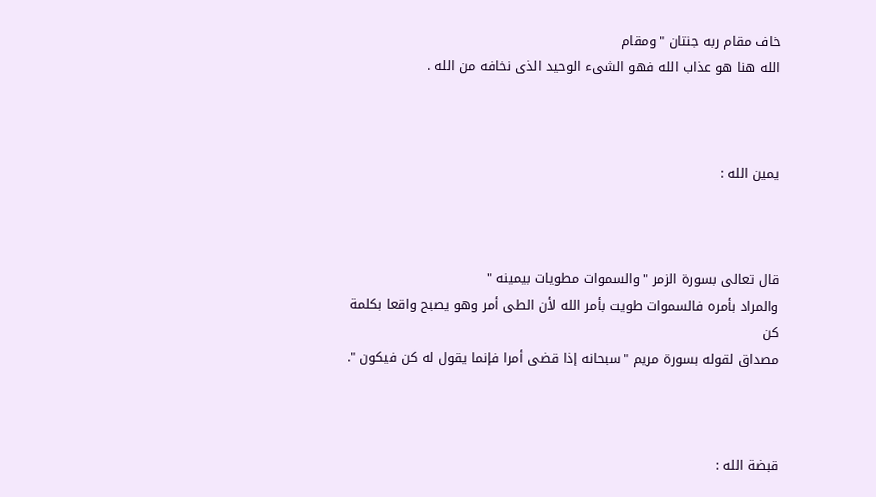خاف مقام ربه جنتان "ومقام
الله هنا هو عذاب الله فهو الشىء الوحيد الذى نخافه من الله .



يمين الله :



قال تعالى بسورة الزمر "والسموات مطويات بيمينه "
والمراد بأمره فالسموات طويت بأمر الله لأن الطى أمر وهو يصبح واقعا بكلمة كن
مصداق لقوله بسورة مريم "سبحانه إذا قضى أمرا فإنما يقول له كن فيكون ".



قبضة الله :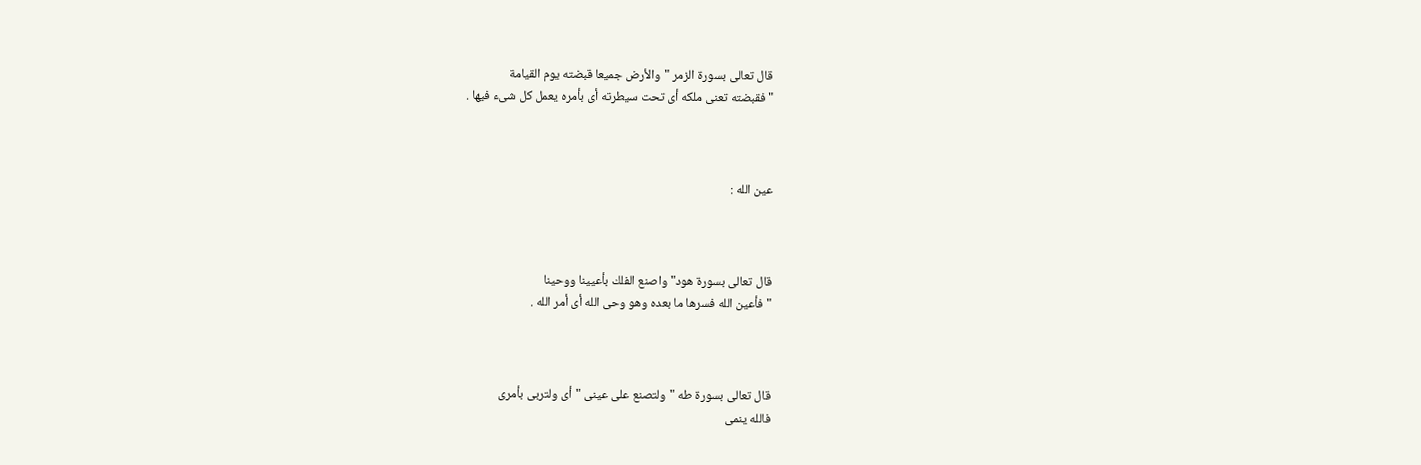قال تعالى بسورة الزمر "والأرض جميعا قبضته يوم القيامة
" فقبضته تعنى ملكه أى تحت سيطرته أى بأمره يعمل كل شىء فيها .



عين الله :



قال تعالى بسورة هود"واصنع الفلك بأعيينا ووحينا
"فأعين الله فسرها ما بعده وهو وحى الله أى أمر الله .



قال تعالى بسورة طه "ولتصنع على عينى "أى ولتربى بأمرى
فالله ينمى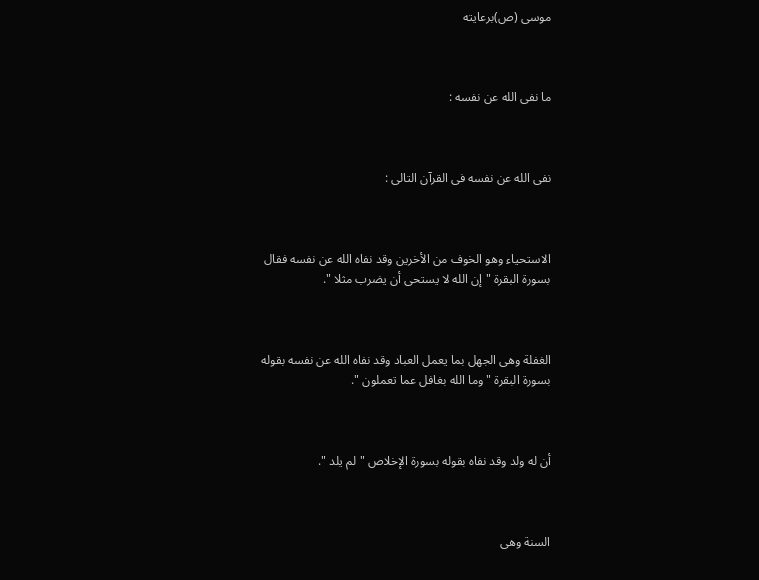موسى (ص)برعايته



ما نفى الله عن نفسه :



نفى الله عن نفسه فى القرآن التالى :



الاستحياء وهو الخوف من الأخرين وقد نفاه الله عن نفسه فقال
بسورة البقرة "إن الله لا يستحى أن يضرب مثلا ".



الغفلة وهى الجهل بما يعمل العباد وقد نفاه الله عن نفسه بقوله
بسورة البقرة "وما الله بغافل عما تعملون ".



أن له ولد وقد نفاه بقوله بسورة الإخلاص "لم يلد ".



السنة وهى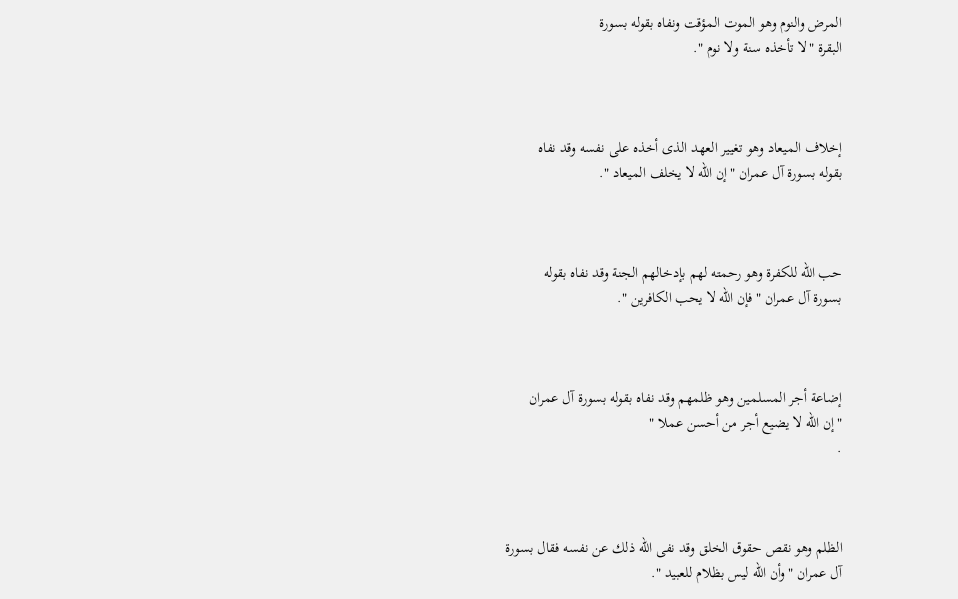المرض والنوم وهو الموت المؤقت ونفاه بقوله بسورة
البقرة "لا تأخذه سنة ولا نوم ".



إخلاف الميعاد وهو تغيير العهد الذى أخذه على نفسه وقد نفاه
بقوله بسورة آل عمران "إن الله لا يخلف الميعاد ".



حب الله للكفرة وهو رحمته لهم بإدخالهم الجنة وقد نفاه بقوله
بسورة آل عمران "فإن الله لا يحب الكافرين ".



إضاعة أجر المسلمين وهو ظلمهم وقد نفاه بقوله بسورة آل عمران
"إن الله لا يضيع أجر من أحسن عملا "
.



الظلم وهو نقص حقوق الخلق وقد نفى الله ذلك عن نفسه فقال بسورة
آل عمران "وأن الله ليس بظلام للعبيد ".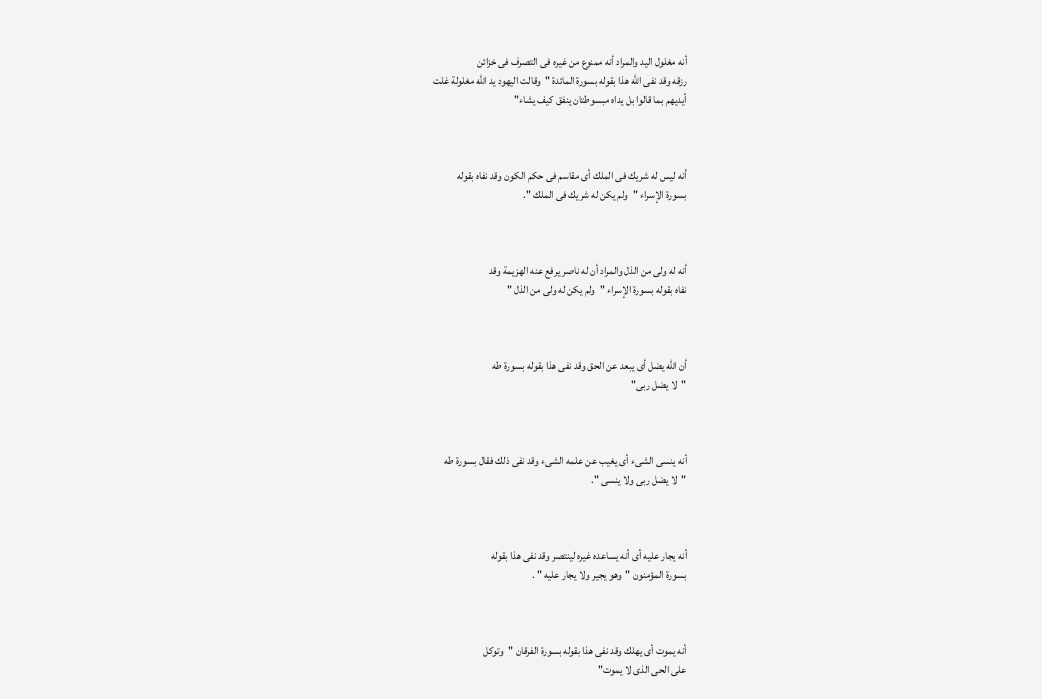أنه مغلول اليد والمراد أنه ممنوع من غيره فى التصرف فى خزائن
رزقه وقد نفى الله هذا بقوله بسورة المائدة "وقالت اليهود يد الله مغلولة غلت
أيديهم بما قالوا بل يداه مبسوطتان ينفق كيف يشاء"



أنه ليس له شريك فى الملك أى مقاسم فى حكم الكون وقد نفاه بقوله
بسورة الإسراء "ولم يكن له شريك فى الملك ".



أنه له ولى من الذل والمراد أن له ناصر يرفع عنه الهزيمة وقد
نفاه بقوله بسورة الإسراء "ولم يكن له ولى من الذل "



أن الله يضل أى يبعد عن الحق وقد نفى هذا بقوله بسورة طه
"لا يضل ربى"



أنه ينسى الشىء أى يغيب عن علمه الشىء وقد نفى ذلك فقال بسورة طه
"لا يضل ربى ولا ينسى ".



أنه يجار عليه أى أنه يساعده غيره لينتصر وقد نفى هذا بقوله
بسورة المؤمنون "وهو يجير ولا يجار عليه " .



أنه يموت أى يهلك وقد نفى هذا بقوله بسورة الفرقان "وتوكل
على الحى الذى لا يموت"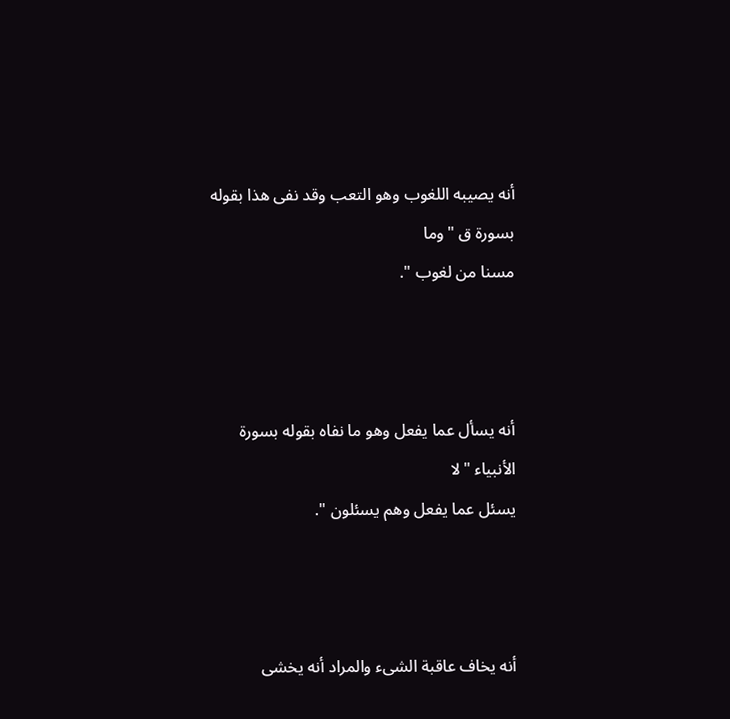أنه يصيبه اللغوب وهو التعب وقد نفى هذا بقوله بسورة ق "وما
مسنا من لغوب ".



أنه يسأل عما يفعل وهو ما نفاه بقوله بسورة الأنبياء "لا
يسئل عما يفعل وهم يسئلون ".



أنه يخاف عاقبة الشىء والمراد أنه يخشى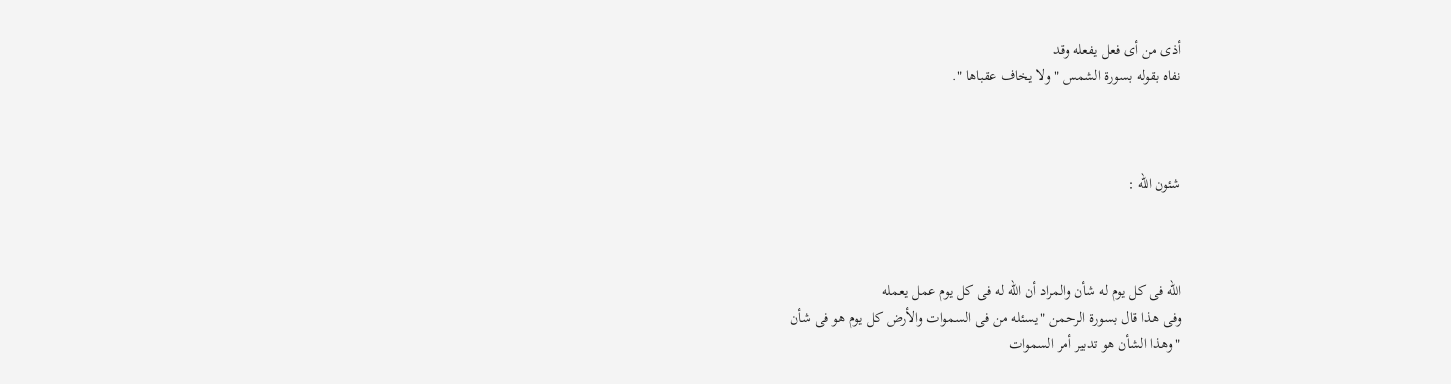أذى من أى فعل يفعله وقد
نفاه بقوله بسورة الشمس "ولا يخاف عقباها ".



شئون الله :



الله فى كل يوم له شأن والمراد أن الله له فى كل يوم عمل يعمله
وفى هذا قال بسورة الرحمن "يسئله من فى السموات والأرض كل يوم هو فى شأن
"وهذا الشأن هو تدبير أمر السموات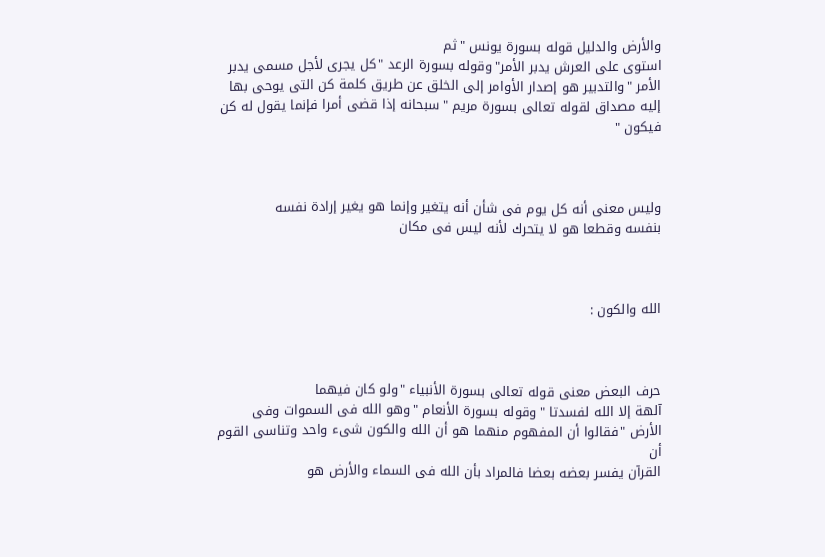والأرض والدليل قوله بسورة يونس "ثم
استوى على العرش يدبر الأمر"وقوله بسورة الرعد "كل يجرى لأجل مسمى يدبر
الأمر "والتدبير هو إصدار الأوامر إلى الخلق عن طريق كلمة كن التى يوحى بها
إليه مصداق لقوله تعالى بسورة مريم "سبحانه إذا قضى أمرا فإنما يقول له كن
فيكون "



وليس معنى أنه كل يوم فى شأن أنه يتغير وإنما هو يغير إرادة نفسه
بنفسه وقطعا هو لا يتحرك لأنه ليس فى مكان



الله والكون :



حرف البعض معنى قوله تعالى بسورة الأنبياء "ولو كان فيهما
آلهة إلا الله لفسدتا "وقوله بسورة الأنعام "وهو الله فى السموات وفى
الأرض "فقالوا أن المفهوم منهما هو أن الله والكون شىء واحد وتناسى القوم أن
القرآن يفسر بعضه بعضا فالمراد بأن الله فى السماء والأرض هو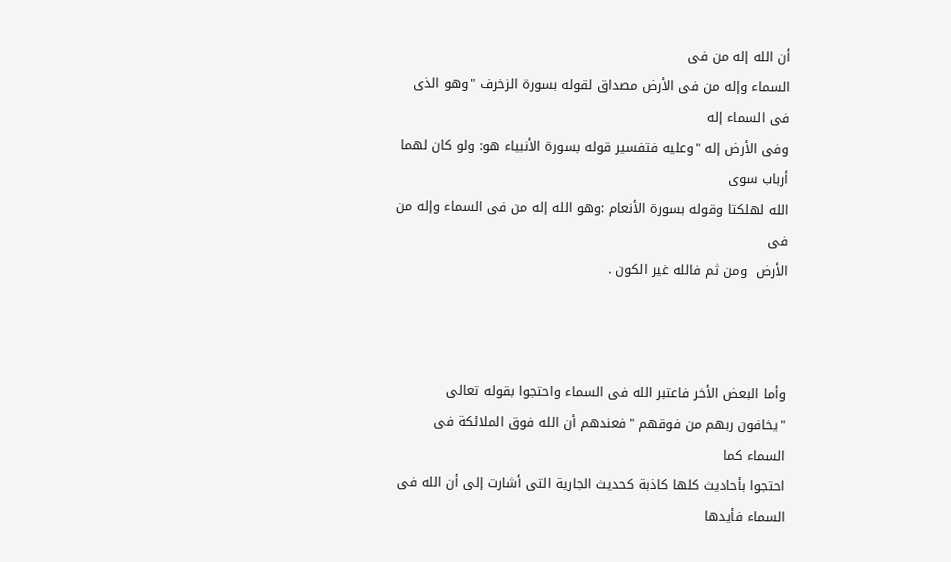أن الله إله من فى
السماء وإله من فى الأرض مصداق لقوله بسورة الزخرف "وهو الذى فى السماء إله
وفى الأرض إله "وعليه فتفسير قوله بسورة الأنبياء هو: ولو كان لهما أرباب سوى
الله لهلكتا وقوله بسورة الأنعام :وهو الله إله من فى السماء وإله من فى
الأرض  ومن ثم فالله غير الكون .



وأما البعض الأخر فاعتبر الله فى السماء واحتجوا بقوله تعالى
"يخافون ربهم من فوقهم "فعندهم أن الله فوق الملائكة فى السماء كما
احتجوا بأحاديث كلها كاذبة كحديث الجارية التى أشارت إلى أن الله فى السماء فأيدها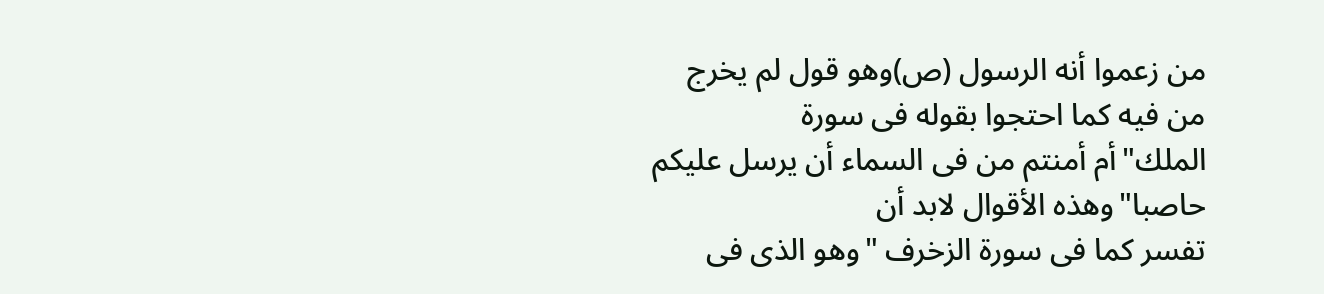من زعموا أنه الرسول (ص)وهو قول لم يخرج من فيه كما احتجوا بقوله فى سورة
الملك"أم أمنتم من فى السماء أن يرسل عليكم حاصبا"وهذه الأقوال لابد أن
تفسر كما فى سورة الزخرف "وهو الذى فى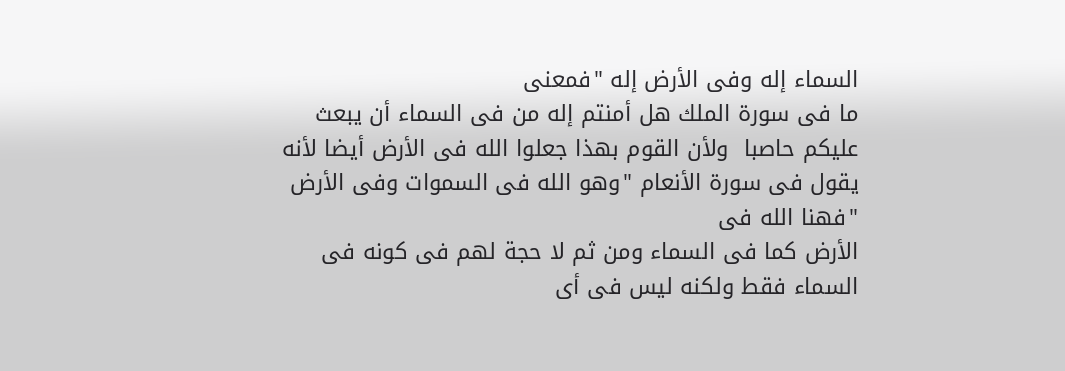السماء إله وفى الأرض إله "فمعنى
ما فى سورة الملك هل أمنتم إله من فى السماء أن يبعث عليكم حاصبا  ولأن القوم بهذا جعلوا الله فى الأرض أيضا لأنه
يقول فى سورة الأنعام "وهو الله فى السموات وفى الأرض "فهنا الله فى
الأرض كما فى السماء ومن ثم لا حجة لهم فى كونه فى السماء فقط ولكنه ليس فى أى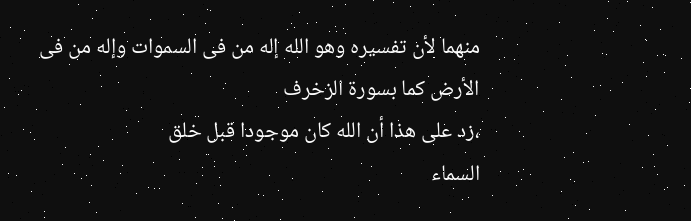منهما لأن تفسيره وهو الله إله من فى السموات وإله من فى الأرض كما بسورة الزخرف
،زد على هذا أن الله كان موجودا قبل خلق
السماء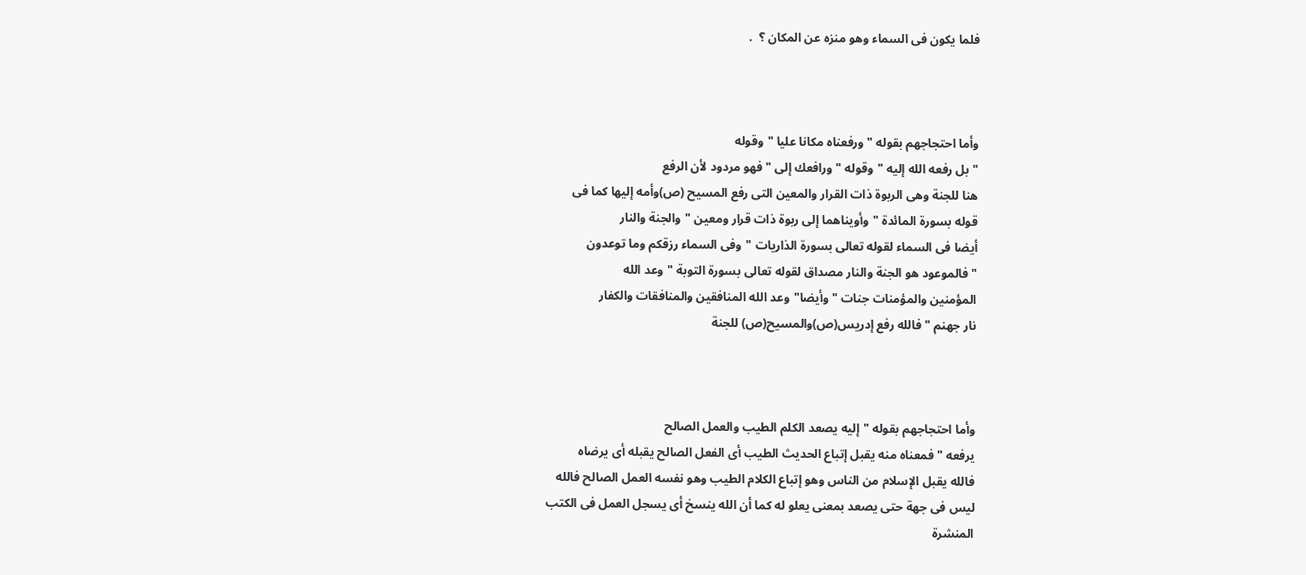فلما يكون فى السماء وهو منزه عن المكان ؟  .



وأما احتجاجهم بقوله "ورفعناه مكانا عليا "وقوله
"بل رفعه الله إليه "وقوله "ورافعك إلى "فهو مردود لأن الرفع
هنا للجنة وهى الربوة ذات القرار والمعين التى رفع المسيح (ص)وأمه إليها كما فى
قوله بسورة المائدة "وأويناهما إلى ربوة ذات قرار ومعين "والجنة والنار
أيضا فى السماء لقوله تعالى بسورة الذاريات "وفى السماء رزقكم وما توعدون
"فالموعود هو الجنة والنار مصداق لقوله تعالى بسورة التوبة "وعد الله
المؤمنين والمؤمنات جنات " وأيضا"وعد الله المنافقين والمنافقات والكفار
نار جهنم "فالله رفع إدريس(ص)والمسيح(ص) للجنة



وأما احتجاجهم بقوله "إليه يصعد الكلم الطيب والعمل الصالح
يرفعه "فمعناه منه يقبل إتباع الحديث الطيب أى الفعل الصالح يقبله أى يرضاه
فالله يقبل الإسلام من الناس وهو إتباع الكلام الطيب وهو نفسه العمل الصالح فالله
ليس فى جهة حتى يصعد بمعنى يعلو له كما أن الله ينسخ أى يسجل العمل فى الكتب
المنشرة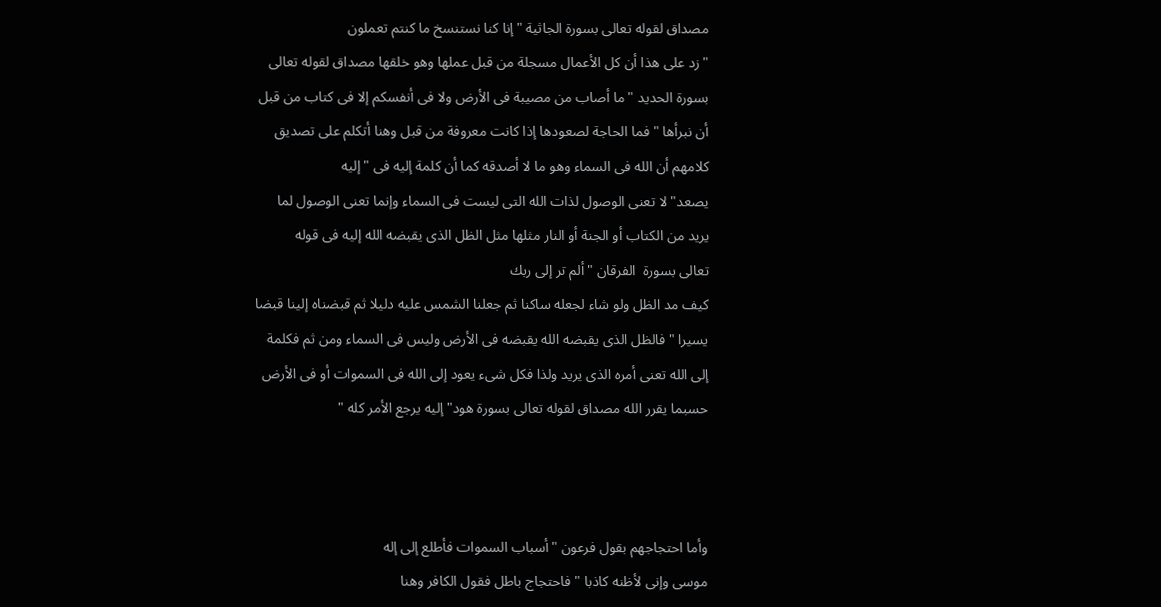مصداق لقوله تعالى بسورة الجاثية "إنا كنا نستنسخ ما كنتم تعملون
"زد على هذا أن كل الأعمال مسجلة من قبل عملها وهو خلقها مصداق لقوله تعالى
بسورة الحديد "ما أصاب من مصيبة فى الأرض ولا فى أنفسكم إلا فى كتاب من قبل
أن نبرأها "فما الحاجة لصعودها إذا كانت معروفة من قبل وهنا أتكلم على تصديق
كلامهم أن الله فى السماء وهو ما لا أصدقه كما أن كلمة إليه فى "إليه
يصعد" لا تعنى الوصول لذات الله التى ليست فى السماء وإنما تعنى الوصول لما
يريد من الكتاب أو الجنة أو النار مثلها مثل الظل الذى يقبضه الله إليه فى قوله
تعالى بسورة  الفرقان "ألم تر إلى ربك
كيف مد الظل ولو شاء لجعله ساكنا ثم جعلنا الشمس عليه دليلا ثم قبضناه إلينا قبضا
يسيرا "فالظل الذى يقبضه الله يقبضه فى الأرض وليس فى السماء ومن ثم فكلمة
إلى الله تعنى أمره الذى يريد ولذا فكل شىء يعود إلى الله فى السموات أو فى الأرض
حسبما يقرر الله مصداق لقوله تعالى بسورة هود"إليه يرجع الأمر كله "



وأما احتجاجهم بقول فرعون "أسباب السموات فأطلع إلى إله
موسى وإنى لأظنه كاذبا " فاحتجاج باطل فقول الكافر وهنا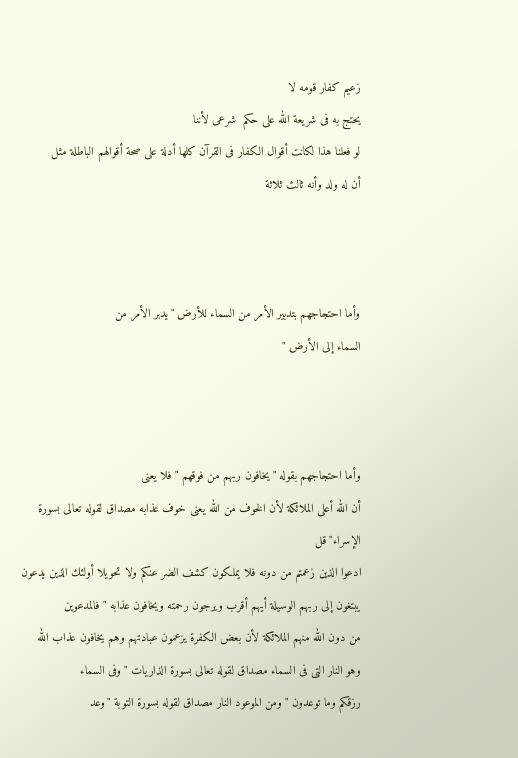زعيم كفار قومه لا
يحتج به فى شريعة الله على حكم  شرعى لأننا
لو فعلنا هذا لكانت أقوال الكفار فى القرآن كلها أدلة على صحة أقوالهم الباطلة مثل
أن له ولد وأنه ثالث ثلاثة



وأما احتجاجهم بتدبير الأمر من السماء للأرض "يدبر الأمر من
السماء إلى الأرض "



وأما احتجاجهم بقوله "يخافون ربهم من فوقهم "فلا يعنى
أن الله أعلى الملائكة لأن الخوف من الله يعنى خوف عذابه مصداق لقوله تعالى بسورة الإسراء"قل
ادعوا الذين زعمتم من دونه فلا يملكون كشف الضر عنكم ولا تحويلا أولئك الذين يدعون
يبتغون إلى ربهم الوسيلة أيهم أقرب ويرجون رحمته ويخافون عذابه " فالمدعوين
من دون الله منهم الملائكة لأن بعض الكفرة يزعمون عبادتهم وهم يخافون عذاب الله
وهو النار التى فى السماء مصداق لقوله تعالى بسورة الذاريات "وفى السماء
رزقكم وما توعدون "ومن الموعود النار مصداق لقوله بسورة التوبة "وعد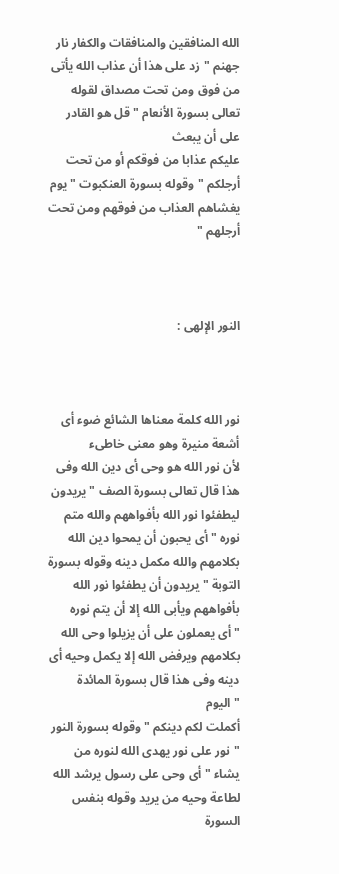الله المنافقين والمنافقات والكفار نار جهنم "زد على هذا أن عذاب الله يأتى
من فوق ومن تحت مصداق لقوله تعالى بسورة الأنعام "قل هو القادر على أن يبعث
عليكم عذابا من فوقكم أو من تحت أرجلكم "وقوله بسورة العنكبوت "يوم
يغشاهم العذاب من فوقهم ومن تحت أرجلهم "



النور الإلهى :



نور الله كلمة معناها الشائع ضوء أى أشعة منيرة وهو معنى خاطىء
لأن نور الله هو وحى أى دين الله وفى هذا قال تعالى بسورة الصف "يريدون
ليطفئوا نور الله بأفواههم والله متم نوره "أى يحبون أن يمحوا دين الله
بكلامهم والله مكمل دينه وقوله بسورة التوبة "يريدون أن يطفئوا نور الله
بأفواههم ويأبى الله إلا أن يتم نوره "أى يعملون على أن يزيلوا وحى الله
بكلامهم ويرفض الله إلا يكمل وحيه أى دينه وفى هذا قال بسورة المائدة "اليوم
أكملت لكم دينكم " وقوله بسورة النور "نور على نور يهدى الله لنوره من
يشاء "أى وحى على رسول يرشد الله لطاعة وحيه من يريد وقوله بنفس السورة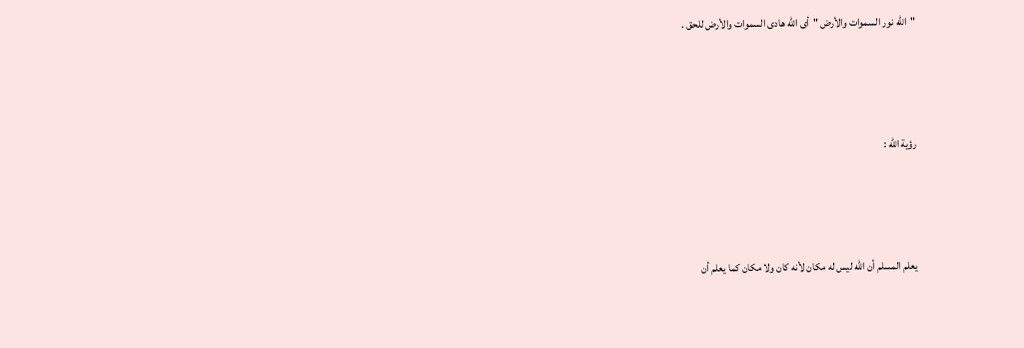"الله نور السموات والأرض "أى الله هادى السموات والأرض للحق .



رؤية الله :



يعلم المسلم أن الله ليس له مكان لأنه كان ولا مكان كما يعلم أن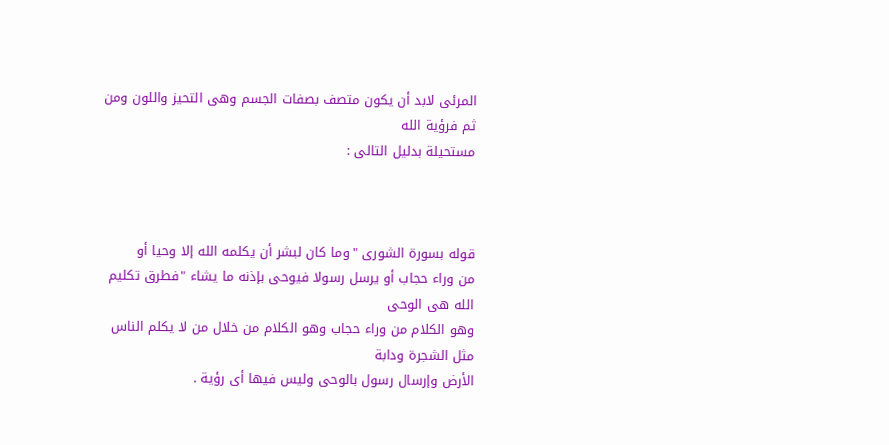المرئى لابد أن يكون متصف بصفات الجسم وهى التحيز واللون ومن ثم فرؤية الله
مستحيلة بدليل التالى :



قوله بسورة الشورى "وما كان لبشر أن يكلمه الله إلا وحيا أو
من وراء حجاب أو يرسل رسولا فيوحى بإذنه ما يشاء "فطرق تكليم الله هى الوحى
وهو الكلام من وراء حجاب وهو الكلام من خلال من لا يكلم الناس مثل الشجرة ودابة
الأرض وإرسال رسول بالوحى وليس فيها أى رؤية .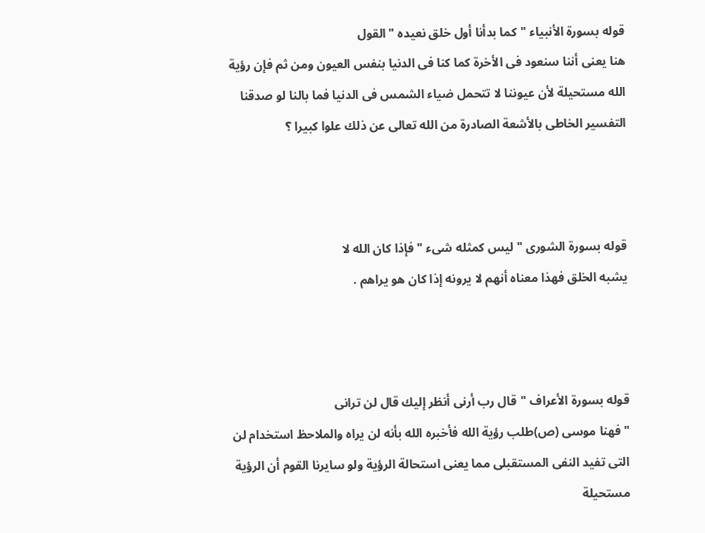قوله بسورة الأنبياء "كما بدأنا أول خلق نعيده "القول
هنا يعنى أننا سنعود فى الأخرة كما كنا فى الدنيا بنفس العيون ومن ثم فإن رؤية
الله مستحيلة لأن عيوننا لا تتحمل ضياء الشمس فى الدنيا فما بالنا لو صدقنا
التفسير الخاطى بالأشعة الصادرة من الله تعالى عن ذلك علوا كبيرا ؟



قوله بسورة الشورى "ليس كمثله شىء "فإذا كان الله لا
يشبه الخلق فهذا معناه أنهم لا يرونه إذا كان هو يراهم .



قوله بسورة الأعراف "قال رب أرنى أنظر إليك قال لن ترانى
"فهنا موسى (ص)طلب رؤية الله فأخبره الله بأنه لن يراه والملاحظ استخدام لن
التى تفيد النفى المستقبلى مما يعنى استحالة الرؤية ولو سايرنا القوم أن الرؤية
مستحيلة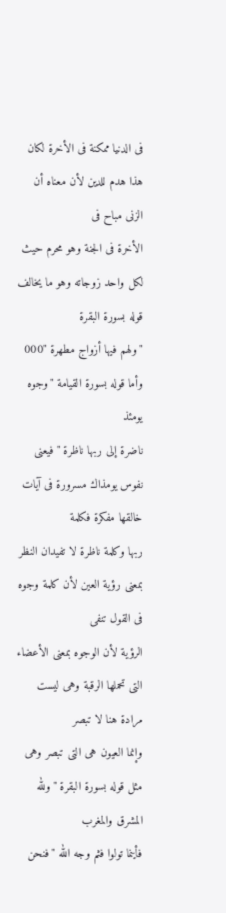فى الدنيا ممكنة فى الأخرة لكان هذا هدم للدين لأن معناه أن الزنى مباح فى
الأخرة فى الجنة وهو محرم حيث لكل واحد زوجاته وهو ما يخالف قوله بسورة البقرة
"ولهم فيها أزواج مطهرة "000 وأما قوله بسورة القيامة "وجوه يومئذ
ناضرة إلى ربها ناظرة "فيعنى نفوس يومذاك مسرورة فى آيات خالقها مفكرة فكلمة
ربها وكلمة ناظرة لا تفيدان النظر بمعنى رؤية العين لأن كلمة وجوه فى القول تنفى
الرؤية لأن الوجوه بمعنى الأعضاء التى تحملها الرقبة وهى ليست مرادة هنا لا تبصر
وإنما العيون هى التى تبصر وهى مثل قوله بسورة البقرة "ولله المشرق والمغرب
فأينما تولوا فثم وجه الله "فنحن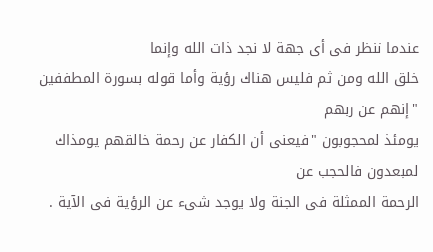عندما ننظر فى أى جهة لا نجد ذات الله وإنما
خلق الله ومن ثم فليس هناك رؤية وأما قوله بسورة المطففين "إنهم عن ربهم
يومئذ لمحجوبون "فيعنى أن الكفار عن رحمة خالقهم يومذاك لمبعدون فالحجب عن
الرحمة الممثلة فى الجنة ولا يوجد شىء عن الرؤية فى الآية .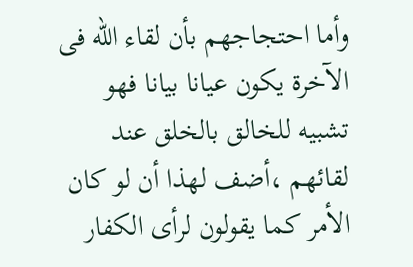وأما احتجاجهم بأن لقاء الله فى الآخرة يكون عيانا بيانا فهو
تشبيه للخالق بالخلق عند لقائهم ،أضف لهذا أن لو كان الأمر كما يقولون لرأى الكفار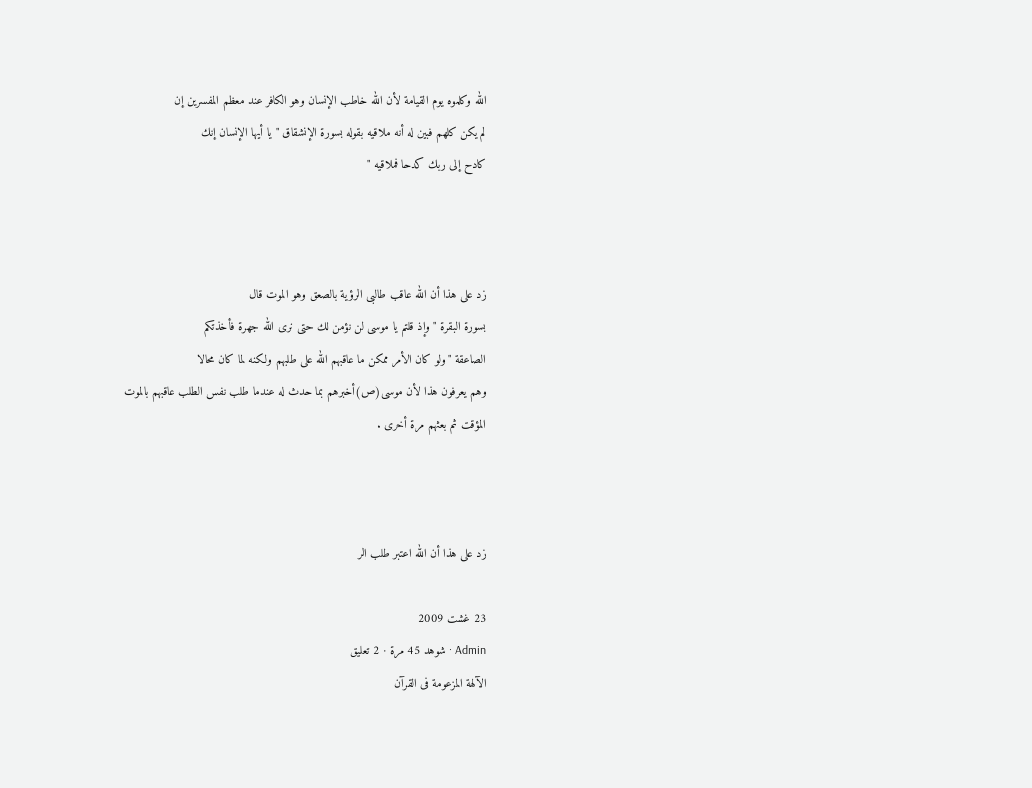الله وكلموه يوم القيامة لأن الله خاطب الإنسان وهو الكافر عند معظم المفسرين إن
لم يكن كلهم فبين له أنه ملاقيه بقوله بسورة الإنشقاق "يا أيها الإنسان إنك
كادح إلى ربك كدحا فملاقيه "



زد على هذا أن الله عاقب طالبى الرؤية بالصعق وهو الموت قال
بسورة البقرة "وإذ قلتم يا موسى لن نؤمن لك حتى نرى الله جهرة فأخذتكم
الصاعقة "ولو كان الأمر ممكن ما عاقبهم الله على طلبهم ولكنه لما كان محالا
وهم يعرفون هذا لأن موسى(ص)أخبرهم بما حدث له عندما طلب نفس الطلب عاقبهم بالموت
المؤقت ثم بعثهم مرة أخرى .



زد على هذا أن الله اعتبر طلب الر

23 غشت 2009
Admin · شوهد 45 مرة · 2 تعليق
الآلهة المزعومة فى القرآن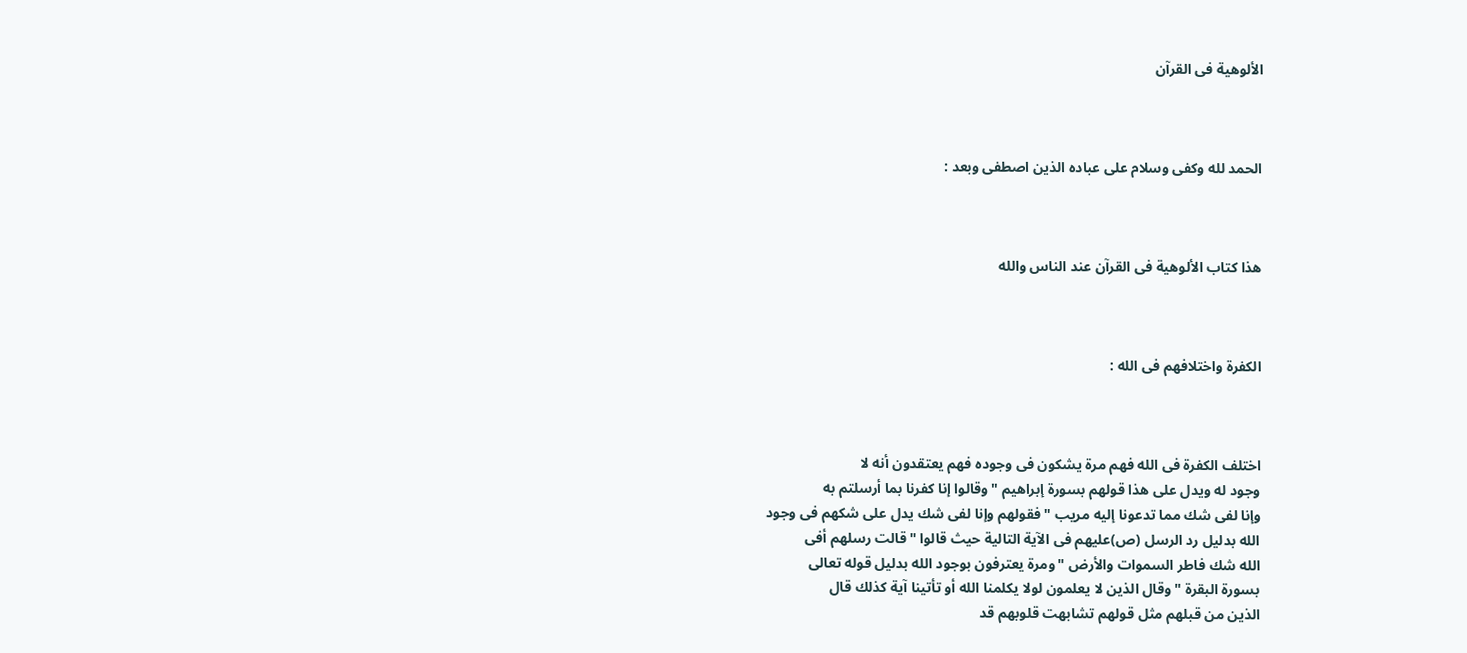الألوهية فى القرآن



الحمد لله وكفى وسلام على عباده الذين اصطفى وبعد :



هذا كتاب الألوهية فى القرآن عند الناس والله



الكفرة واختلافهم فى الله :



اختلف الكفرة فى الله فهم مرة يشكون فى وجوده فهم يعتقدون أنه لا
وجود له ويدل على هذا قولهم بسورة إبراهيم "وقالوا إنا كفرنا بما أرسلتم به
وإنا لفى شك مما تدعونا إليه مريب "فقولهم وإنا لفى شك يدل على شكهم فى وجود
الله بدليل رد الرسل (ص)عليهم فى الآية التالية حيث قالوا "قالت رسلهم أفى
الله شك فاطر السموات والأرض "ومرة يعترفون بوجود الله بدليل قوله تعالى
بسورة البقرة "وقال الذين لا يعلمون لولا يكلمنا الله أو تأتينا آية كذلك قال
الذين من قبلهم مثل قولهم تشابهت قلوبهم قد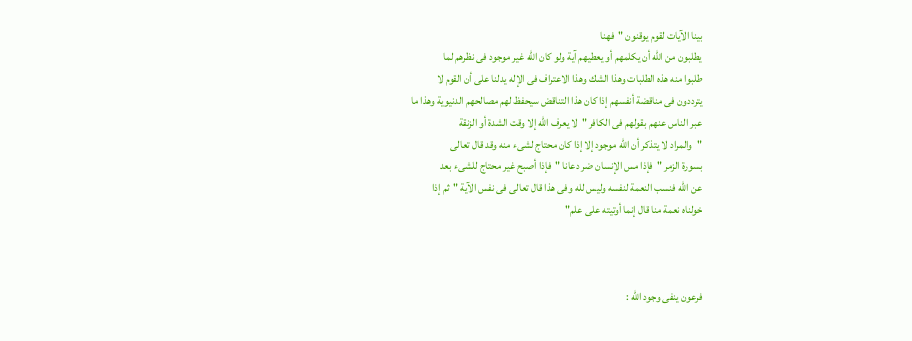بينا الآيات لقوم يوقنون "فهنا
يطلبون من الله أن يكلمهم أو يعطيهم آية ولو كان الله غير موجود فى نظرهم لما
طلبوا منه هذه الطلبات وهذا الشك وهذا الاعتراف فى الإله يدلنا على أن القوم لا
يترددون فى مناقضة أنفسهم إذا كان هذا التناقض سيحفظ لهم مصالحهم الدنيوية وهذا ما
عبر الناس عنهم بقولهم فى الكافر "لا يعرف الله إلا وقت الشدة أو الزنقة
"والمراد لا يتذكر أن الله موجود إلا إذا كان محتاج لشىء منه وقد قال تعالى
بسورة الزمر "فإذا مس الإنسان ضر دعانا "فإذا أصبح غير محتاج للشىء بعد
عن الله فنسب النعمة لنفسه وليس لله وفى هذا قال تعالى فى نفس الآية "ثم إذا
خولناه نعمة منا قال إنما أوتيته على علم"



فرعون ينفى وجود الله :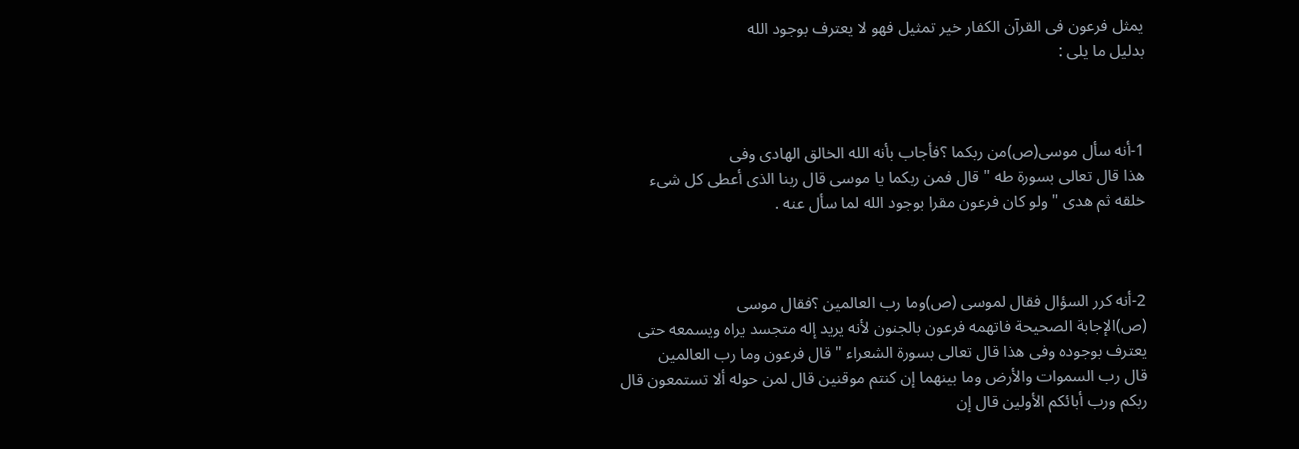يمثل فرعون فى القرآن الكفار خير تمثيل فهو لا يعترف بوجود الله
بدليل ما يلى :



1-أنه سأل موسى(ص)من ربكما ؟فأجاب بأنه الله الخالق الهادى وفى
هذا قال تعالى بسورة طه "قال فمن ربكما يا موسى قال ربنا الذى أعطى كل شىء
خلقه ثم هدى "ولو كان فرعون مقرا بوجود الله لما سأل عنه .



2-أنه كرر السؤال فقال لموسى (ص)وما رب العالمين ؟فقال موسى
(ص)الإجابة الصحيحة فاتهمه فرعون بالجنون لأنه يريد إله متجسد يراه ويسمعه حتى
يعترف بوجوده وفى هذا قال تعالى بسورة الشعراء "قال فرعون وما رب العالمين
قال رب السموات والأرض وما بينهما إن كنتم موقنين قال لمن حوله ألا تستمعون قال
ربكم ورب أبائكم الأولين قال إن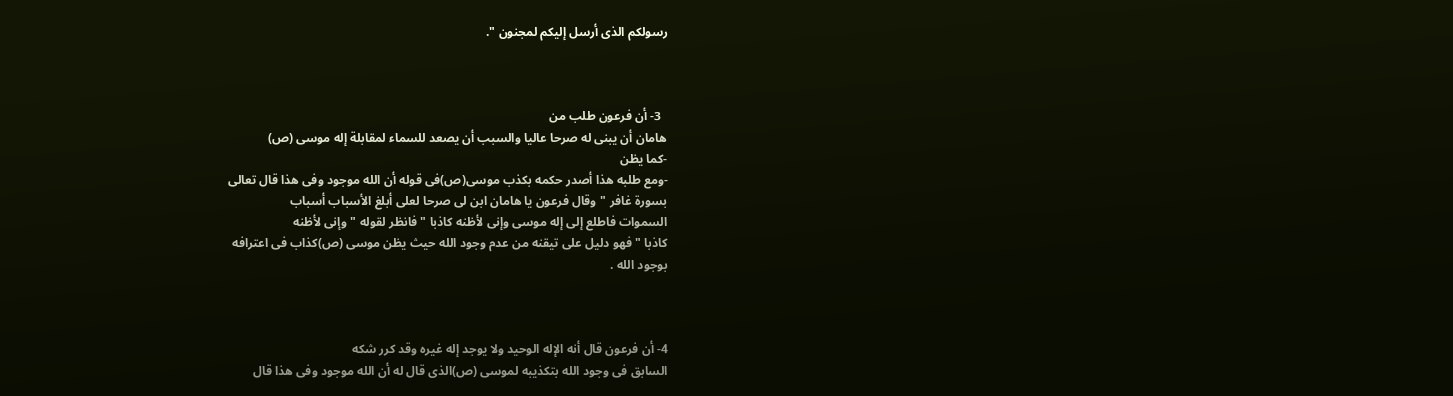رسولكم الذى أرسل إليكم لمجنون ".



  3- أن فرعون طلب من
هامان أن يبنى له صرحا عاليا والسبب أن يصعد للسماء لمقابلة إله موسى (ص)
-كما يظن
-ومع طلبه هذا أصدر حكمه بكذب موسى(ص)فى قوله أن الله موجود وفى هذا قال تعالى
بسورة غافر "وقال فرعون يا هامان ابن لى صرحا لعلى أبلغ الأسباب أسباب
السموات فاطلع إلى إله موسى وإنى لأظنه كاذبا "فانظر لقوله "وإنى لأظنه
كاذبا "فهو دليل على تيقنه من عدم وجود الله حيث يظن موسى (ص)كذاب فى اعترافه
بوجود الله .



4- أن فرعون قال أنه الإله الوحيد ولا يوجد إله غيره وقد كرر شكه
السابق فى وجود الله بتكذيبه لموسى (ص)الذى قال له أن الله موجود وفى هذا قال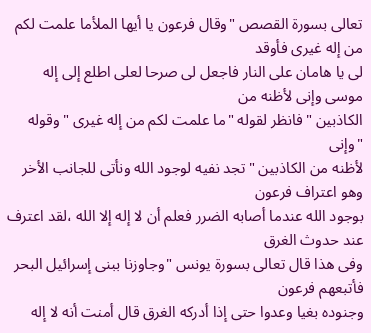تعالى بسورة القصص "وقال فرعون يا أيها الملأما علمت لكم من إله غيرى فأوقد
لى يا هامان على النار فاجعل لى صرحا لعلى اطلع إلى إله موسى وإنى لأظنه من
الكاذبين "فانظر لقوله "ما علمت لكم من إله غيرى "وقوله "وإنى
لأظنه من الكاذبين "تجد نفيه لوجود الله ونأتى للجانب الأخر وهو اعتراف فرعون
بوجود الله عندما أصابه الضرر فعلم أن لا إله إلا الله ،لقد اعترف عند حدوث الغرق
وفى هذا قال تعالى بسورة يونس "وجاوزنا ببنى إسرائيل البحر فأتبعهم فرعون
وجنوده بغيا وعدوا حتى إذا أدركه الغرق قال أمنت أنه لا إله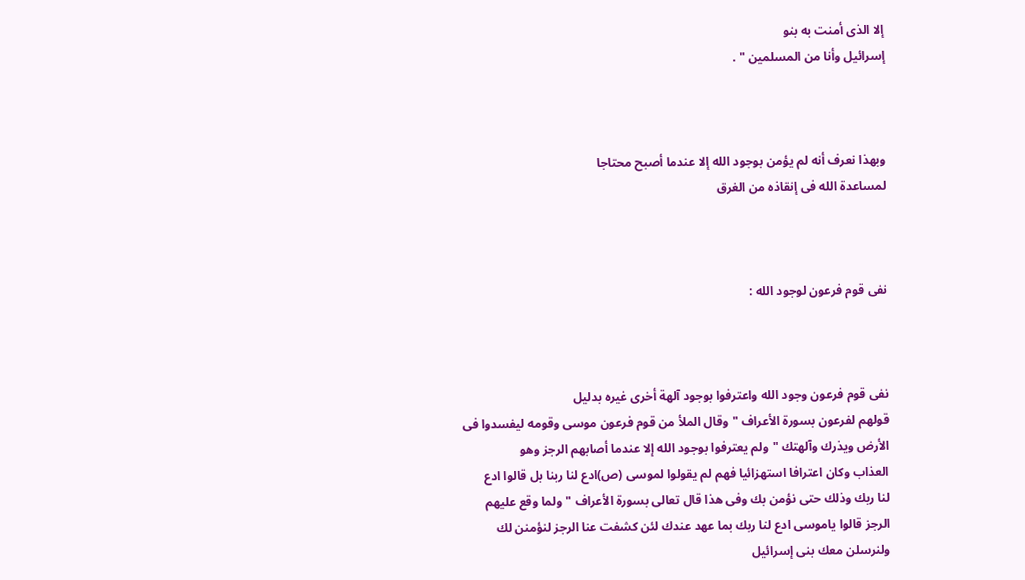إلا الذى أمنت به بنو
إسرائيل وأنا من المسلمين " .



وبهذا نعرف أنه لم يؤمن بوجود الله إلا عندما أصبح محتاجا
لمساعدة الله فى إنقاذه من الغرق



نفى قوم فرعون لوجود الله :



نفى قوم فرعون وجود الله واعترفوا بوجود آلهة أخرى غيره بدليل
قولهم لفرعون بسورة الأعراف "وقال الملأ من قوم فرعون موسى وقومه ليفسدوا فى
الأرض ويذرك وآلهتك "ولم يعترفوا بوجود الله إلا عندما أصابهم الرجز وهو
العذاب وكان اعترافا استهزائيا فهم لم يقولوا لموسى (ص)ادع لنا ربنا بل قالوا ادع
لنا ربك وذلك حتى نؤمن بك وفى هذا قال تعالى بسورة الأعراف "ولما وقع عليهم
الرجز قالوا ياموسى ادع لنا ربك بما عهد عندك لئن كشفت عنا الرجز لنؤمنن لك
ولنرسلن معك بنى إسرائيل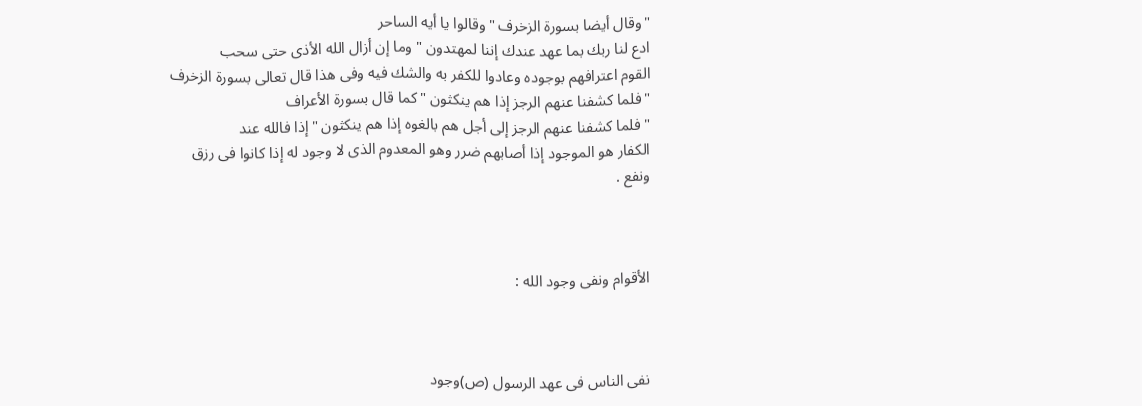"وقال أيضا بسورة الزخرف "وقالوا يا أيه الساحر
ادع لنا ربك بما عهد عندك إننا لمهتدون " وما إن أزال الله الأذى حتى سحب
القوم اعترافهم بوجوده وعادوا للكفر به والشك فيه وفى هذا قال تعالى بسورة الزخرف
"فلما كشفنا عنهم الرجز إذا هم ينكثون "كما قال بسورة الأعراف
"فلما كشفنا عنهم الرجز إلى أجل هم بالغوه إذا هم ينكثون "إذا فالله عند
الكفار هو الموجود إذا أصابهم ضرر وهو المعدوم الذى لا وجود له إذا كانوا فى رزق
ونفع .



الأقوام ونفى وجود الله :



نفى الناس فى عهد الرسول (ص)وجود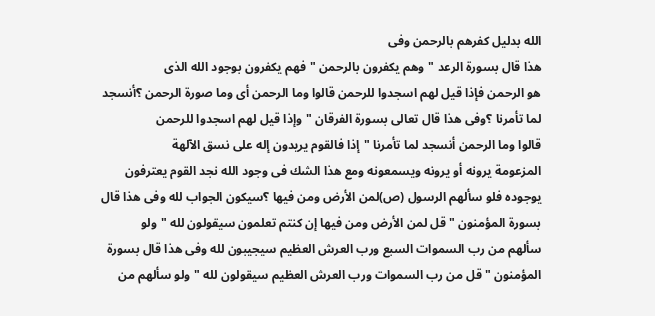الله بدليل كفرهم بالرحمن وفى
هذا قال بسورة الرعد "وهم يكفرون بالرحمن "فهم يكفرون بوجود الله الذى
هو الرحمن فإذا قيل لهم اسجدوا للرحمن قالوا وما الرحمن أى وما صورة الرحمن ؟أنسجد
لما تأمرنا ؟وفى هذا قال تعالى بسورة الفرقان "وإذا قيل لهم اسجدوا للرحمن
قالوا وما الرحمن أنسجد لما تأمرنا "إذا فالقوم يريدون إله على نسق الآلهة
المزعومة يرونه أو يرونه ويسمعونه ومع هذا الشك فى وجود الله نجد القوم يعترفون
يوجوده فلو سألهم الرسول (ص)لمن الأرض ومن فيها ؟سيكون الجواب لله وفى هذا قال
بسورة المؤمنون "قل لمن الأرض ومن فيها إن كنتم تعلمون سيقولون لله "ولو
سألهم من رب السموات السبع ورب العرش العظيم سيجيبون لله وفى هذا قال بسورة
المؤمنون "قل من رب السموات ورب العرش العظيم سيقولون لله "ولو سألهم من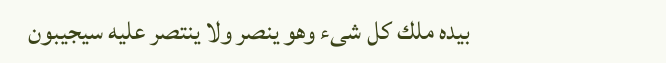بيده ملك كل شىء وهو ينصر ولا ينتصر عليه سيجيبون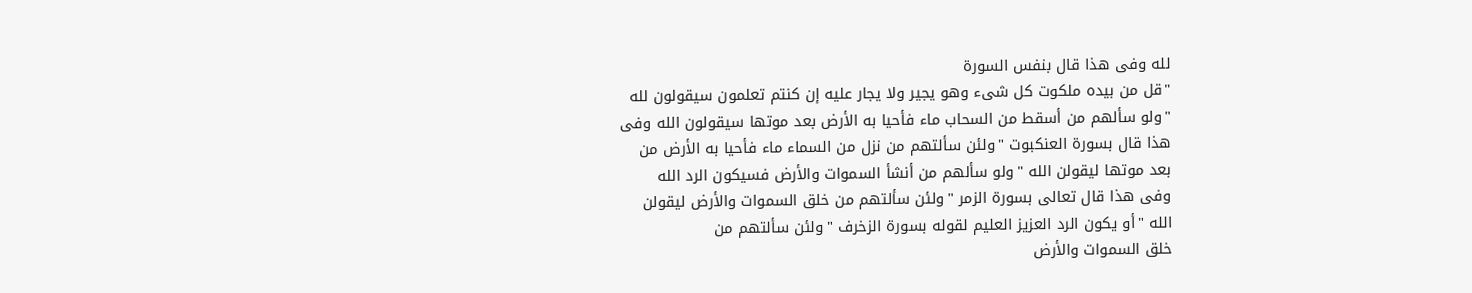لله وفى هذا قال بنفس السورة
"قل من بيده ملكوت كل شىء وهو يجير ولا يجار عليه إن كنتم تعلمون سيقولون لله
"ولو سألهم من أسقط من السحاب ماء فأحيا به الأرض بعد موتها سيقولون الله وفى
هذا قال بسورة العنكبوت "ولئن سألتهم من نزل من السماء ماء فأحيا به الأرض من
بعد موتها ليقولن الله "ولو سألهم من أنشأ السموات والأرض فسيكون الرد الله
وفى هذا قال تعالى بسورة الزمر "ولئن سألتهم من خلق السموات والأرض ليقولن
الله "أو يكون الرد العزيز العليم لقوله بسورة الزخرف "ولئن سألتهم من
خلق السموات والأرض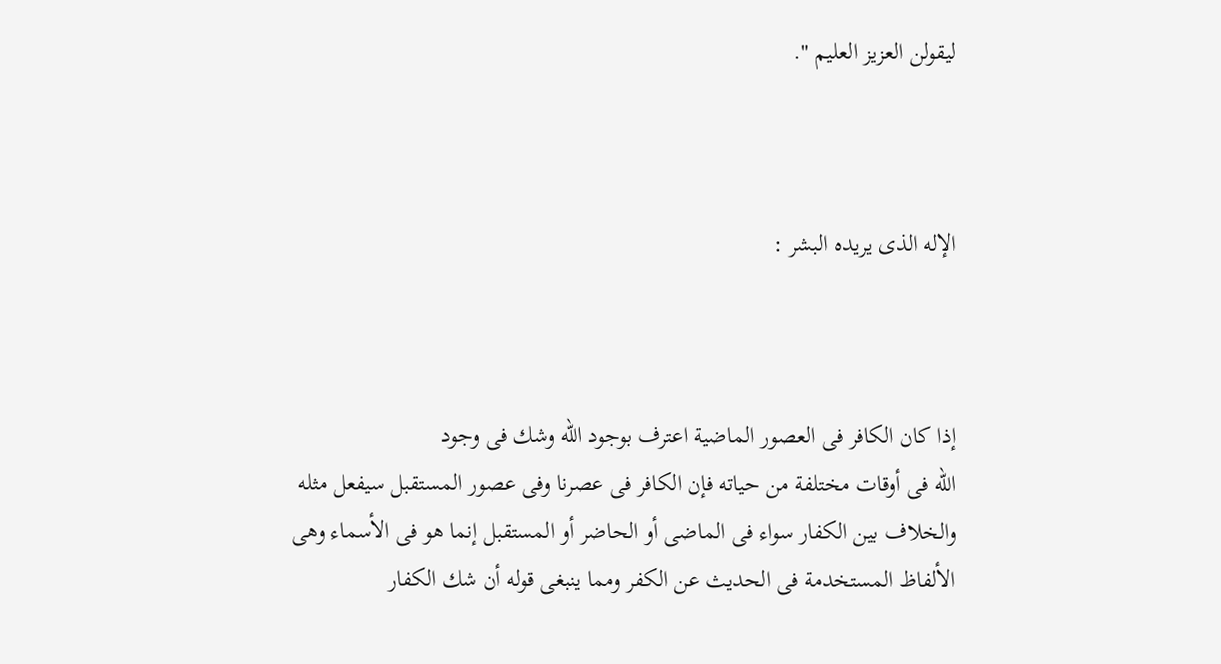ليقولن العزيز العليم ".



الإله الذى يريده البشر :



إذا كان الكافر فى العصور الماضية اعترف بوجود الله وشك فى وجود
الله فى أوقات مختلفة من حياته فإن الكافر فى عصرنا وفى عصور المستقبل سيفعل مثله
والخلاف بين الكفار سواء فى الماضى أو الحاضر أو المستقبل إنما هو فى الأسماء وهى
الألفاظ المستخدمة فى الحديث عن الكفر ومما ينبغى قوله أن شك الكفار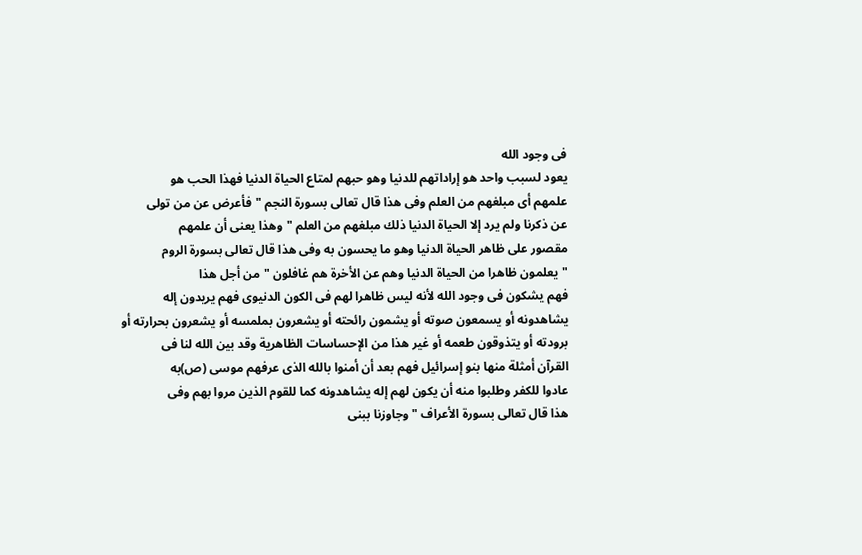فى وجود الله
يعود لسبب واحد هو إراداتهم للدنيا وهو حبهم لمتاع الحياة الدنيا فهذا الحب هو
علمهم أى مبلغهم من العلم وفى هذا قال تعالى بسورة النجم "فأعرض عن من تولى
عن ذكرنا ولم يرد إلا الحياة الدنيا ذلك مبلغهم من العلم "وهذا يعنى أن علمهم
مقصور على ظاهر الحياة الدنيا وهو ما يحسون به وفى هذا قال تعالى بسورة الروم
"يعلمون ظاهرا من الحياة الدنيا وهم عن الأخرة هم غافلون "من أجل هذا
فهم يشكون فى وجود الله لأنه ليس ظاهرا لهم فى الكون الدنيوى فهم يريدون إله
يشاهدونه أو يسمعون صوته أو يشمون رائحته أو يشعرون بملمسه أو يشعرون بحرارته أو
برودته أو يتذوقون طعمه أو غير هذا من الإحساسات الظاهرية وقد بين الله لنا فى
القرآن أمثلة منها بنو إسرائيل فهم بعد أن أمنوا بالله الذى عرفهم موسى (ص)به
عادوا للكفر وطلبوا منه أن يكون لهم إله يشاهدونه كما للقوم الذين مروا بهم وفى
هذا قال تعالى بسورة الأعراف "وجاوزنا ببنى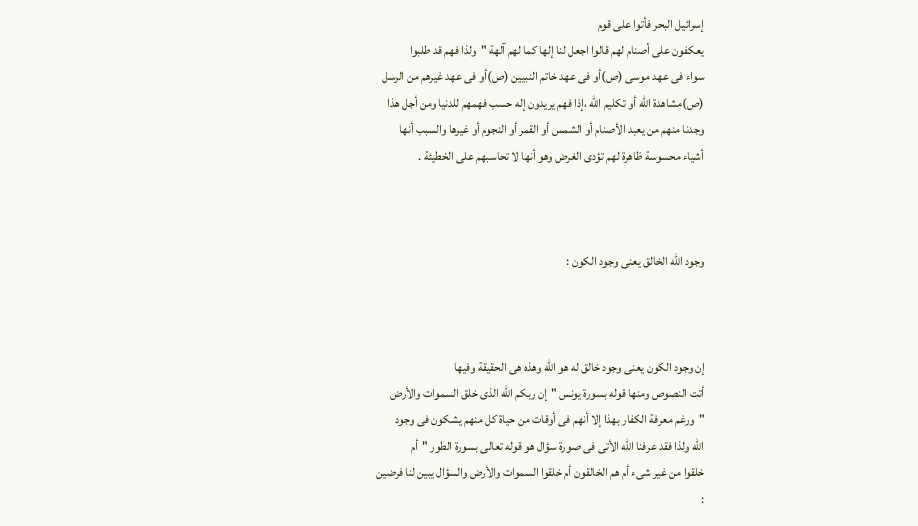إسرائيل البحر فأتوا على قوم
يعكفون على أصنام لهم قالوا اجعل لنا إلها كما لهم آلهة "ولذا فهم قد طلبوا
سواء فى عهد موسى (ص)أو فى عهد خاتم النبيين (ص)أو فى عهد غيرهم من الرسل
(ص)مشاهدة الله أو تكليم الله ،إذا فهم يريدون إله حسب فهمهم للدنيا ومن أجل هذا
وجدنا منهم من يعبد الأصنام أو الشمس أو القمر أو النجوم أو غيرها والسبب أنها
أشياء محسوسة ظاهرة لهم تؤدى الغرض وهو أنها لا تحاسبهم على الخطيئة .



وجود الله الخالق يعنى وجود الكون :



إن وجود الكون يعنى وجود خالق له هو الله وهذه هى الحقيقة وفيها
أتت النصوص ومنها قوله بسورة يونس "إن ربكم الله الذى خلق السموات والأرض
"ورغم معرفة الكفار بهذا إلا أنهم فى أوقات من حياة كل منهم يشكون فى وجود
الله ولذا فقد عرفنا الله الأتى فى صورة سؤال هو قوله تعالى بسورة الطور "أم
خلقوا من غير شىء أم هم الخالقون أم خلقوا السموات والأرض والسؤال يبين لنا فرضين
: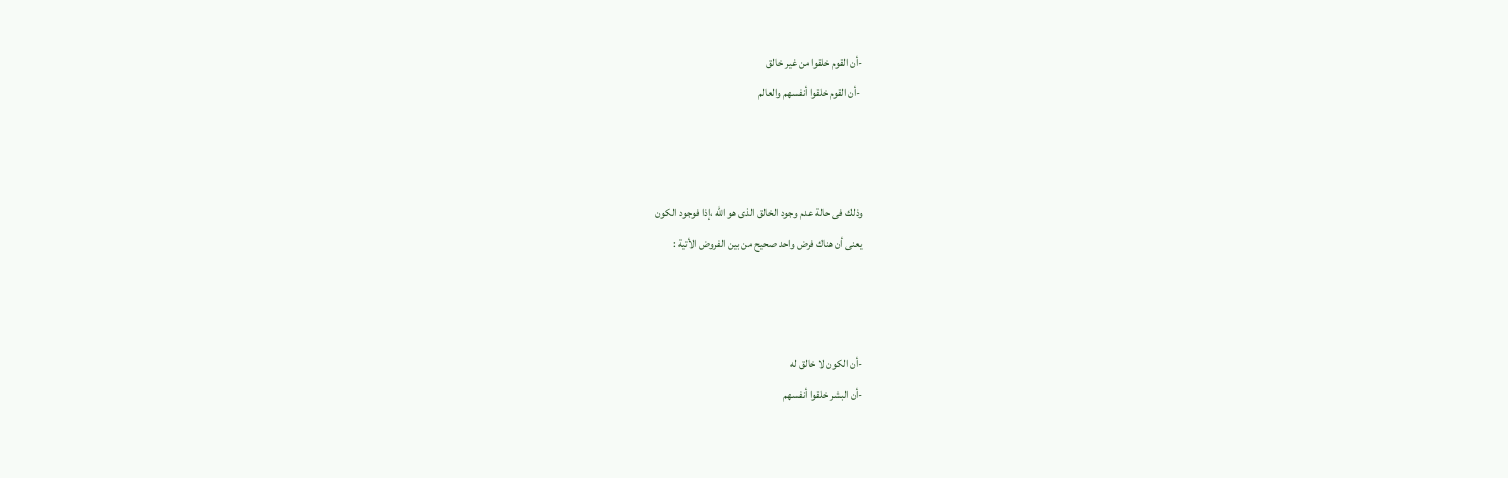-أن القوم خلقوا من غير خالق
 -أن القوم خلقوا أنفسهم والعالم



وذلك فى حالة عدم وجود الخالق الذى هو الله ،إذا فوجود الكون
يعنى أن هناك فرض واحد صحيح من بين الفروض الأتية :



-أن الكون لا خالق له
-أن البشر خلقوا أنفسهم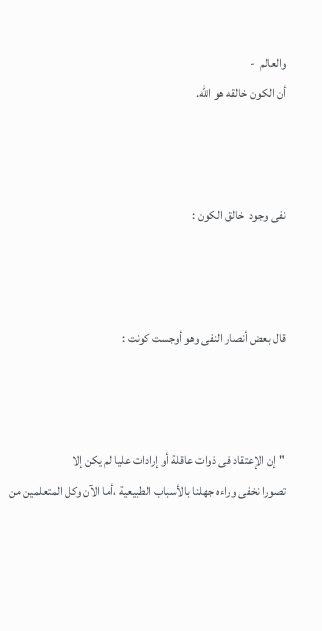والعالم  -
أن الكون خالقه هو الله.



نفى وجود  خالق الكون :



قال بعض أنصار النفى وهو أوجست كونت :



"إن الإعتقاد فى ذوات عاقلة أو إرادات عليا لم يكن إلا
تصورا نخفى وراءه جهلنا بالأسباب الطبيعية ،أما الآن وكل المتعلمين من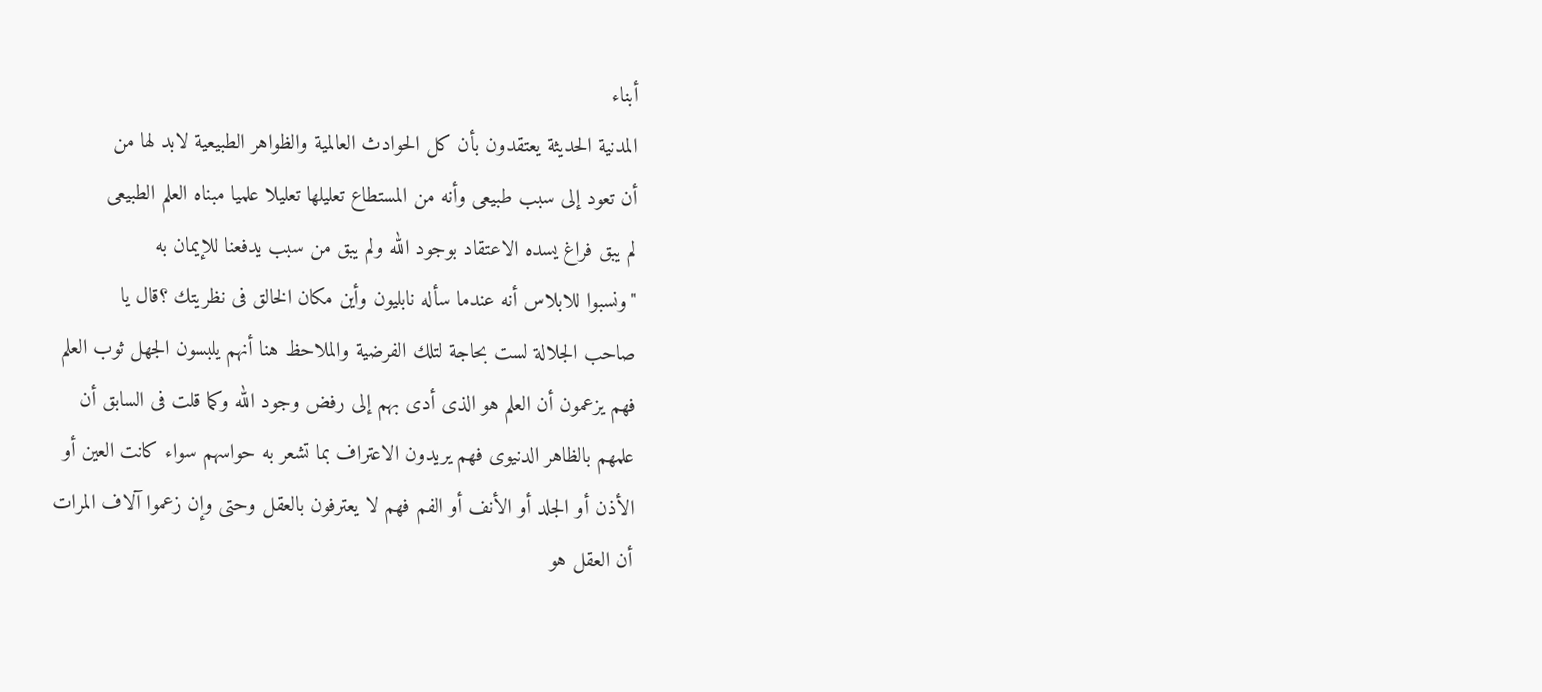أبناء
المدنية الحديثة يعتقدون بأن كل الحوادث العالمية والظواهر الطبيعية لابد لها من
أن تعود إلى سبب طبيعى وأنه من المستطاع تعليلها تعليلا علميا مبناه العلم الطبيعى
لم يبق فراغ يسده الاعتقاد بوجود الله ولم يبق من سبب يدفعنا للإيمان به
"ونسبوا للابلاس أنه عندما سأله نابليون وأين مكان الخالق فى نظريتك ؟قال يا
صاحب الجلالة لست بحاجة لتلك الفرضية والملاحظ هنا أنهم يلبسون الجهل ثوب العلم
فهم يزعمون أن العلم هو الذى أدى بهم إلى رفض وجود الله وكما قلت فى السابق أن
علمهم بالظاهر الدنيوى فهم يريدون الاعتراف بما تشعر به حواسهم سواء كانت العين أو
الأذن أو الجلد أو الأنف أو الفم فهم لا يعترفون بالعقل وحتى وإن زعموا آلاف المرات
أن العقل هو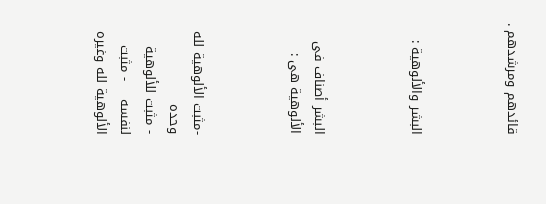قائدهم ومرشدهم .



البشر والألوهية :



البشر أصناف فى الألوهية هى :



-مثبت الألوهية لله وحده
- مثبت للألوهية لنفسه    - مثبت
الألوهية لله وغيره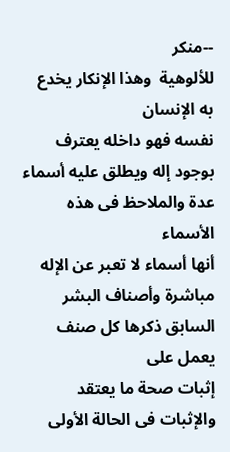--منكر
للألوهية  وهذا الإنكار يخدع به الإنسان
نفسه فهو داخله يعترف بوجود إله ويطلق عليه أسماء عدة والملاحظ فى هذه الأسماء
أنها أسماء لا تعبر عن الإله مباشرة وأصناف البشر السابق ذكرها كل صنف يعمل على
إثبات صحة ما يعتقد والإثبات فى الحالة الأولى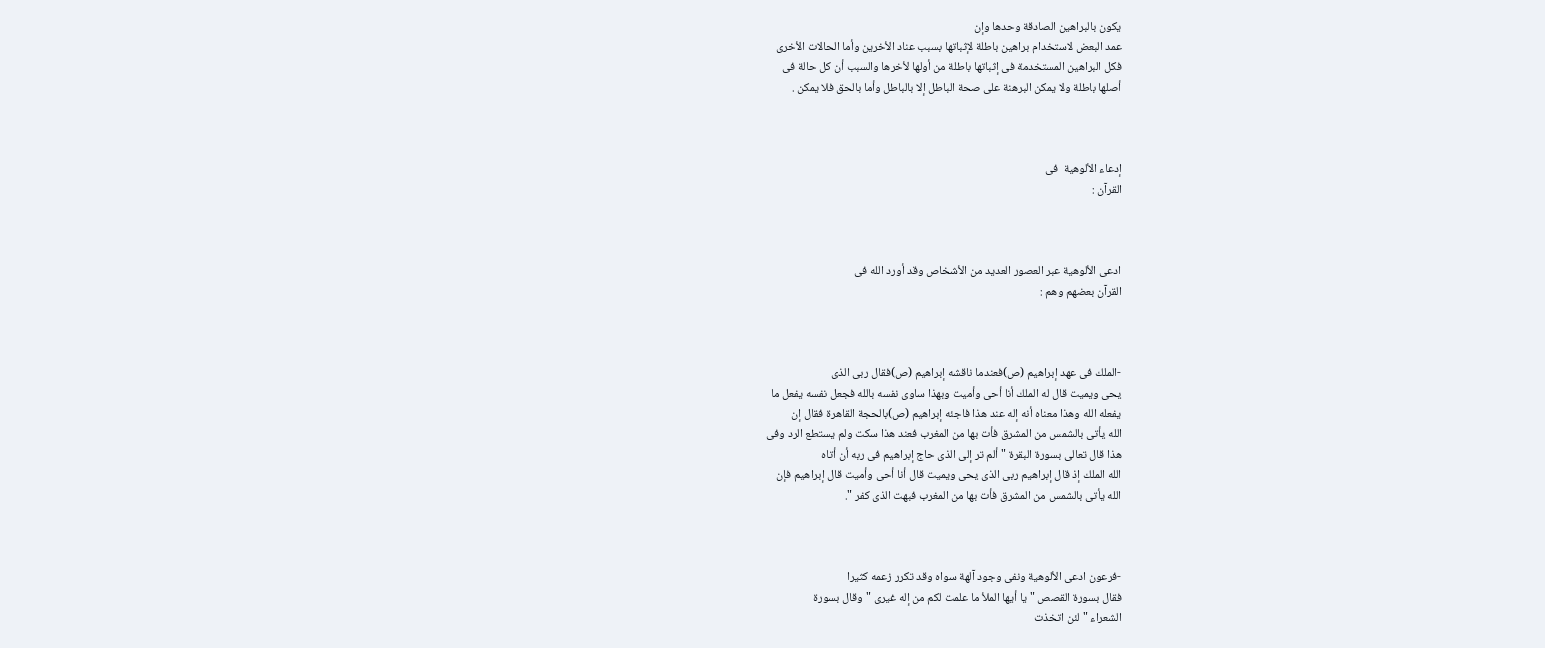يكون بالبراهين الصادقة وحدها وإن
عمد البعض لاستخدام براهين باطلة لإثباتها بسبب عناد الأخرين وأما الحالات الأخرى
فكل البراهين المستخدمة فى إثباتها باطلة من أولها لأخرها والسبب أن كل حالة فى
أصلها باطلة ولا يمكن البرهنة على صحة الباطل إلا بالباطل وأما بالحق فلا يمكن .



إدعاء الألوهية  فى
القرآن :



ادعى الألوهية عبر العصور العديد من الأشخاص وقد أورد الله فى
القرآن بعضهم وهم :



-الملك فى عهد إبراهيم (ص)فعندما ناقشه إبراهيم (ص)فقال ربى الذى
يحى ويميت قال له الملك أنا أحى وأميت وبهذا ساوى نفسه بالله فجعل نفسه يفعل ما
يفعله الله وهذا معناه أنه إله عند هذا فاجئه إبراهيم (ص)بالحجة القاهرة فقال إن
الله يأتى بالشمس من المشرق فأت بها من المغرب فعند هذا سكت ولم يستطع الرد وفى
هذا قال تعالى بسورة البقرة "ألم تر إلى الذى حاج إبراهيم فى ربه أن أتاه
الله الملك إذ قال إبراهيم ربى الذى يحى ويميت قال أنا أحى وأميت قال إبراهيم فإن
الله يأتى بالشمس من المشرق فأت بها من المغرب فبهت الذى كفر ".



-فرعون ادعى الألوهية ونفى وجود آلهة سواه وقد تكرر زعمه كثيرا
فقال بسورة القصص "يا أيها الملأ ما علمت لكم من إله غيرى "وقال بسورة
الشعراء "لئن اتخذت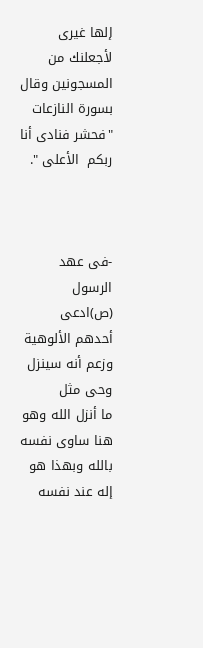إلها غيرى لأجعلنك من المسجونين وقال بسورة النازعات
"فحشر فنادى أنا ربكم  الأعلى ".



-فى عهد الرسول (ص)ادعى أحدهم الألوهية وزعم أنه سينزل وحى مثل
ما أنزل الله وهو هنا ساوى نفسه بالله وبهذا هو إله عند نفسه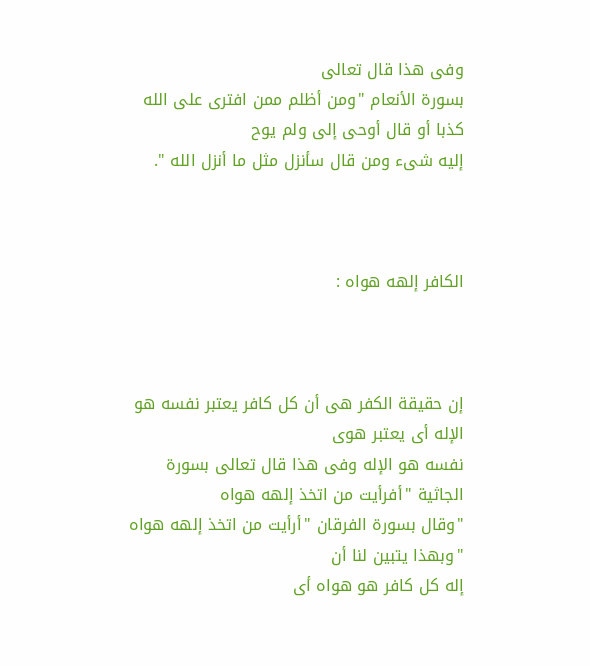وفى هذا قال تعالى
بسورة الأنعام "ومن أظلم ممن افترى على الله كذبا أو قال أوحى إلى ولم يوح
إليه شىء ومن قال سأنزل مثل ما أنزل الله ".



الكافر إلهه هواه :



إن حقيقة الكفر هى أن كل كافر يعتبر نفسه هو الإله أى يعتبر هوى
نفسه هو الإله وفى هذا قال تعالى بسورة الجاثية "أفرأيت من اتخذ إلهه هواه
"وقال بسورة الفرقان "أرأيت من اتخذ إلهه هواه "وبهذا يتبين لنا أن
إله كل كافر هو هواه أى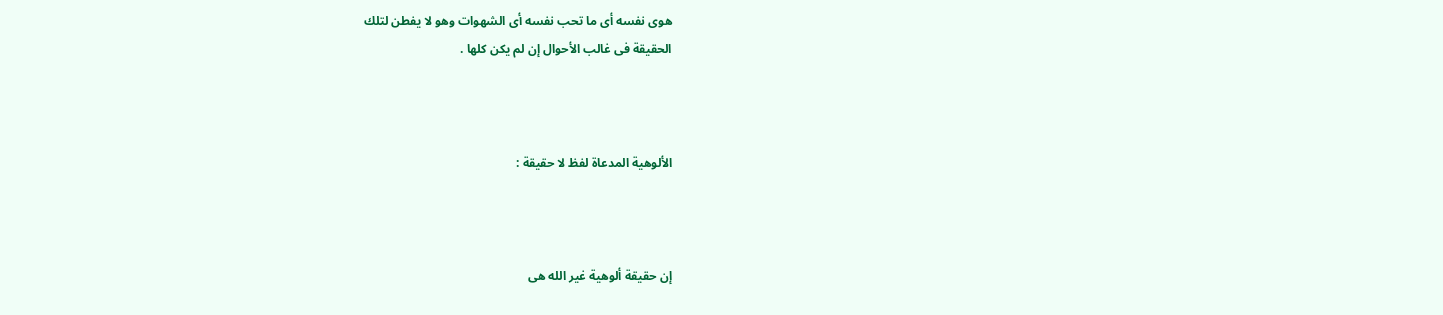هوى نفسه أى ما تحب نفسه أى الشهوات وهو لا يفطن لتلك
الحقيقة فى غالب الأحوال إن لم يكن كلها .



الألوهية المدعاة لفظ لا حقيقة :



إن حقيقة ألوهية غير الله هى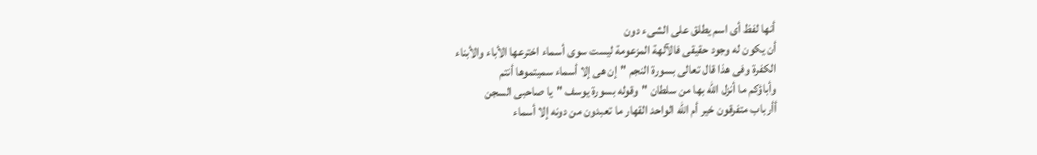أنها لفظ أى اسم يطلق على الشىء دون
أن يكون له وجود حقيقى فالآلهة المزعومة ليست سوى أسماء اخترعها الأباء والأبناء
الكفرة وفى هذا قال تعالى بسورة النجم "إن هى إلا أسماء سميتموها أنتم
وأباؤكم ما أنزل الله بها من سلطان "وقوله بسورة يوسف "يا صاحبى السجن
أأرباب متفرقون خير أم الله الواحد القهار ما تعبدون من دونه إلا أسماء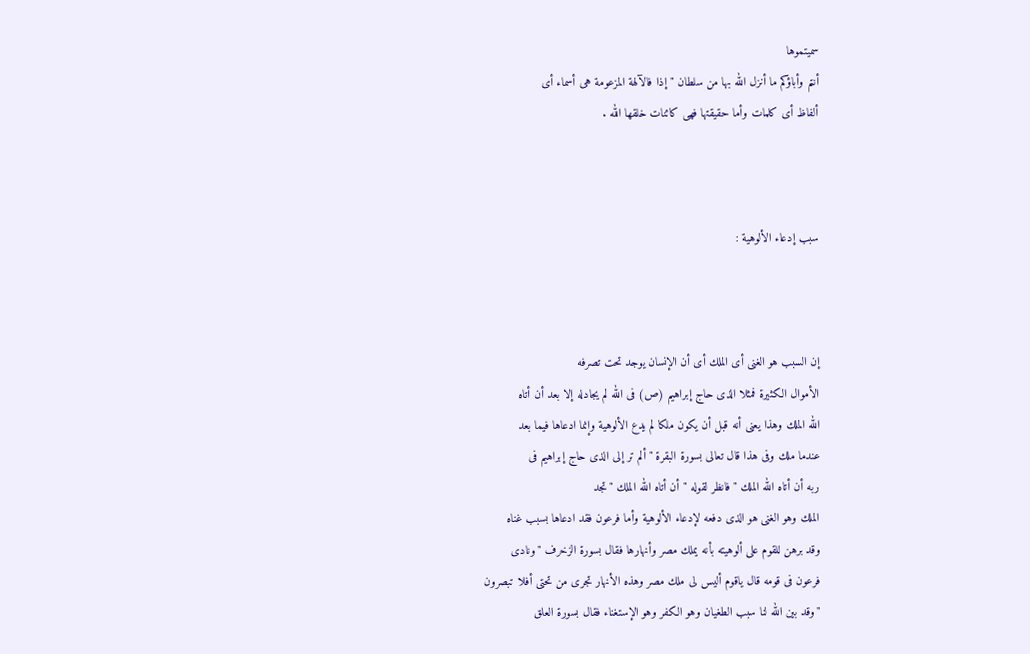سميتموها
أنتم وأباؤكم ما أنزل الله بها من سلطان "إذا فالآلهة المزعومة هى أسماء أى
ألفاظ أى كلمات وأما حقيقتها فهى كائنات خلقها الله .



سبب إدعاء الألوهية :



إن السبب هو الغنى أى الملك أى أن الإنسان يوجد تحت تصرفه
الأموال الكثيرة فمثلا الذى حاج إبراهيم (ص) فى الله لم يجادله إلا بعد أن أتاه
الله الملك وهذا يعنى أنه قبل أن يكون ملكا لم يدع الألوهية وإنما ادعاها فيما بعد
عندما ملك وفى هذا قال تعالى بسورة البقرة "ألم تر إلى الذى حاج إبراهيم فى
ربه أن أتاه الله الملك "فانظر لقوله "أن أتاه الله الملك "تجد
الملك وهو الغنى هو الذى دفعه لإدعاء الألوهية وأما فرعون فقد ادعاها بسبب غناه
وقد برهن للقوم على ألوهيته بأنه يملك مصر وأنهارها فقال بسورة الزخرف "ونادى
فرعون فى قومه قال ياقوم أليس لى ملك مصر وهذه الأنهار تجرى من تحتى أفلا تبصرون
"وقد بين الله لنا سبب الطغيان وهو الكفر وهو الإستغناء فقال بسورة العلق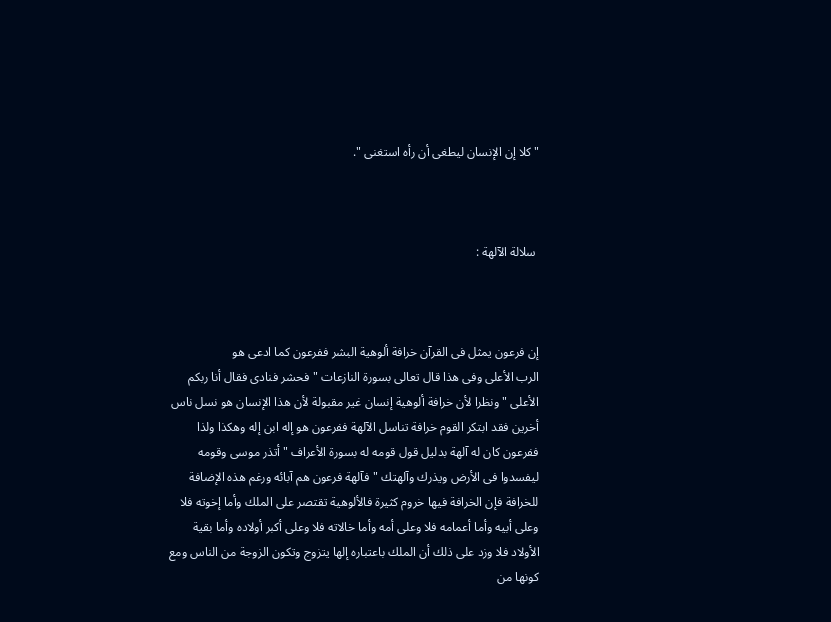"كلا إن الإنسان ليطغى أن رأه استغنى ".



 سلالة الآلهة :



إن فرعون يمثل فى القرآن خرافة ألوهية البشر ففرعون كما ادعى هو
الرب الأعلى وفى هذا قال تعالى بسورة النازعات "فحشر فنادى فقال أنا ربكم
الأعلى "ونظرا لأن خرافة ألوهية إنسان غير مقبولة لأن هذا الإنسان هو نسل ناس
أخرين فقد ابتكر القوم خرافة تناسل الآلهة ففرعون هو إله ابن إله وهكذا ولذا
ففرعون كان له آلهة بدليل قول قومه له بسورة الأعراف "أتذر موسى وقومه
ليفسدوا فى الأرض ويذرك وآلهتك "فآلهة فرعون هم آبائه ورغم هذه الإضافة
للخرافة فإن الخرافة فيها خروم كثيرة فالألوهية تقتصر على الملك وأما إخوته فلا
وعلى أبيه وأما أعمامه فلا وعلى أمه وأما خالاته فلا وعلى أكبر أولاده وأما بقية
الأولاد فلا وزد على ذلك أن الملك باعتباره إلها يتزوج وتكون الزوجة من الناس ومع
كونها من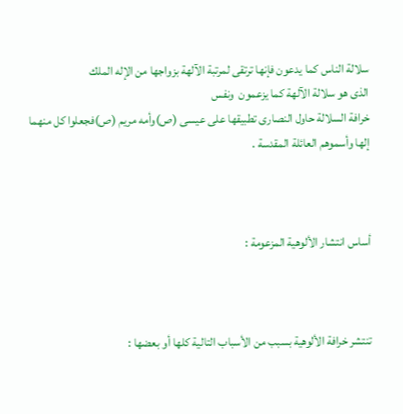سلالة الناس كما يدعون فإنها ترتقى لمرتبة الآلهة بزواجها من الإله الملك
الذى هو سلالة الآلهة كما يزعمون  ونفس
خرافة السلالة حاول النصارى تطبيقها على عيسى (ص)وأمه مريم (ص)فجعلوا كل منهما
إلها وأسموهم العائلة المقدسة .



أساس انتشار الألوهية المزعومة :



تنتشر خرافة الألوهية بسبب من الأسباب التالية كلها أو بعضها :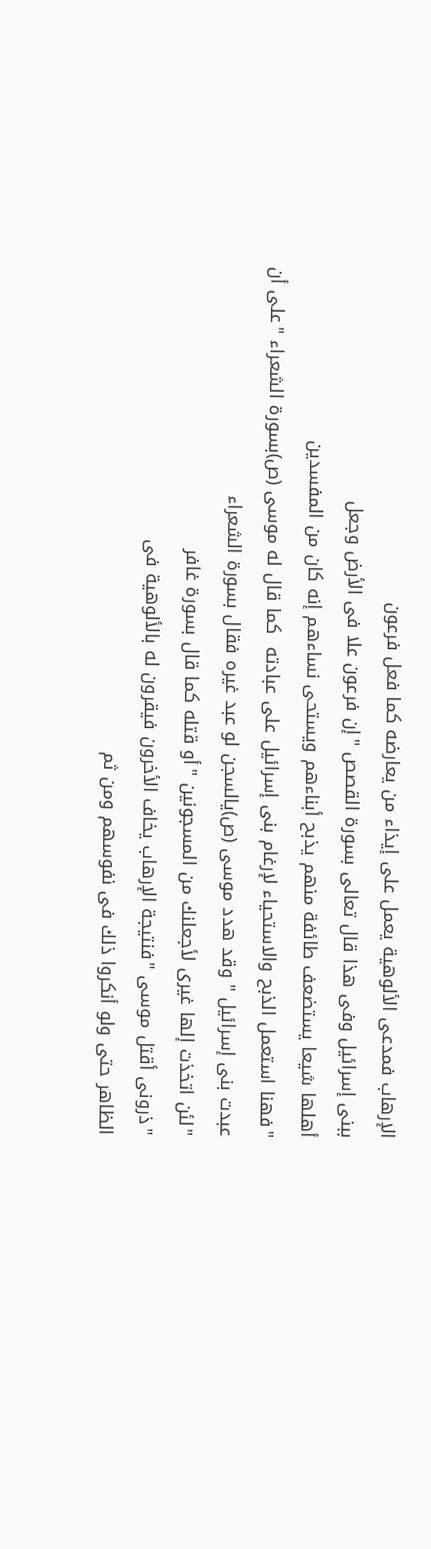الإرهاب فمدعى الألوهية يعمل على إيذاء من يعارضه كما فعل فرعون
ببنى إسرائيل وفى هذا قال تعالى بسورة القصص "إن فرعون علا فى الأرض وجعل
أهلها شيعا يستضعف طائفة منهم يذبح أبناءهم ويستحى نساءهم إنه كان من المفسدين
"فهنا استعمل الذبح والاستحياء لإرغام بنى إسرائيل على عبادته  كما قال له موسى (ص)بسورة الشعراء "على أن
عبدت بنى إسرائيل " وقد هدد موسى (ص)يالسجن لو عبد غيره فقال بسورة الشعراء
"لئن اتخذت إلها غيرى لأجعلنك من المسجونين "أو قتله كما قال بسورة غافر
"ذرونى أقتل موسى "فنتيجة الإرهاب يخاف الأخرون فيقرون له بالألوهية فى
الظاهر حتى ولو أنكروا ذلك فى نفوسهم ومن ثم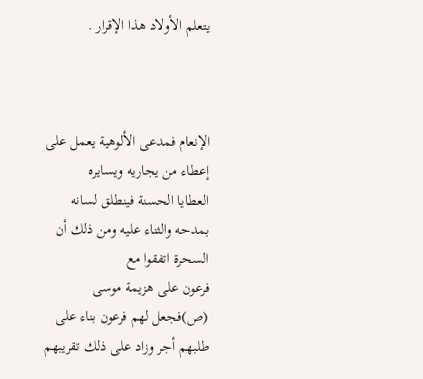يتعلم الأولاد هذا الإقرار .



الإنعام فمدعى الألوهية يعمل على إعطاء من يجاريه ويسايره
العطايا الحسنة فينطلق لسانه بمدحه والثناء عليه ومن ذلك أن السحرة اتفقوا مع
فرعون على هزيمة موسى (ص)فجعل لهم فرعون بناء على طلبهم أجر وزاد على ذلك تقريبهم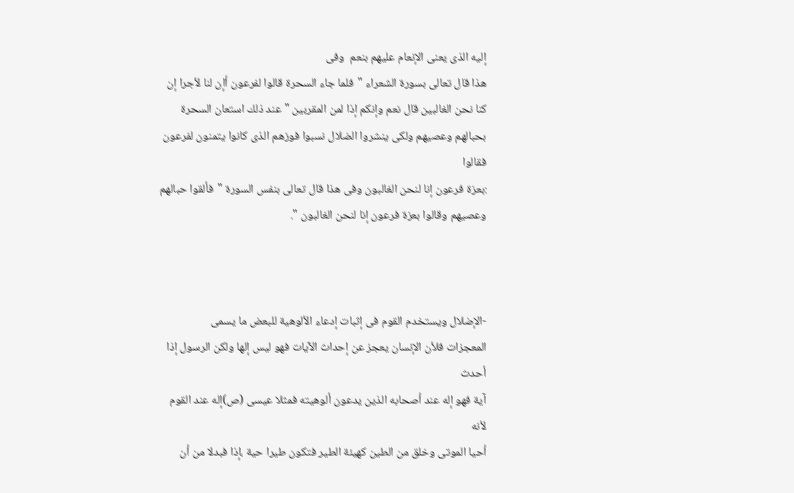إليه الذى يعنى الإنعام عليهم بنعم  وفى
هذا قال تعالى بسورة الشعراء "فلما جاء السحرة قالوا لفرعون أإن لنا لأجرا إن
كنا نحن الغالبين قال نعم وإنكم إذا لمن المقربين "عند ذلك استعان السحرة
بحبالهم وعصيهم ولكى ينشروا الضلال نسبوا فوزهم الذى كانوا يتمنون لفرعون فقالوا
:بعزة فرعون إنا لنحن الغالبون وفى هذا قال تعالى بنفس السورة "فألقوا حبالهم
وعصيهم وقالوا بعزة فرعون إنا لنحن الغالبون ".



-الإضلال ويستخدم القوم فى إثبات إدعاء الألوهية للبعض ما يسمى
المعجزات فلأن الإنسان يعجز عن إحداث الآيات فهو ليس إلها ولكن الرسول إذا أحدث
آية فهو إله عند أصحابه الذين يدعون ألوهيته فمثلا عيسى (ص)إله عند القوم لأنه
أحيا الموتى وخلق من الطين كهيئة الطير فتكون طيرا حية ،إذا فبدلا من أن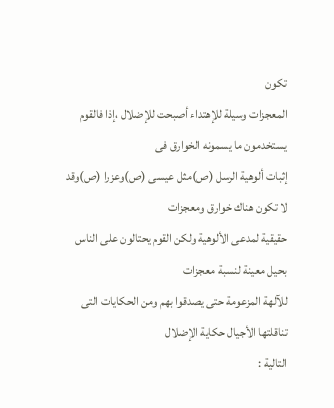تكون
المعجزات وسيلة للإهتداء أصبحت للإضلال ،إذا فالقوم يستخدمون ما يسمونه الخوارق فى
إثبات ألوهية الرسل (ص)مثل عيسى (ص)وعزرا (ص)وقد لا تكون هناك خوارق ومعجزات
حقيقية لمدعى الألوهية ولكن القوم يحتالون على الناس بحيل معينة لنسبة معجزات
للآلهة المزعومة حتى يصدقوا بهم ومن الحكايات التى تناقلتها الأجيال حكاية الإضلال
التالية :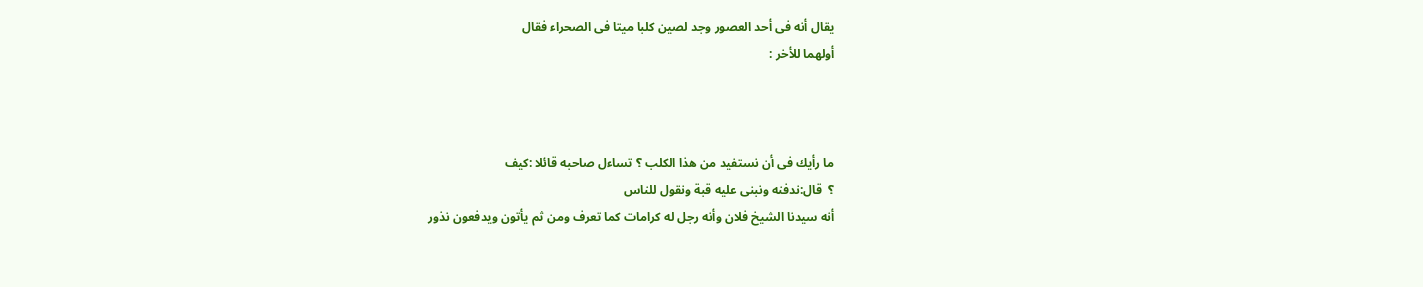يقال أنه فى أحد العصور وجد لصين كلبا ميتا فى الصحراء فقال
أولهما للأخر :



ما رأيك فى أن نستفيد من هذا الكلب ؟ تساءل صاحبه قائلا :كيف
؟  قال:ندفنه ونبنى عليه قبة ونقول للناس
أنه سيدنا الشيخ فلان وأنه رجل له كرامات كما تعرف ومن ثم يأتون ويدفعون نذور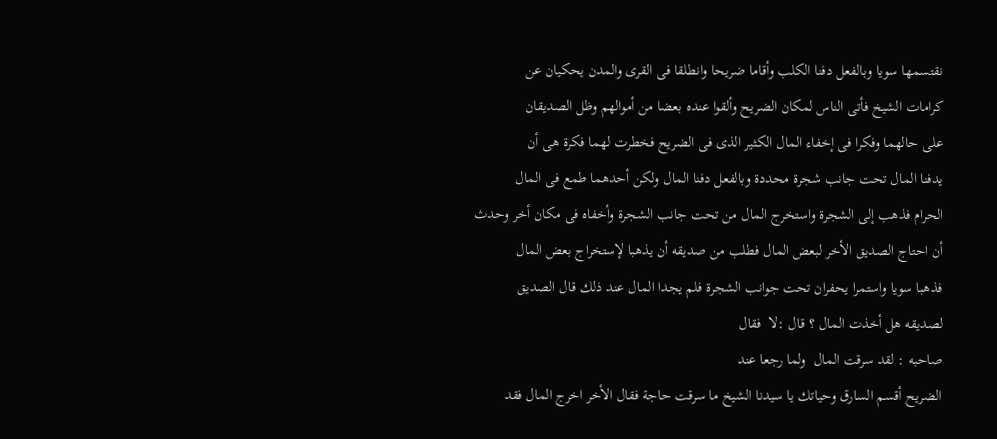نقتسمها سويا وبالفعل دفنا الكلب وأقاما ضريحا وانطلقا فى القرى والمدن يحكيان عن
كرامات الشيخ فأتى الناس لمكان الضريح وألقوا عنده بعضا من أموالهم وظل الصديقان
على حالهما وفكرا فى إخفاء المال الكثير الذى فى الضريح فخطرت لهما فكرة هى أن
يدفنا المال تحت جانب شجرة محددة وبالفعل دفنا المال ولكن أحدهما طمع فى المال
الحرام فذهب إلى الشجرة واستخرج المال من تحت جانب الشجرة وأخفاه فى مكان أخر وحدث
أن احتاج الصديق الأخر لبعض المال فطلب من صديقه أن يذهبا لإستخراج بعض المال
فذهبا سويا واستمرا يحفران تحت جوانب الشجرة فلم يجدا المال عند ذلك قال الصديق
لصديقه هل أخذت المال ؟ قال :لا  فقال
صاحبه : لقد سرقت المال  ولما رجعا عند
الضريح أقسم السارق وحياتك يا سيدنا الشيخ ما سرقت حاجة فقال الأخر اخرج المال فقد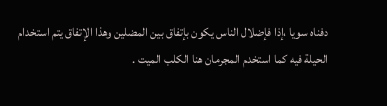دفناه سويا ،إذا فإضلال الناس يكون بإتفاق بين المضلين وهذا الإتفاق يتم استخدام
الحيلة فيه كما استخدم المجرمان هنا الكلب الميت .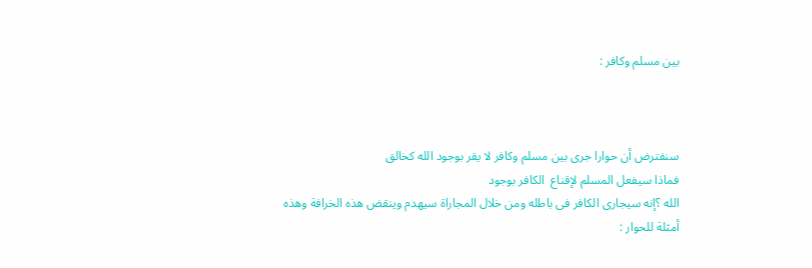بين مسلم وكافر :



سنفترض أن حوارا جرى بين مسلم وكافر لا يقر بوجود الله كخالق
فماذا سيفعل المسلم لإقناع  الكافر بوجود
الله ؟إنه سيجارى الكافر فى باطله ومن خلال المجاراة سيهدم وينقض هذه الخرافة وهذه
أمثلة للحوار :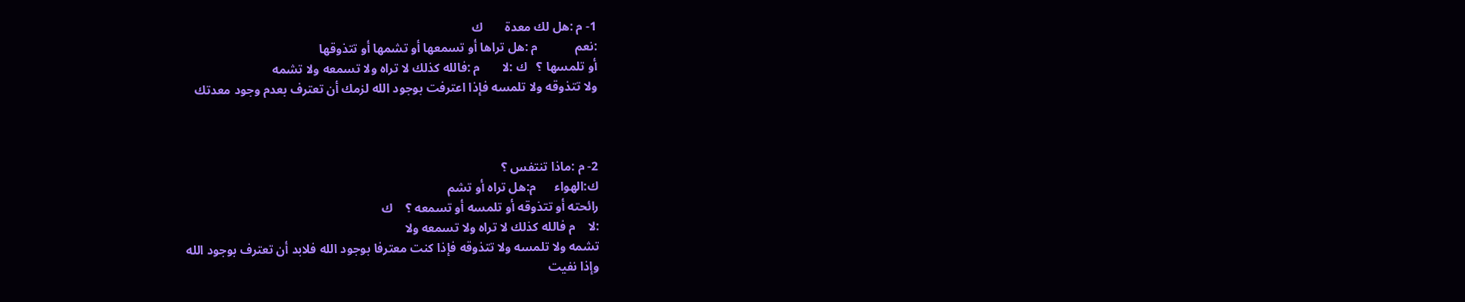1- م :هل لك معدة       ك
:نعم            م :هل تراها أو تسمعها أو تشمها أو تتذوقها
أو تلمسها ؟   ك :لا       م :فالله كذلك لا تراه ولا تسمعه ولا تشمه
ولا تتذوقه ولا تلمسه فإذا اعترفت بوجود الله لزمك أن تعترف بعدم وجود معدتك



2- م :ماذا تنتفس ؟
ك:الهواء      م:هل تراه أو تشم
رائحته أو تتذوقه أو تلمسه أو تسمعه ؟    ك
:لا    م فالله كذلك لا تراه ولا تسمعه ولا
تشمه ولا تلمسه ولا تتذوقه فإذا كنت معترفا بوجود الله فلابد أن تعترف بوجود الله
وإذا نفيت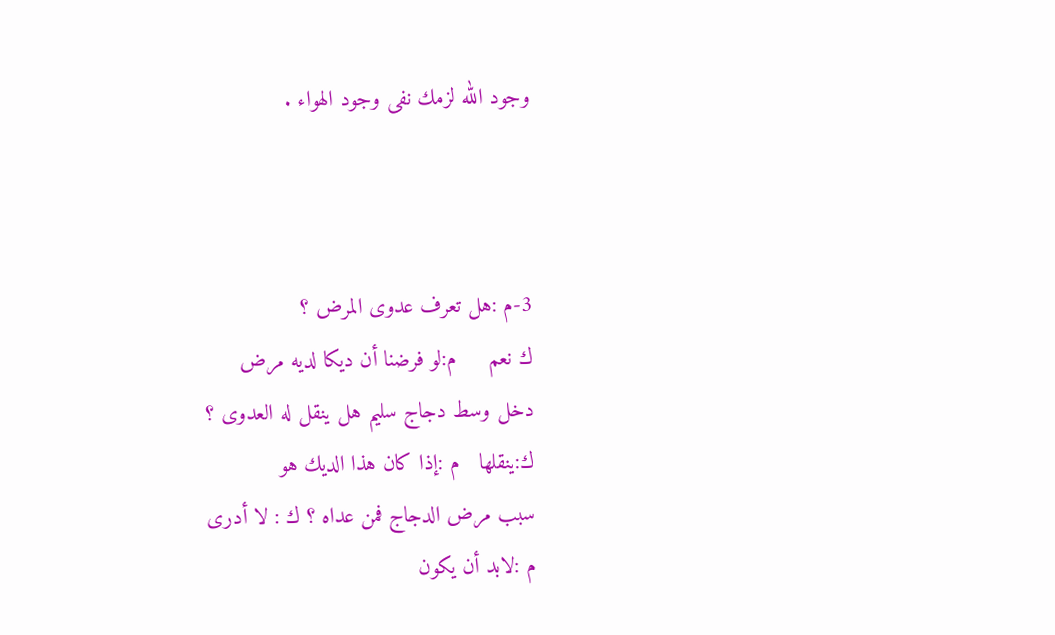وجود الله لزمك نفى وجود الهواء .



3-م :هل تعرف عدوى المرض ؟
ك نعم     م:لو فرضنا أن ديكا لديه مرض
دخل وسط دجاج سليم هل ينقل له العدوى ؟
ك:ينقلها   م :إذا كان هذا الديك هو
سبب مرض الدجاج فمن عداه ؟ ك : لا أدرى
م :لابد أن يكون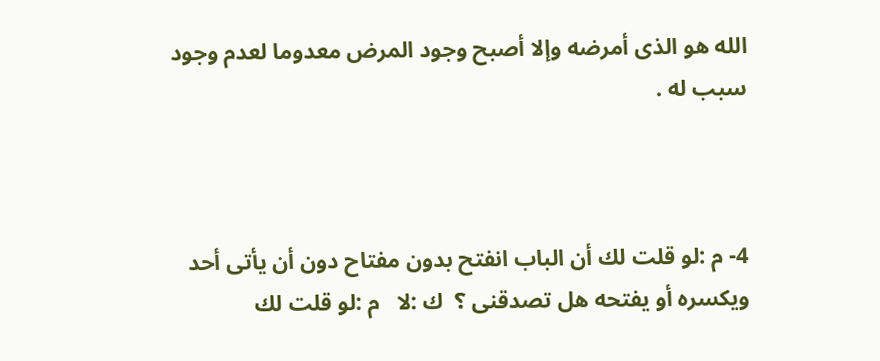الله هو الذى أمرضه وإلا أصبح وجود المرض معدوما لعدم وجود
سبب له .



4- م :لو قلت لك أن الباب انفتح بدون مفتاح دون أن يأتى أحد
ويكسره أو يفتحه هل تصدقنى ؟  ك :لا   م :لو قلت لك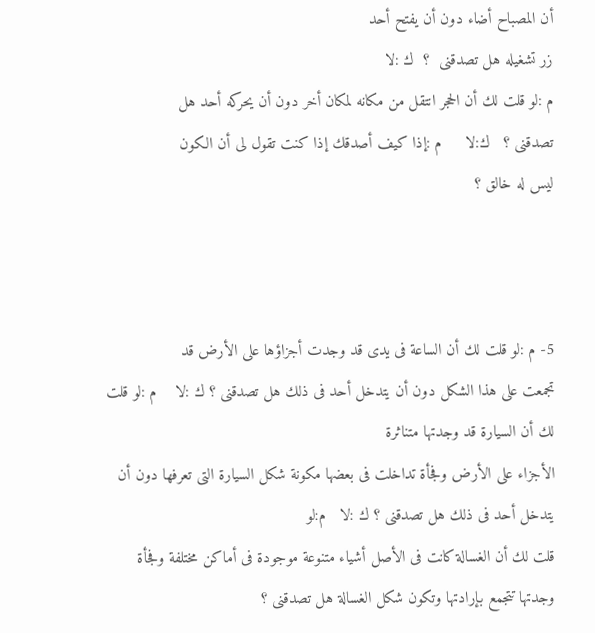أن المصباح أضاء دون أن يفتح أحد
زر تشغيله هل تصدقنى  ؟  ك :لا
م :لو قلت لك أن الحجر انتقل من مكانه لمكان أخر دون أن يحركه أحد هل
تصدقنى ؟   ك:لا     م :إذا كيف أصدقك إذا كنت تقول لى أن الكون
ليس له خالق ؟



5- م :لو قلت لك أن الساعة فى يدى قد وجدت أجزاؤها على الأرض قد
تجمعت على هذا الشكل دون أن يتدخل أحد فى ذلك هل تصدقنى ؟ ك :لا    م :لو قلت لك أن السيارة قد وجدتها متناثرة
الأجزاء على الأرض وفجأة تداخلت فى بعضها مكونة شكل السيارة التى تعرفها دون أن
يتدخل أحد فى ذلك هل تصدقنى ؟ ك :لا   م:لو
قلت لك أن الغسالة كانت فى الأصل أشياء متنوعة موجودة فى أماكن مختلفة وفجأة
وجدتها تتجمع بإرادتها وتكون شكل الغسالة هل تصدقنى ؟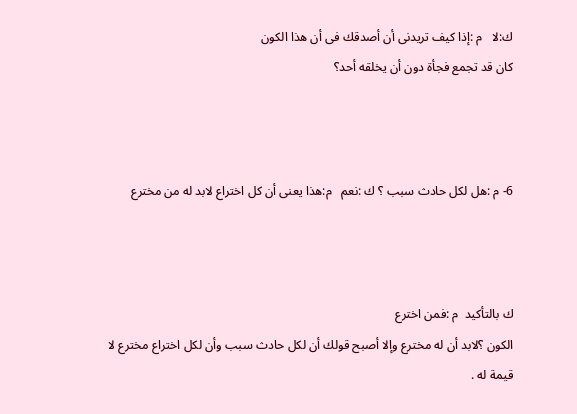ك:لا   م :إذا كيف تريدنى أن أصدقك فى أن هذا الكون
كان قد تجمع فجأة دون أن يخلقه أحد؟



6- م :هل لكل حادث سبب ؟ ك :نعم   م:هذا يعنى أن كل اختراع لابد له من مخترع



ك بالتأكيد  م :فمن اخترع
الكون ؟لابد أن له مخترع وإلا أصبح قولك أن لكل حادث سبب وأن لكل اختراع مخترع لا
قيمة له .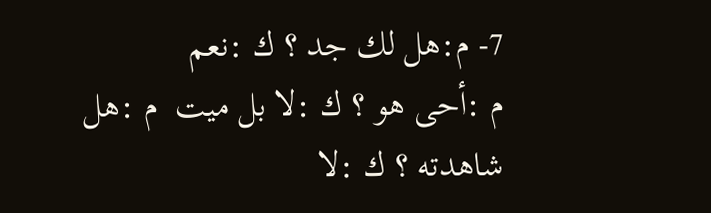7- م:هل لك جد ؟ ك :نعم
م :أحى هو ؟ ك :لا بل ميت  م :هل
شاهدته ؟ ك :لا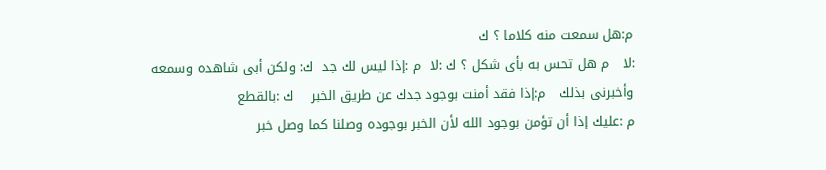م:هل سمعت منه كلاما ؟ ك
:لا   م هل تحس به بأى شكل ؟ ك :لا  م :إذا ليس لك جد  ك: ولكن أبى شاهده وسمعه وأخبرنى بذلك   م:إذا فقد أمنت بوجود جدك عن طريق الخبر    ك :بالقطع
م :عليك إذا أن تؤمن بوجود الله لأن الخبر بوجوده وصلنا كما وصل خبر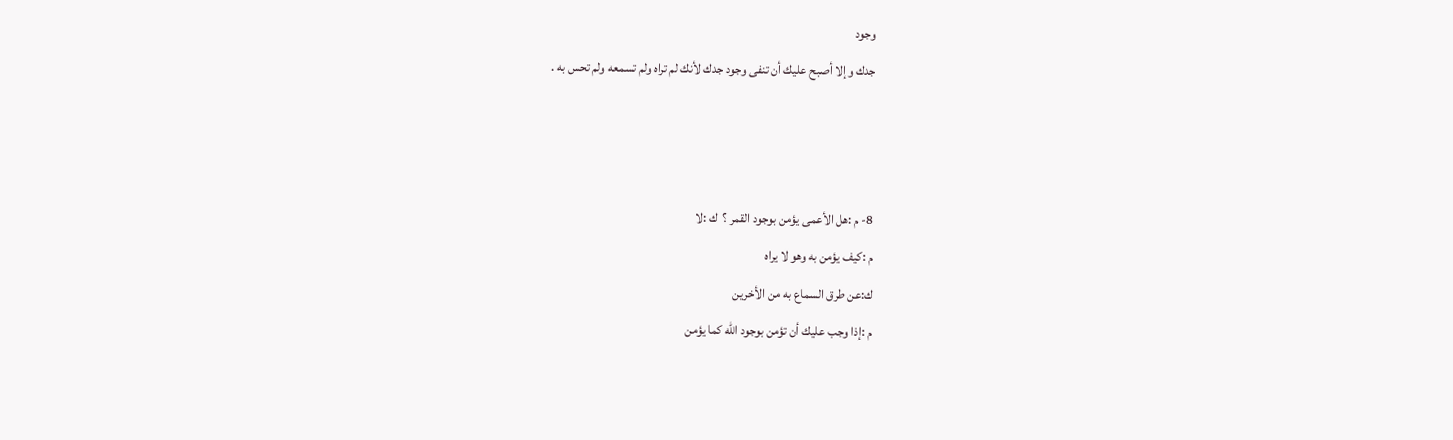وجود
جدك وإلا أصبح عليك أن تنفى وجود جدك لأنك لم تراه ولم تسمعه ولم تحس به .



8- م :هل الأعمى يؤمن بوجود القمر ؟  ك :لا
م :كيف يؤمن به وهو لا يراه
ك:عن طرق السماع به من الأخرين
م :إذا وجب عليك أن تؤمن بوجود الله كما يؤمن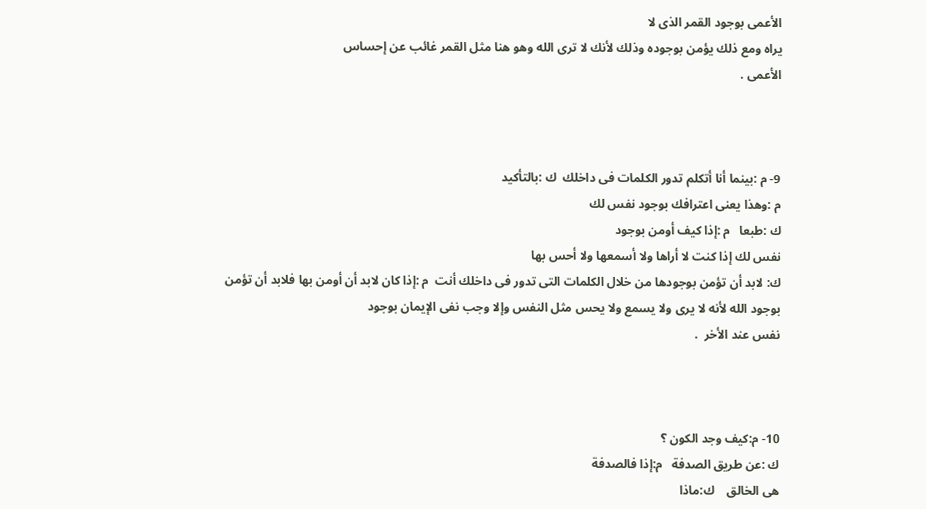الأعمى بوجود القمر الذى لا
يراه ومع ذلك يؤمن بوجوده وذلك لأنك لا ترى الله وهو هنا مثل القمر غائب عن إحساس
الأعمى .



9- م :بينما أنا أتكلم تدور الكلمات فى داخلك  ك :بالتأكيد
م :وهذا يعنى اعترافك بوجود نفس لك
ك :طبعا   م :إذا كيف أومن بوجود
نفس لك إذا كنت لا أراها ولا أسمعها ولا أحس بها
ك: لابد أن تؤمن بوجودها من خلال الكلمات التى تدور فى داخلك أنت  م :إذا كان لابد أن أومن بها فلابد أن تؤمن
بوجود الله لأنه لا يرى ولا يسمع ولا يحس مثل النفس وإلا وجب نفى الإيمان بوجود
نفس عند الأخر  .



10- م:كيف وجد الكون ؟
ك :عن طريق الصدفة   م:إذا فالصدفة
هى الخالق    ك:ماذا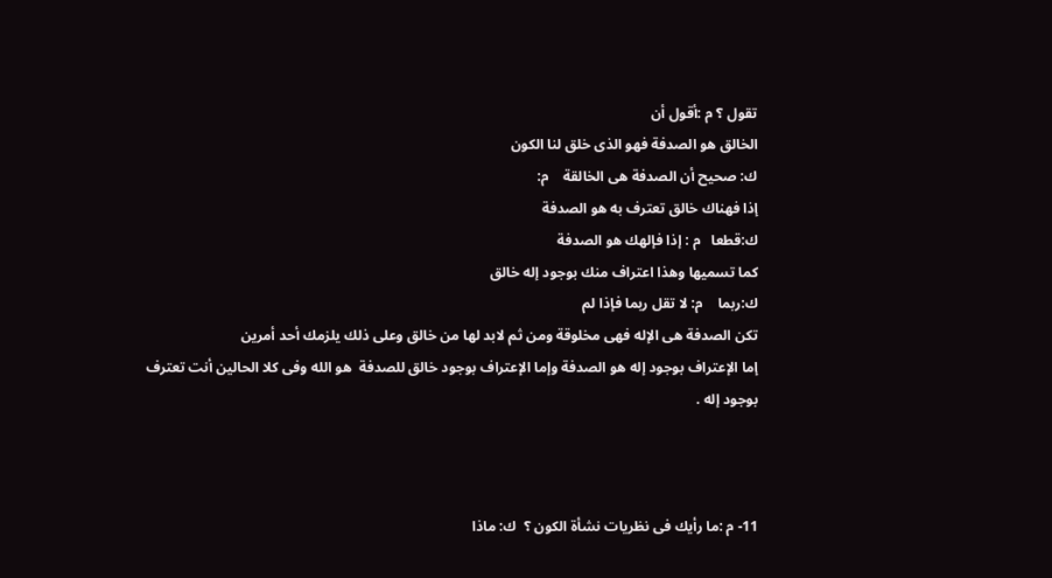تقول ؟ م :أقول أن
الخالق هو الصدفة فهو الذى خلق لنا الكون
ك: صحيح أن الصدفة هى الخالقة    م:
إذا فهناك خالق تعترف به هو الصدفة
ك:قطعا   م : إذا فإلهك هو الصدفة
كما تسميها وهذا اعتراف منك بوجود إله خالق
ك:ربما    م: لا تقل ربما فإذا لم
تكن الصدفة هى الإله فهى مخلوقة ومن ثم لابد لها من خالق وعلى ذلك يلزمك أحد أمرين
إما الإعتراف بوجود إله هو الصدفة وإما الإعتراف بوجود خالق للصدفة  هو الله وفى كلا الحالين أنت تعترف بوجود إله .



11- م :ما رأيك فى نظريات نشأة الكون ؟  ك: ماذا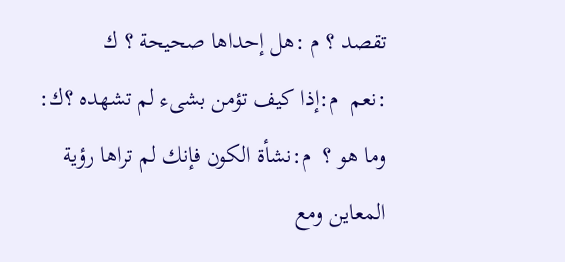تقصد ؟ م :هل إحداها صحيحة ؟ ك
:نعم  م:إذا كيف تؤمن بشىء لم تشهده ؟ك:
وما هو ؟  م:نشأة الكون فإنك لم تراها رؤية
المعاين ومع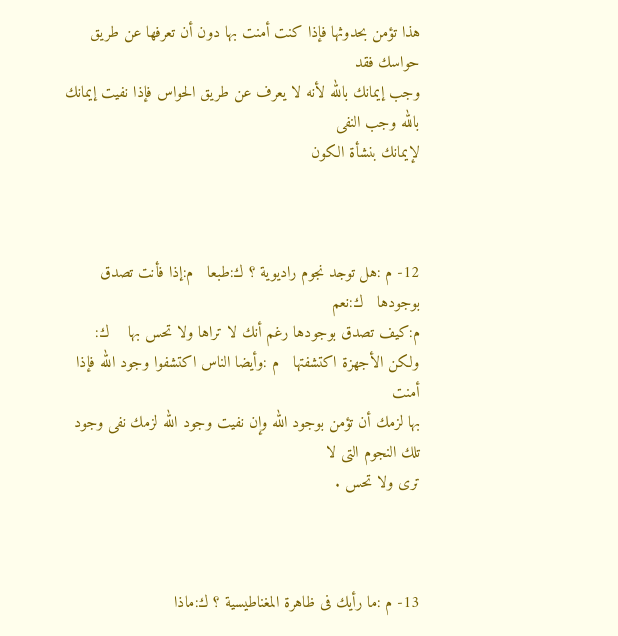هذا تؤمن بحدوثها فإذا كنت أمنت بها دون أن تعرفها عن طريق حواسك فقد
وجب إيمانك بالله لأنه لا يعرف عن طريق الحواس فإذا نفيت إيمانك بالله وجب النفى
لإيمانك بنشأة الكون



12- م :هل توجد نجوم راديوية ؟ ك:طبعا   م:إذا فأنت تصدق بوجودها   ك:نعم
م:كيف تصدق بوجودها رغم أنك لا تراها ولا تحس بها    ك: ولكن الأجهزة اكتشفتها   م :وأيضا الناس اكتشفوا وجود الله فإذا أمنت
بها لزمك أن تؤمن بوجود الله وإن نفيت وجود الله لزمك نفى وجود تلك النجوم التى لا
ترى ولا تحس .



13- م :ما رأيك فى ظاهرة المغناطيسية ؟ ك:ماذا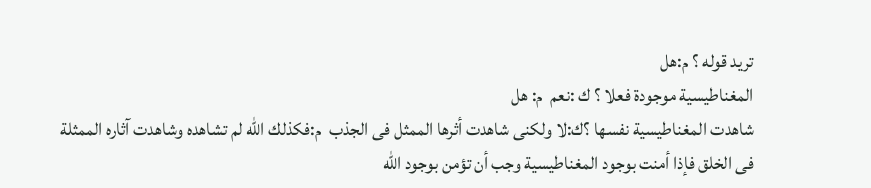تريد قوله ؟ م:هل
المغناطيسية موجودة فعلا ؟ ك :نعم  م: هل
شاهدت المغناطيسية نفسها ؟ك:لا ولكنى شاهدت أثرها الممثل فى الجذب  م:فكذلك الله لم تشاهده وشاهدت آثاره الممثلة
فى الخلق فإذا أمنت بوجود المغناطيسية وجب أن تؤمن بوجود الله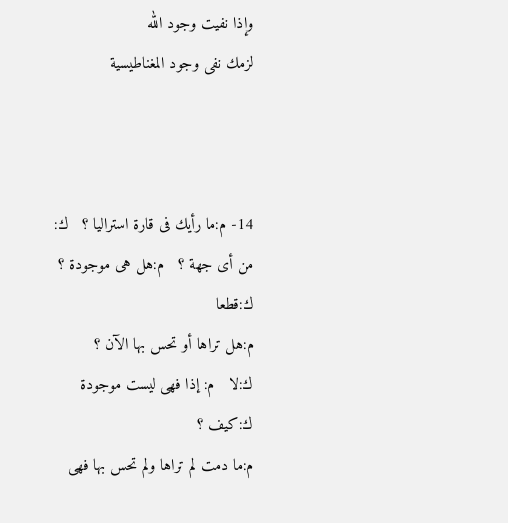وإذا نفيت وجود الله
لزمك نفى وجود المغناطيسية



14- م:ما رأيك فى قارة استراليا ؟   ك: من أى جهة ؟   م:هل هى موجودة ؟   ك:قطعا
م:هل تراها أو تحس بها الآن ؟
ك:لا   م: إذا فهى ليست موجودة    ك:كيف ؟
م:ما دمت لم تراها ولم تحس بها فهى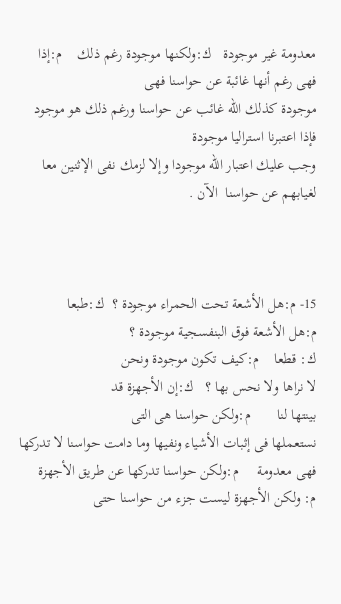معدومة غير موجودة   ك:ولكنها موجودة رغم ذلك    م:إذا فهى رغم أنها غائبة عن حواسنا فهى
موجودة كذلك الله غائب عن حواسنا ورغم ذلك هو موجود فإذا اعتبرنا استراليا موجودة
وجب عليك اعتبار الله موجودا وإلا لزمك نفى الإثنين معا لغيابهم عن حواسنا  الآن .



15- م:هل الأشعة تحت الحمراء موجودة ؟  ك:طبعا
م:هل الأشعة فوق البنفسجية موجودة ؟
ك: قطعا    م:كيف تكون موجودة ونحن
لا نراها ولا نحس بها ؟   ك:إن الأجهزة قد
بينتها لنا       م:ولكن حواسنا هى التى
نستعملها فى إثبات الأشياء ونفيها وما دامت حواسنا لا تدركها فهى معدومة     م:ولكن حواسنا تدركها عن طريق الأجهزة     م: ولكن الأجهزة ليست جزء من حواسنا حتى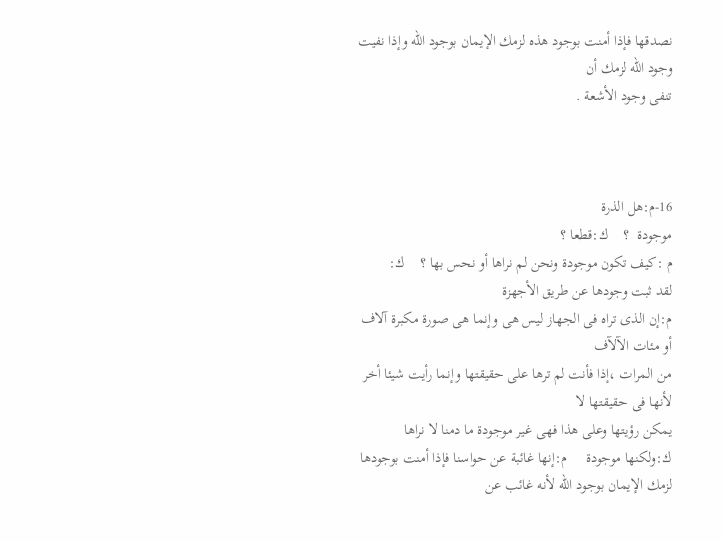نصدقها فإذا أمنت بوجود هذه لزمك الإيمان بوجود الله وإذا نفيت وجود الله لزمك أن
تنفى وجود الأشعة .



16-م:هل الذرة
موجودة  ؟    ك:قطعا ؟
م :كيف تكون موجودة ونحن لم نراها أو نحس بها ؟    ك:
لقد ثبت وجودها عن طريق الأجهزة
م:إن الذى تراه فى الجهاز ليس هى وإنما هى صورة مكبرة آلاف أو مئات الآلآف
من المرات ،إذا فأنت لم ترها على حقيقتها وإنما رأيت شيئا أخر لأنها فى حقيقتها لا
يمكن رؤيتها وعلى هذا فهى غير موجودة ما دمنا لا نراها     ك:ولكنها موجودة     م:إنها غائبة عن حواسنا فإذا أمنت بوجودها
لزمك الإيمان بوجود الله لأنه غائب عن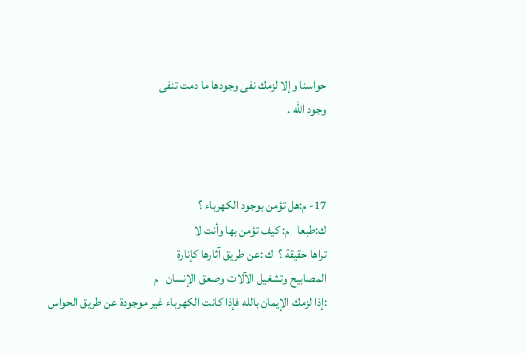حواسنا وإلا لزمك نفى وجودها ما دمت تنفى
وجود الله .



17- م:هل تؤمن بوجود الكهرباء ؟
ك:طبعا   م: كيف تؤمن بها وأنت لا
تراها حقيقة ؟  ك :عن طريق آثارها كإنارة
المصابيح وتشغيل الآلات وصعق الإنسان   م
:إذا لزمك الإيمان بالله فإذا كانت الكهرباء غير موجودة عن طريق الحواس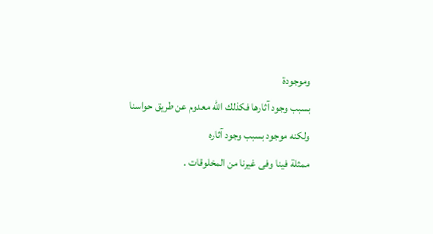وموجودة
بسبب وجود آثارها فكذلك الله معدوم عن طريق حواسنا ولكنه موجود بسبب وجود آثاره
ممثلة فينا وفى غيرنا من المخلوقات .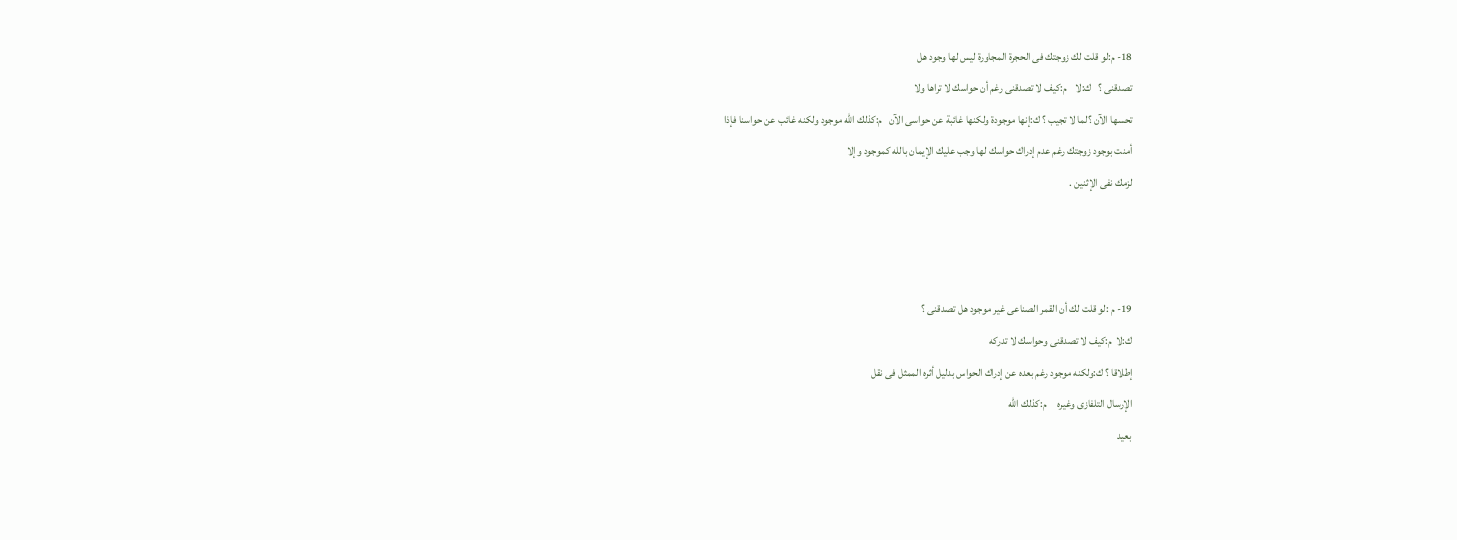18- م:لو قلت لك زوجتك فى الحجرة المجاورة ليس لها وجود هل
تصدقنى ؟   ك:لا    م:كيف لا تصدقنى رغم أن حواسك لا تراها ولا
تحسها الآن ؟لما لا تجيب ؟ ك:إنها موجودة ولكنها غائبة عن حواسى الآن   م:كذلك الله موجود ولكنه غائب عن حواسنا فإذا
أمنت بوجود زوجتك رغم عدم إدراك حواسك لها وجب عليك الإيمان بالله كموجود وإلا
لزمك نفى الإثنين .



19- م :لو قلت لك أن القمر الصناعى غير موجود هل تصدقنى ؟
ك:لا  م:كيف لا تصدقنى وحواسك لا تدركه
إطلاقا ؟ ك:ولكنه موجود رغم بعده عن إدراك الحواس بدليل أثره الممثل فى نقل
الإرسال التلفازى وغيره     م:كذلك الله
بعيد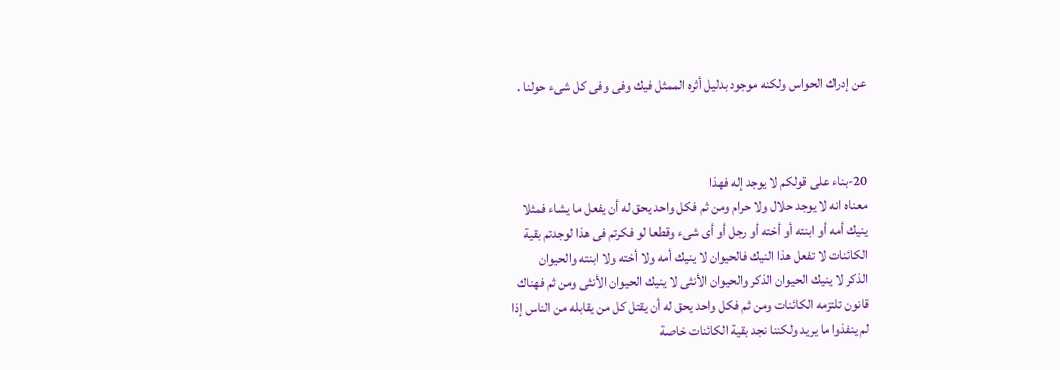عن إدراك الحواس ولكنه موجود بدليل أثره الممثل فيك وفى وفى كل شىء حولنا .



20-بناء على قولكم لا يوجد إله فهذا
معناه انه لا يوجد حلال ولا حرام ومن ثم فكل واحد يحق له أن يفعل ما يشاء فمثلا
ينيك أمه أو ابنته أو أخته أو رجل أو أى شىء وقطعا لو فكرتم فى هذا لوجدتم بقية
الكائنات لا تفعل هذا النيك فالحيوان لا ينيك أمه ولا أخته ولا ابنته والحيوان
الذكر لا ينيك الحيوان الذكر والحيوان الأنثى لا ينيك الحيوان الأنثى ومن ثم فهناك
قانون تلتزمه الكائنات ومن ثم فكل واحد يحق له أن يقتل كل من يقابله من الناس إذا
لم ينفذوا ما يريد ولكننا نجد بقية الكائنات خاصة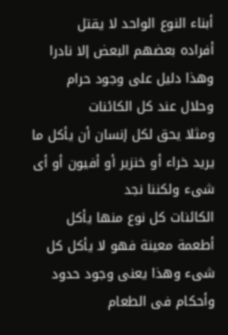أبناء النوع الواحد لا يقتل
أفراده بعضهم البعض إلا نادرا وهذا دليل على وجود حرام وحلال عند كل الكائنات
ومثلا يحق لكل إنسان أن يأكل ما يريد خراء أو خنزير أو أفيون أو أى شىء ولكننا نجد
الكائنات كل نوع منها يأكل أطعمة معينة فهو لا يأكل كل شىء وهذا يعنى وجود حدود
وأحكام فى الطعام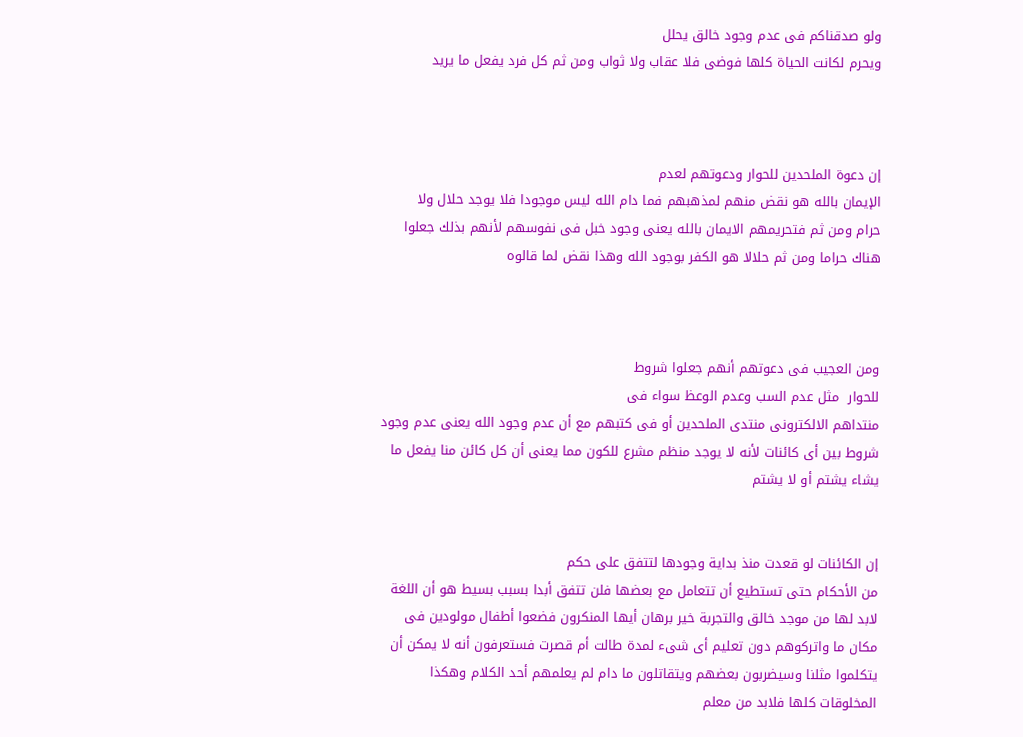ولو صدقناكم فى عدم وجود خالق يحلل
ويحرم لكانت الحياة كلها فوضى فلا عقاب ولا ثواب ومن ثم كل فرد يفعل ما يريد



إن دعوة الملحدين للحوار ودعوتهم لعدم
الإيمان بالله هو نقض منهم لمذهبهم فما دام الله ليس موجودا فلا يوجد حلال ولا
حرام ومن ثم فتحريمهم الايمان بالله يعنى وجود خبل فى نفوسهم لأنهم بذلك جعلوا
هناك حراما ومن ثم حلالا هو الكفر بوجود الله وهذا نقض لما قالوه



ومن العجيب فى دعوتهم أنهم جعلوا شروط
للحوار  مثل عدم السب وعدم الوعظ سواء فى
منتداهم الالكترونى منتدى الملحدين أو فى كتبهم مع أن عدم وجود الله يعنى عدم وجود
شروط بين أى كائنات لأنه لا يوجد منظم مشرع للكون مما يعنى أن كل كائن منا يفعل ما
يشاء يشتم أو لا يشتم


إن الكائنات لو قعدت منذ بداية وجودها لتتفق على حكم
من الأحكام حتى تستطيع أن تتعامل مع بعضها فلن تتفق أبدا بسبب بسيط هو أن اللغة
لابد لها من موجد خالق والتجربة خير برهان أيها المنكرون فضعوا أطفال مولودين فى
مكان ما واتركوهم دون تعليم أى شىء لمدة طالت أم قصرت فستعرفون أنه لا يمكن أن
يتكلموا مثلنا وسيضربون بعضهم ويتقاتلون ما دام لم يعلمهم أحد الكلام وهكذا
المخلوقات كلها فلابد من معلم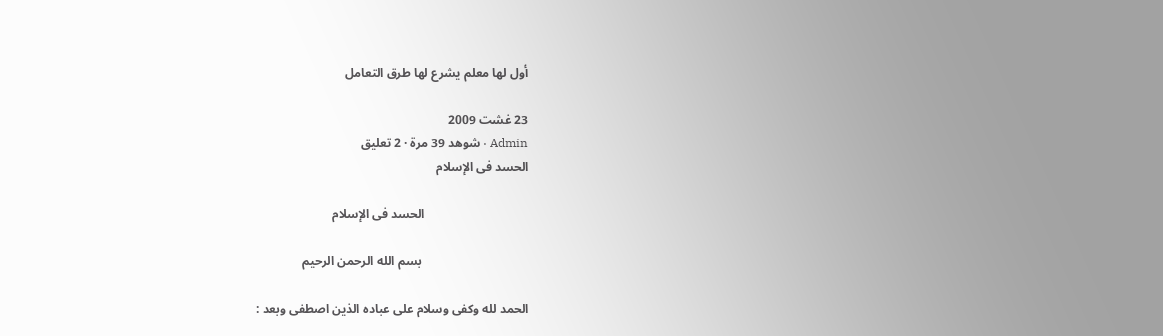أول لها معلم يشرع لها طرق التعامل

23 غشت 2009
Admin · شوهد 39 مرة · 2 تعليق
الحسد فى الإسلام

                                 الحسد فى الإسلام

                                  بسم الله الرحمن الرحيم

الحمد لله وكفى وسلام على عباده الذين اصطفى وبعد :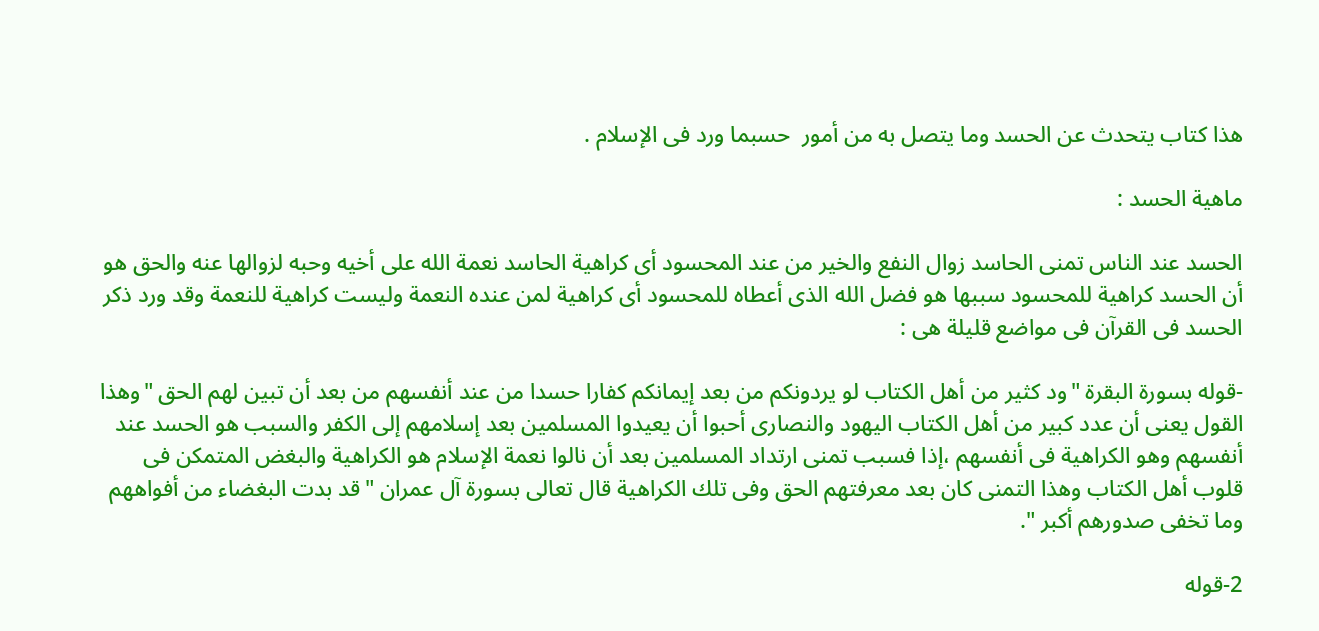هذا كتاب يتحدث عن الحسد وما يتصل به من أمور  حسبما ورد فى الإسلام .

ماهية الحسد :

الحسد عند الناس تمنى الحاسد زوال النفع والخير من عند المحسود أى كراهية الحاسد نعمة الله على أخيه وحبه لزوالها عنه والحق هو أن الحسد كراهية للمحسود سببها هو فضل الله الذى أعطاه للمحسود أى كراهية لمن عنده النعمة وليست كراهية للنعمة وقد ورد ذكر الحسد فى القرآن فى مواضع قليلة هى :

-قوله بسورة البقرة "ود كثير من أهل الكتاب لو يردونكم من بعد إيمانكم كفارا حسدا من عند أنفسهم من بعد أن تبين لهم الحق "وهذا القول يعنى أن عدد كبير من أهل الكتاب اليهود والنصارى أحبوا أن يعيدوا المسلمين بعد إسلامهم إلى الكفر والسبب هو الحسد عند أنفسهم وهو الكراهية فى أنفسهم ،إذا فسبب تمنى ارتداد المسلمين بعد أن نالوا نعمة الإسلام هو الكراهية والبغض المتمكن فى قلوب أهل الكتاب وهذا التمنى كان بعد معرفتهم الحق وفى تلك الكراهية قال تعالى بسورة آل عمران "قد بدت البغضاء من أفواههم وما تخفى صدورهم أكبر ".

2-قوله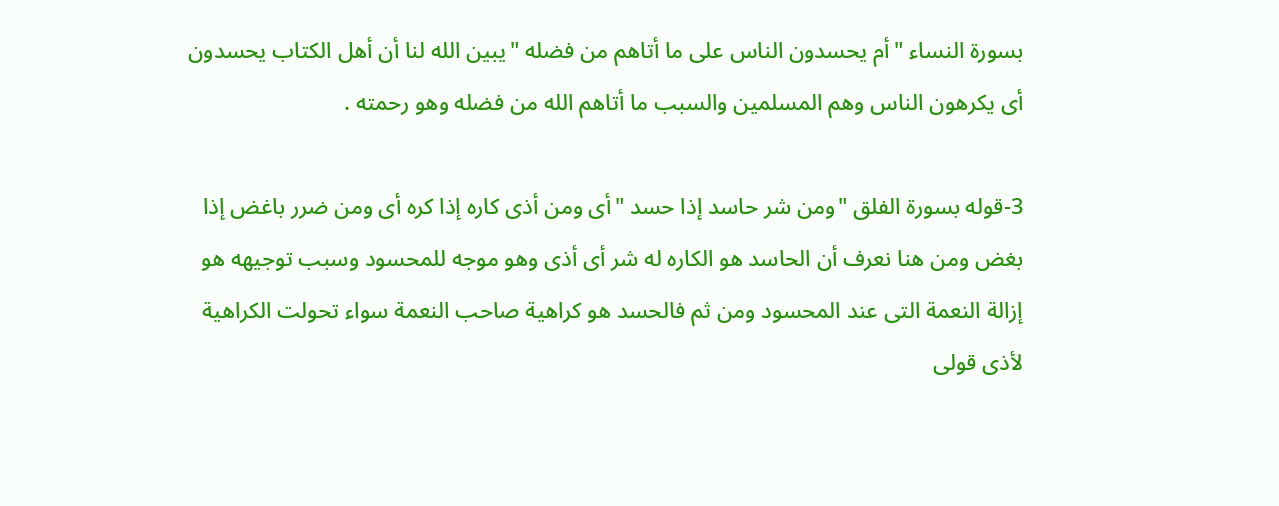بسورة النساء "أم يحسدون الناس على ما أتاهم من فضله "يبين الله لنا أن أهل الكتاب يحسدون أى يكرهون الناس وهم المسلمين والسبب ما أتاهم الله من فضله وهو رحمته .

3-قوله بسورة الفلق "ومن شر حاسد إذا حسد "أى ومن أذى كاره إذا كره أى ومن ضرر باغض إذا بغض ومن هنا نعرف أن الحاسد هو الكاره له شر أى أذى وهو موجه للمحسود وسبب توجيهه هو إزالة النعمة التى عند المحسود ومن ثم فالحسد هو كراهية صاحب النعمة سواء تحولت الكراهية لأذى قولى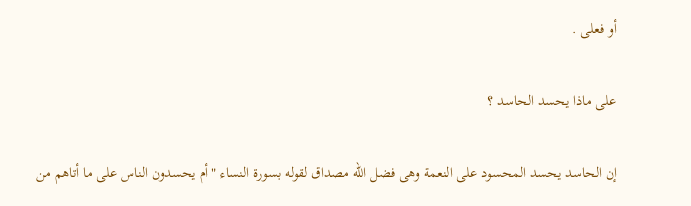أو فعلى .

على ماذا يحسد الحاسد ؟

إن الحاسد يحسد المحسود على النعمة وهى فضل الله مصداق لقوله بسورة النساء "أم يحسدون الناس على ما أتاهم من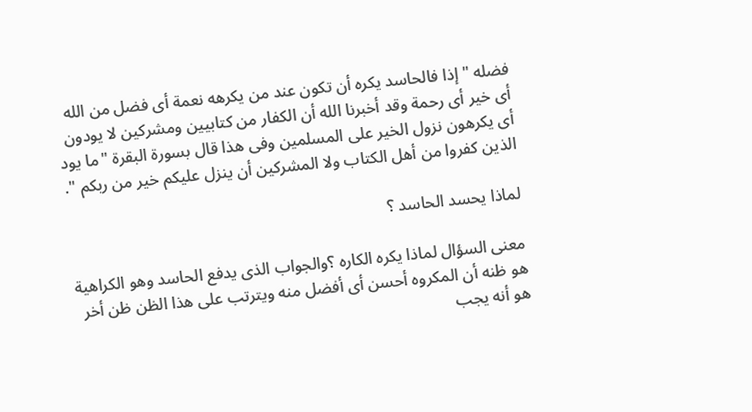فضله "إذا فالحاسد يكره أن تكون عند من يكرهه نعمة أى فضل من الله أى خير أى رحمة وقد أخبرنا الله أن الكفار من كتابيين ومشركين لا يودون أى يكرهون نزول الخير على المسلمين وفى هذا قال بسورة البقرة "ما يود الذين كفروا من أهل الكتاب ولا المشركين أن ينزل عليكم خير من ربكم ".

لماذا يحسد الحاسد ؟

معنى السؤال لماذا يكره الكاره ؟والجواب الذى يدفع الحاسد وهو الكراهية هو ظنه أن المكروه أحسن أى أفضل منه ويترتب على هذا الظن ظن أخر هو أنه يجب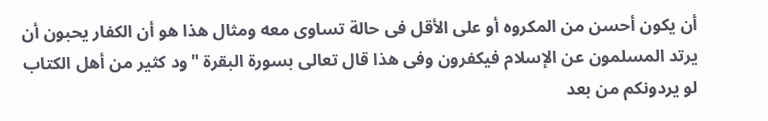أن يكون أحسن من المكروه أو على الأقل فى حالة تساوى معه ومثال هذا هو أن الكفار يحبون أن يرتد المسلمون عن الإسلام فيكفرون وفى هذا قال تعالى بسورة البقرة "ود كثير من أهل الكتاب لو يردونكم من بعد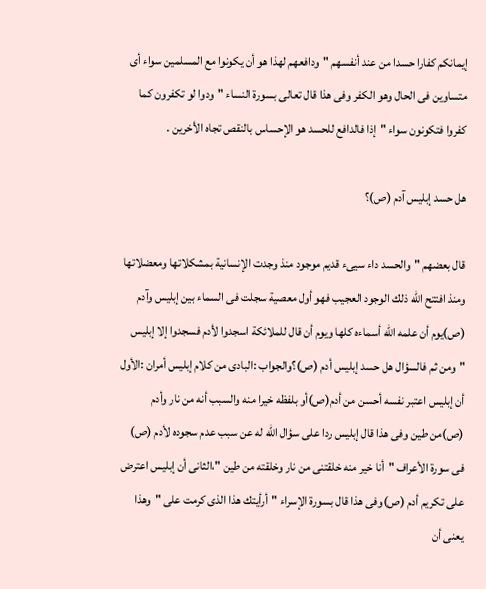إيمانكم كفارا حسدا من عند أنفسهم "ودافعهم لهذا هو أن يكونوا مع المسلمين سواء أى متساوين فى الحال وهو الكفر وفى هذا قال تعالى بسورة النساء "ودوا لو تكفرون كما كفروا فتكونون سواء "إذا فالدافع للحسد هو الإحساس بالنقص تجاه الأخرين .

هل حسد إبليس آدم (ص)؟

قال بعضهم "والحسد داء سيىء قديم موجود منذ وجدت الإنسانية بمشكلاتها ومعضلاتها ومنذ افتتح الله ذلك الوجود العجيب فهو أول معصية سجلت فى السماء بين إبليس وآدم (ص)يوم أن علمه الله أسماءه كلها ويوم أن قال للملائكة اسجدوا لأدم فسجدوا إلا إبليس "ومن ثم فالسؤال هل حسد إبليس أدم (ص)؟والجواب :البادى من كلام إبليس أمران :الأول أن إبليس اعتبر نفسه أحسن من أدم(ص)أو بلفظه خيرا منه والسبب أنه من نار وأدم (ص)من طين وفى هذا قال إبليس ردا على سؤال الله له عن سبب عدم سجوده لأدم (ص) فى سورة الأعراف "أنا خير منه خلقتنى من نار وخلقته من طين "،الثانى أن إبليس اعترض على تكريم أدم (ص)وفى هذا قال بسورة الإسراء "أرأيتك هذا الذى كرمت على "وهذا يعنى أن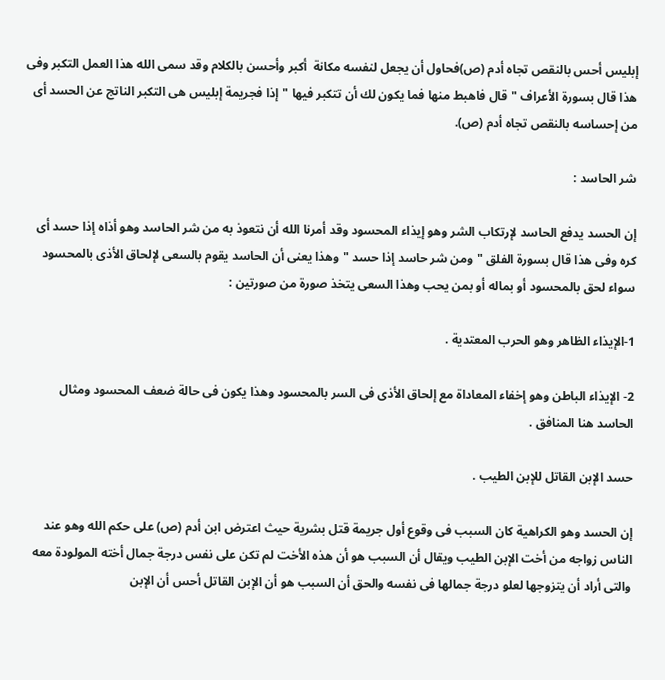إبليس أحس بالنقص تجاه أدم (ص)فحاول أن يجعل لنفسه مكانة  أكبر وأحسن بالكلام وقد سمى الله هذا العمل التكبر وفى هذا قال بسورة الأعراف "قال فاهبط منها فما يكون لك أن تتكبر فيها "إذا فجريمة إبليس هى التكبر الناتج عن الحسد أى من إحساسه بالنقص تجاه أدم (ص).

شر الحاسد :

إن الحسد يدفع الحاسد لإرتكاب الشر وهو إيذاء المحسود وقد أمرنا الله أن نتعوذ به من شر الحاسد وهو أذاه إذا حسد أى كره وفى هذا قال بسورة الفلق "ومن شر حاسد إذا حسد "وهذا يعنى أن الحاسد يقوم بالسعى لإلحاق الأذى بالمحسود سواء لحق بالمحسود أو بماله أو بمن يحب وهذا السعى يتخذ صورة من صورتين :

1-الإيذاء الظاهر وهو الحرب المعتدية .

2- الإيذاء الباطن وهو إخفاء المعاداة مع إلحاق الأذى فى السر بالمحسود وهذا يكون فى حالة ضعف المحسود ومثال الحاسد هنا المنافق .

حسد الإبن القاتل للإبن الطيب .

إن الحسد وهو الكراهية كان السبب فى وقوع أول جريمة قتل بشرية حيث اعترض ابن أدم (ص) على حكم الله وهو عند الناس زواجه من أخت الإبن الطيب ويقال أن السبب هو أن هذه الأخت لم تكن على نفس درجة جمال أخته المولودة معه والتى أراد أن يتزوجها لعلو درجة جمالها فى نفسه والحق أن السبب هو أن الإبن القاتل أحس أن الإبن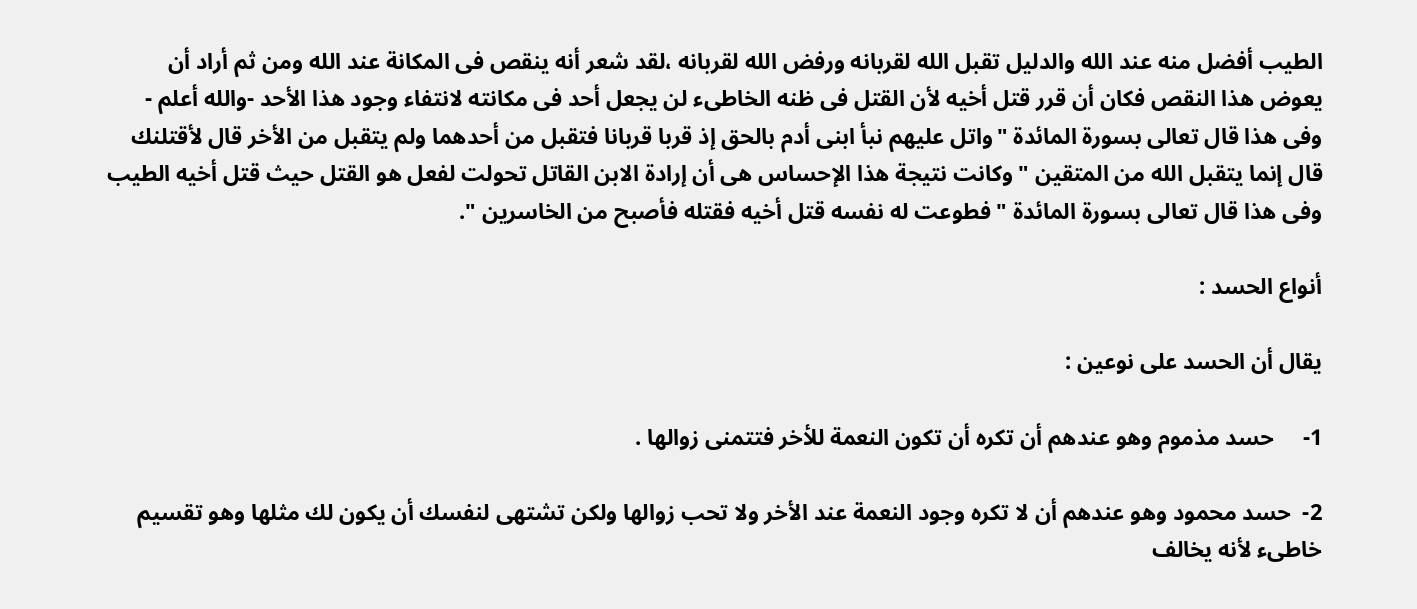الطيب أفضل منه عند الله والدليل تقبل الله لقربانه ورفض الله لقربانه ،لقد شعر أنه ينقص فى المكانة عند الله ومن ثم أراد أن يعوض هذا النقص فكان أن قرر قتل أخيه لأن القتل فى ظنه الخاطىء لن يجعل أحد فى مكانته لانتفاء وجود هذا الأحد -والله أعلم - وفى هذا قال تعالى بسورة المائدة "واتل عليهم نبأ ابنى أدم بالحق إذ قربا قربانا فتقبل من أحدهما ولم يتقبل من الأخر قال لأقتلنك قال إنما يتقبل الله من المتقين " وكانت نتيجة هذا الإحساس هى أن إرادة الابن القاتل تحولت لفعل هو القتل حيث قتل أخيه الطيب وفى هذا قال تعالى بسورة المائدة "فطوعت له نفسه قتل أخيه فقتله فأصبح من الخاسرين ".

أنواع الحسد :

يقال أن الحسد على نوعين :

1-     حسد مذموم وهو عندهم أن تكره أن تكون النعمة للأخر فتتمنى زوالها .

2-  حسد محمود وهو عندهم أن لا تكره وجود النعمة عند الأخر ولا تحب زوالها ولكن تشتهى لنفسك أن يكون لك مثلها وهو تقسيم خاطىء لأنه يخالف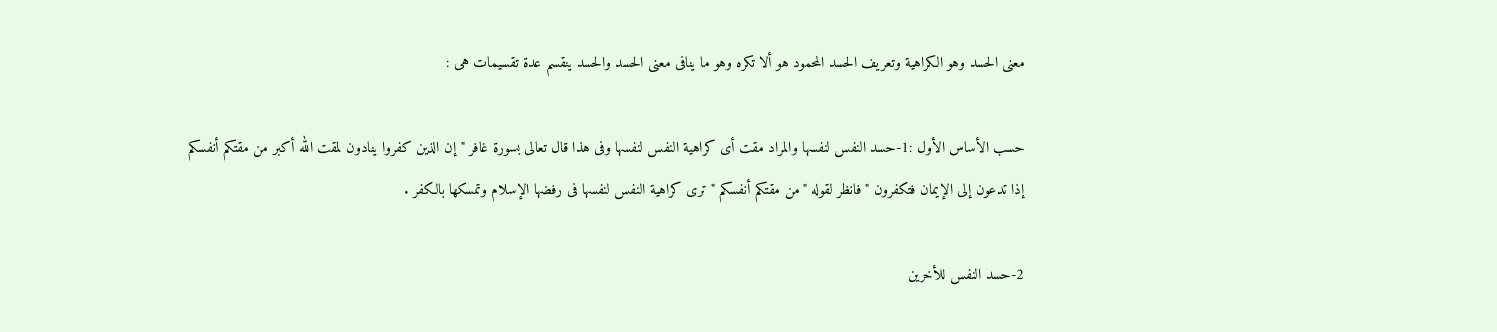معنى الحسد وهو الكراهية وتعريف الحسد المحمود هو ألا تكره وهو ما ينافى معنى الحسد والحسد ينقسم عدة تقسيمات هى :

حسب الأساس الأول :1-حسد النفس لنفسها والمراد مقت أى كراهية النفس لنفسها وفى هذا قال تعالى بسورة غافر "إن الذين كفروا ينادون لمقت الله أكبر من مقتكم أنفسكم إذا تدعون إلى الإيمان فتكفرون "فانظر لقوله "من مقتكم أنفسكم "ترى كراهية النفس لنفسها فى رفضها الإسلام وتمسكها بالكفر .

2-حسد النفس للأخرين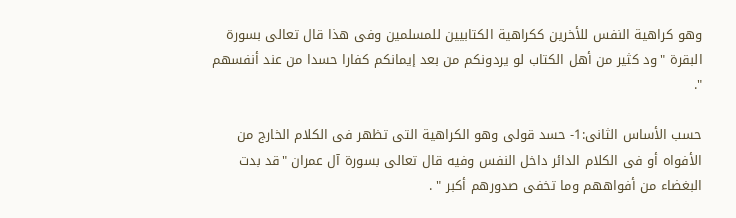وهو كراهية النفس للأخرين ككراهية الكتابيين للمسلمين وفى هذا قال تعالى بسورة البقرة "ود كثير من أهل الكتاب لو يردونكم من بعد إيمانكم كفارا حسدا من عند أنفسهم ".

حسب الأساس الثانى:1- حسد قولى وهو الكراهية التى تظهر فى الكلام الخارج من الأفواه أو فى الكلام الدائر داخل النفس وفيه قال تعالى بسورة آل عمران "قد بدت البغضاء من أفواههم وما تخفى صدورهم أكبر " .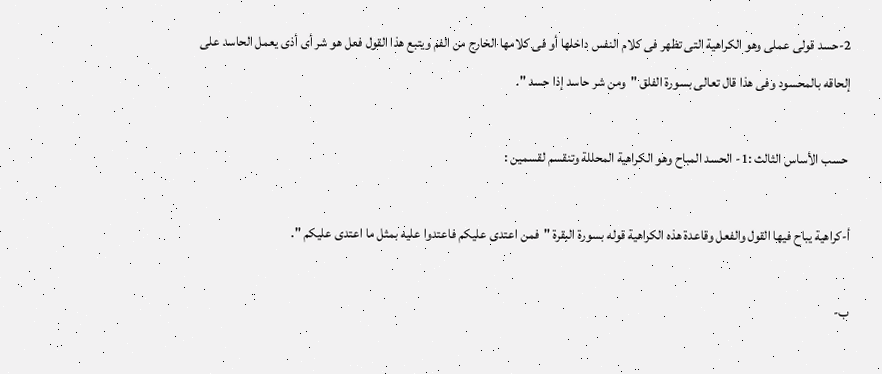2-حسد قولى عملى وهو الكراهية التى تظهر فى كلام النفس داخلها أو فى كلامها الخارج من الفم ويتبع هذا القول فعل هو شر أى أذى يعمل الحاسد على إلحاقه بالمحسود وفى هذا قال تعالى بسورة الفلق "ومن شر حاسد إذا حسد ".

 حسب الأساس الثالث :1- الحسد المباح وهو الكراهية المحللة وتنقسم لقسمين :

أ-كراهية يباح فيها القول والفعل وقاعدة هذه الكراهية قوله بسورة البقرة "فمن اعتدى عليكم فاعتدوا عليه بمثل ما اعتدى عليكم ".

ب-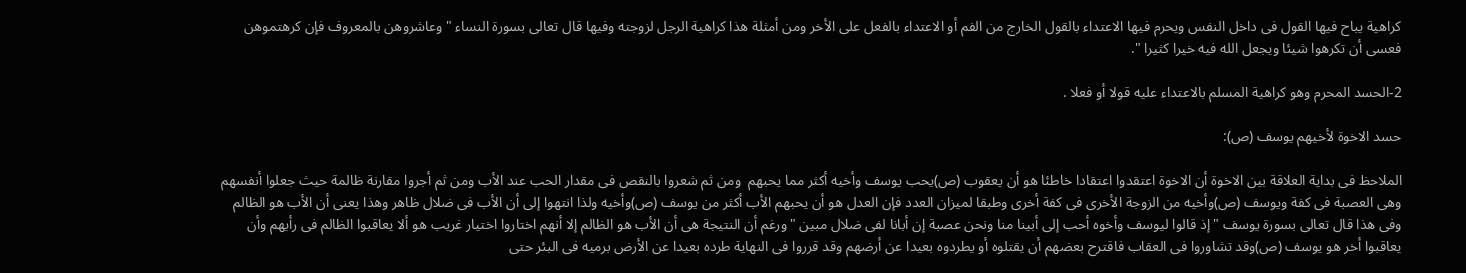كراهية يباح فيها القول فى داخل النفس ويحرم فيها الاعتداء بالقول الخارج من الفم أو الاعتداء بالفعل على الأخر ومن أمثلة هذا كراهية الرجل لزوجته وفيها قال تعالى بسورة النساء "وعاشروهن بالمعروف فإن كرهتموهن فعسى أن تكرهوا شيئا ويجعل الله فيه خيرا كثيرا ".

2-الحسد المحرم وهو كراهية المسلم بالاعتداء عليه قولا أو فعلا .

حسد الاخوة لأخيهم يوسف (ص):

الملاحظ فى بداية العلاقة بين الاخوة أن الاخوة اعتقدوا اعتقادا خاطئا هو أن يعقوب (ص)يحب يوسف وأخيه أكثر مما يحبهم  ومن ثم شعروا بالنقص فى مقدار الحب عند الأب ومن ثم أجروا مقارنة ظالمة حيث جعلوا أنفسهم وهى العصبة فى كفة ويوسف (ص)وأخيه من الزوجة الأخرى فى كفة أخرى وطبقا لميزان العدد فإن العدل هو أن يحبهم الأب أكثر من يوسف (ص)وأخيه ولذا انتهوا إلى أن الأب فى ضلال ظاهر وهذا يعنى أن الأب هو الظالم وفى هذا قال تعالى بسورة يوسف "إذ قالوا ليوسف وأخوه أحب إلى أبينا منا ونحن عصبة إن أبانا لفى ضلال مبين "ورغم أن النتيجة هى أن الأب هو الظالم إلا أنهم اختاروا اختيار غريب هو ألا يعاقبوا الظالم فى رأيهم وأن يعاقبوا أخر هو يوسف (ص)وقد تشاوروا فى العقاب فاقترح بعضهم أن يقتلوه أو يطردوه بعيدا عن أرضهم وقد قرروا فى النهاية طرده بعيدا عن الأرض برميه فى البئر حتى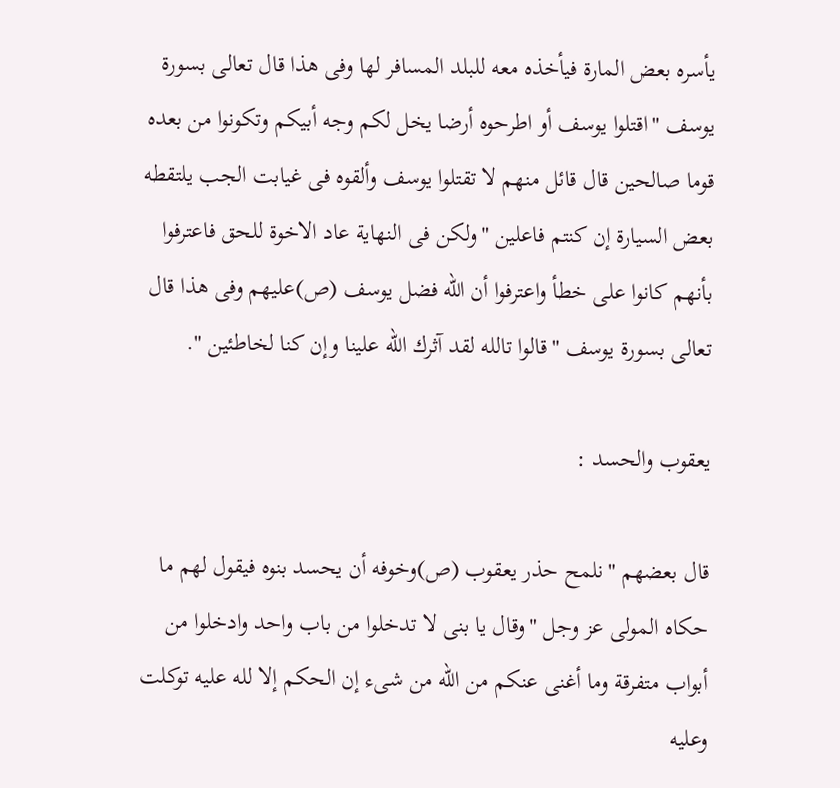يأسره بعض المارة فيأخذه معه للبلد المسافر لها وفى هذا قال تعالى بسورة يوسف "اقتلوا يوسف أو اطرحوه أرضا يخل لكم وجه أبيكم وتكونوا من بعده قوما صالحين قال قائل منهم لا تقتلوا يوسف وألقوه فى غيابت الجب يلتقطه بعض السيارة إن كنتم فاعلين "ولكن فى النهاية عاد الاخوة للحق فاعترفوا بأنهم كانوا على خطأ واعترفوا أن الله فضل يوسف (ص)عليهم وفى هذا قال تعالى بسورة يوسف "قالوا تالله لقد آثرك الله علينا وإن كنا لخاطئين ".

يعقوب والحسد :

قال بعضهم "نلمح حذر يعقوب (ص)وخوفه أن يحسد بنوه فيقول لهم ما حكاه المولى عز وجل "وقال يا بنى لا تدخلوا من باب واحد وادخلوا من أبواب متفرقة وما أغنى عنكم من الله من شىء إن الحكم إلا لله عليه توكلت وعليه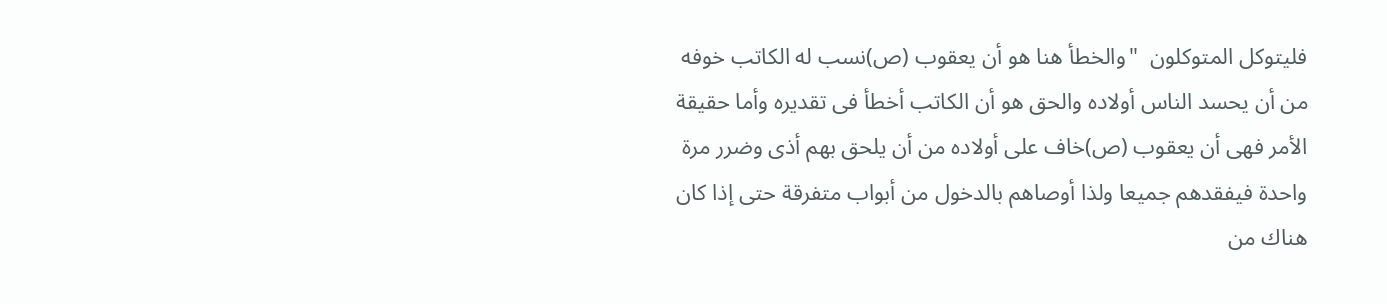فليتوكل المتوكلون  "والخطأ هنا هو أن يعقوب (ص)نسب له الكاتب خوفه من أن يحسد الناس أولاده والحق هو أن الكاتب أخطأ فى تقديره وأما حقيقة الأمر فهى أن يعقوب (ص)خاف على أولاده من أن يلحق بهم أذى وضرر مرة واحدة فيفقدهم جميعا ولذا أوصاهم بالدخول من أبواب متفرقة حتى إذا كان هناك من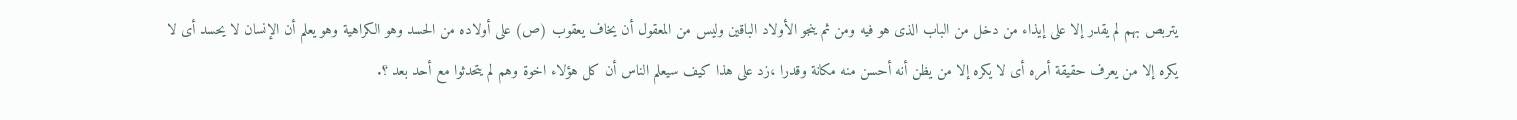يتربص بهم لم يقدر إلا على إيذاء من دخل من الباب الذى هو فيه ومن ثم ينجو الأولاد الباقين وليس من المعقول أن يخاف يعقوب (ص) على أولاده من الحسد وهو الكراهية وهو يعلم أن الإنسان لا يحسد أى لا يكره إلا من يعرف حقيقة أمره أى لا يكره إلا من يظن أنه أحسن منه مكانة وقدرا ،زد على هذا كيف سيعلم الناس أن كل هؤلاء اخوة وهم لم يتحدثوا مع أحد بعد ؟.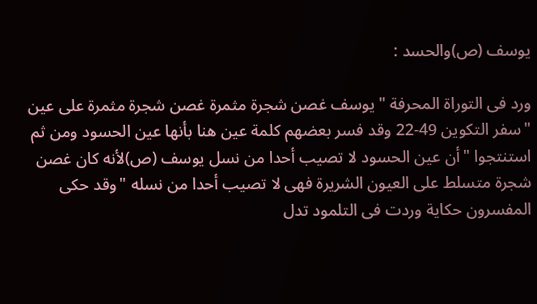يوسف (ص)والحسد :

ورد فى التوراة المحرفة "يوسف غصن شجرة مثمرة غصن شجرة مثمرة على عين "سفر التكوين 49-22 وقد فسر بعضهم كلمة عين هنا بأنها عين الحسود ومن ثم استنتجوا "أن عين الحسود لا تصيب أحدا من نسل يوسف (ص)لأنه كان غصن شجرة متسلط على العيون الشريرة فهى لا تصيب أحدا من نسله "وقد حكى المفسرون حكاية وردت فى التلمود تدل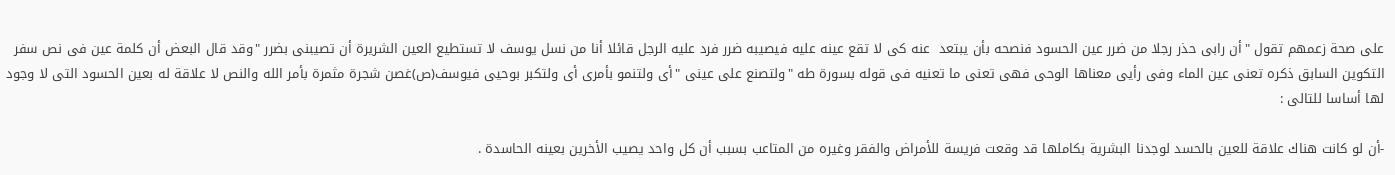على صحة زعمهم تقول "أن رابى حذر رجلا من ضرر عين الحسود فنصحه بأن يبتعد  عنه كى لا تقع عينه عليه فيصيبه ضرر فرد عليه الرجل قائلا أنا من نسل يوسف لا تستطيع العين الشريرة أن تصيبنى بضرر "وقد قال البعض أن كلمة عين فى نص سفر التكوين السابق ذكره تعنى عين الماء وفى رأيى معناها الوحى فهى تعنى ما تعنيه فى قوله بسورة طه "ولتصنع على عينى "أى ولتنمو بأمرى أى ولتكبر بوحيى فيوسف(ص)غصن شجرة مثمرة بأمر الله والنص لا علاقة له بعين الحسود التى لا وجود لها أساسا للتالى :

-أن لو كانت هناك علاقة للعين بالحسد لوجدنا البشرية بكاملها قد وقعت فريسة للأمراض والفقر وغيره من المتاعب بسبب أن كل واحد يصيب الأخرين بعينه الحاسدة .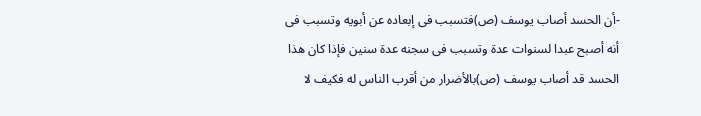-أن الحسد أصاب يوسف (ص)فتسبب فى إبعاده عن أبويه وتسبب فى أنه أصبح عبدا لسنوات عدة وتسبب فى سجنه عدة سنين فإذا كان هذا الحسد قد أصاب يوسف (ص)بالأضرار من أقرب الناس له فكيف لا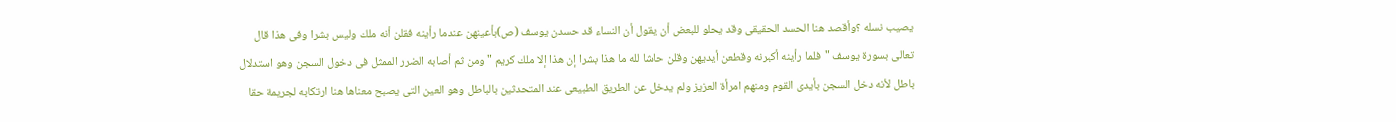يصيب نسله ؟وأقصد هنا الحسد الحقيقى وقد يحلو للبعض أن يقول أن النساء قد حسدن يوسف (ص)بأعينهن عندما رأينه فقلن أنه ملك وليس بشرا وفى هذا قال تعالى بسورة يوسف "فلما رأينه أكبرنه وقطعن أيديهن وقلن حاشا لله ما هذا بشرا إن هذا إلا ملك كريم "ومن ثم أصابه الضرر الممثل فى دخول السجن وهو استدلال باطل لأنه دخل السجن بأيدى القوم ومنهم امرأة العزيز ولم يدخل عن الطريق الطبيعى عند المتحدثين بالباطل وهو العين التى يصبح معناها هنا ارتكابه لجريمة حقا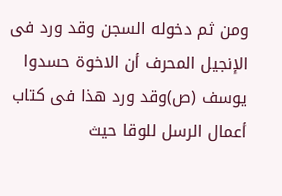ومن ثم دخوله السجن وقد ورد فى الإنجيل المحرف أن الاخوة حسدوا يوسف (ص)وقد ورد هذا فى كتاب أعمال الرسل للوقا حيث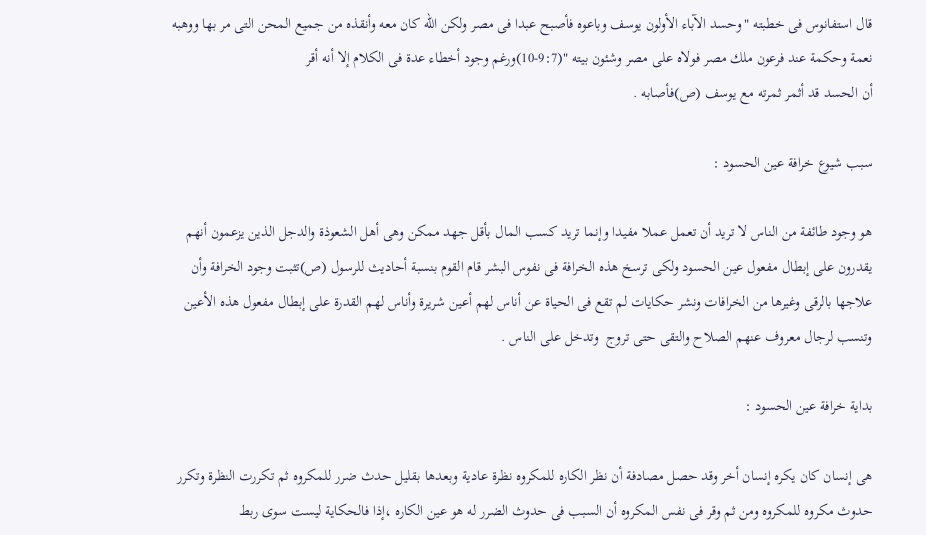قال استفانوس فى خطبته "وحسد الآباء الأولون يوسف وباعوه فأصبح عبدا فى مصر ولكن الله كان معه وأنقذه من جميع المحن التى مر بها ووهبه نعمة وحكمة عند فرعون ملك مصر فولاه على مصر وشئون بيته "(9:7-10)ورغم وجود أخطاء عدة فى الكلام إلا أنه أقر
أن الحسد قد أثمر ثمرته مع يوسف (ص)فأصابه .

سبب شيوع خرافة عين الحسود :

هو وجود طائفة من الناس لا تريد أن تعمل عملا مفيدا وإنما تريد كسب المال بأقل جهد ممكن وهى أهل الشعوذة والدجل الذين يزعمون أنهم يقدرون على إبطال مفعول عين الحسود ولكى ترسخ هذه الخرافة فى نفوس البشر قام القوم بنسبة أحاديث للرسول (ص)تثبت وجود الخرافة وأن علاجها بالرقى وغيرها من الخرافات ونشر حكايات لم تقع فى الحياة عن أناس لهم أعين شريرة وأناس لهم القدرة على إبطال مفعول هذه الأعين وتنسب لرجال معروف عنهم الصلاح والتقى حتى تروج  وتدخل على الناس .

بداية خرافة عين الحسود :

هى إنسان كان يكره إنسان أخر وقد حصل مصادفة أن نظر الكاره للمكروه نظرة عادية وبعدها بقليل حدث ضرر للمكروه ثم تكررت النظرة وتكرر حدوث مكروه للمكروه ومن ثم وقر فى نفس المكروه أن السبب فى حدوث الضرر له هو عين الكاره ،إذا فالحكاية ليست سوى ربط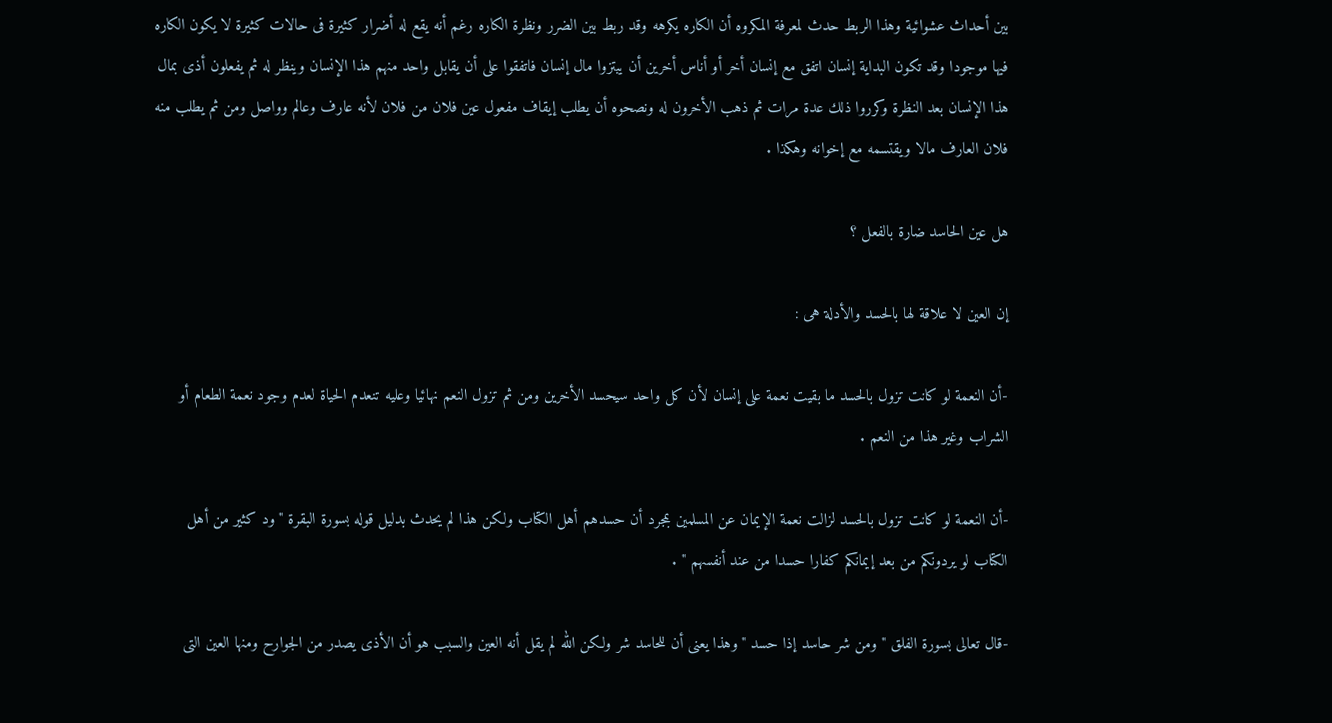بين أحداث عشوائية وهذا الربط حدث لمعرفة المكروه أن الكاره يكرهه وقد ربط بين الضرر ونظرة الكاره رغم أنه يقع له أضرار كثيرة فى حالات كثيرة لا يكون الكاره فيها موجودا وقد تكون البداية إنسان اتفق مع إنسان أخر أو أناس أخرين أن يبتزوا مال إنسان فاتفقوا على أن يقابل واحد منهم هذا الإنسان وينظر له ثم يفعلون أذى بمال هذا الإنسان بعد النظرة وكرروا ذلك عدة مرات ثم ذهب الأخرون له ونصحوه أن يطلب إيقاف مفعول عين فلان من فلان لأنه عارف وعالم وواصل ومن ثم يطلب منه فلان العارف مالا ويقتسمه مع إخوانه وهكذا .

هل عين الحاسد ضارة بالفعل ؟

إن العين لا علاقة لها بالحسد والأدلة هى :

-أن النعمة لو كانت تزول بالحسد ما بقيت نعمة على إنسان لأن كل واحد سيحسد الأخرين ومن ثم تزول النعم نهائيا وعليه تنعدم الحياة لعدم وجود نعمة الطعام أو الشراب وغير هذا من النعم .

-أن النعمة لو كانت تزول بالحسد لزالت نعمة الإيمان عن المسلمين بمجرد أن حسدهم أهل الكتاب ولكن هذا لم يحدث بدليل قوله بسورة البقرة "ود كثير من أهل الكتاب لو يردونكم من بعد إيمانكم كفارا حسدا من عند أنفسهم " .

-قال تعالى بسورة الفلق "ومن شر حاسد إذا حسد "وهذا يعنى أن للحاسد شر ولكن الله لم يقل أنه العين والسبب هو أن الأذى يصدر من الجوارح ومنها العين التى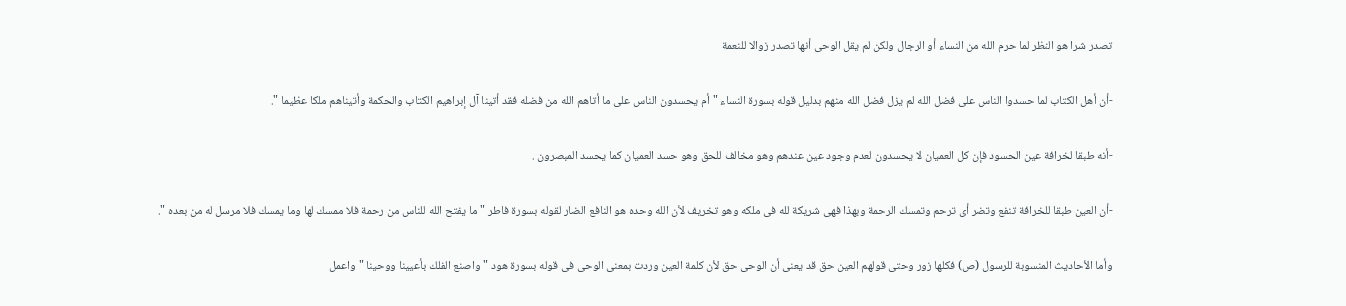تصدر شرا هو النظر لما حرم الله من النساء أو الرجال ولكن لم يقل الوحى أنها تصدر زوالا للنعمة

-أن أهل الكتاب لما حسدوا الناس على فضل الله لم يزل فضل الله منهم بدليل قوله بسورة النساء "أم يحسدون الناس على ما أتاهم الله من فضله فقد أتينا آل إبراهيم الكتاب والحكمة وأتيناهم ملكا عظيما ".

-أنه طبقا لخرافة عين الحسود فإن كل العميان لا يحسدون لعدم وجود عين عندهم وهو مخالف للحق وهو حسد العميان كما يحسد المبصرون .

-أن العين طبقا للخرافة تنفع وتضر أى ترحم وتمسك الرحمة وبهذا فهى شريكة لله فى ملكه وهو تخريف لأن الله وحده هو النافع الضار لقوله بسورة فاطر "ما يفتح الله للناس من رحمة فلا ممسك لها وما يمسك فلا مرسل له من بعده ".

وأما الأحاديث المنسوبة للرسول (ص) فكلها زور وحتى قولهم العين حق قد يعنى أن الوحى حق لأن كلمة العين وردت بمعنى الوحى فى قوله بسورة هود "واصنع الفلك بأعيينا ووحينا "واعمل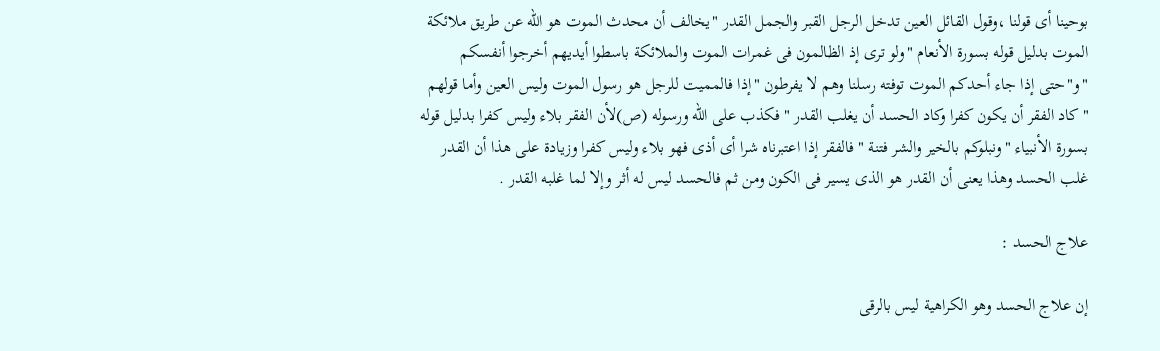بوحينا أى قولنا ،وقول القائل العين تدخل الرجل القبر والجمل القدر "يخالف أن محدث الموت هو الله عن طريق ملائكة الموت بدليل قوله بسورة الأنعام "ولو ترى إذ الظالمون فى غمرات الموت والملائكة باسطوا أيديهم أخرجوا أنفسكم "و"حتى إذا جاء أحدكم الموت توفته رسلنا وهم لا يفرطون "إذا فالمميت للرجل هو رسول الموت وليس العين وأما قولهم "كاد الفقر أن يكون كفرا وكاد الحسد أن يغلب القدر "فكذب على الله ورسوله (ص)لأن الفقر بلاء وليس كفرا بدليل قوله بسورة الأنبياء "ونبلوكم بالخير والشر فتنة "فالفقر إذا اعتبرناه شرا أى أذى فهو بلاء وليس كفرا وزيادة على هذا أن القدر غلب الحسد وهذا يعنى أن القدر هو الذى يسير فى الكون ومن ثم فالحسد ليس له أثر وإلا لما غلبه القدر .

علاج الحسد :

إن علاج الحسد وهو الكراهية ليس بالرقى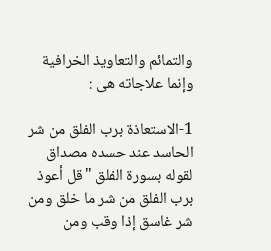والتمائم والتعاويذ الخرافية وإنما علاجاته هى :

1-الاستعاذة برب الفلق من شر الحاسد عند حسده مصداق لقوله بسورة الفلق "قل أعوذ برب الفلق من شر ما خلق ومن شر غاسق إذا وقب ومن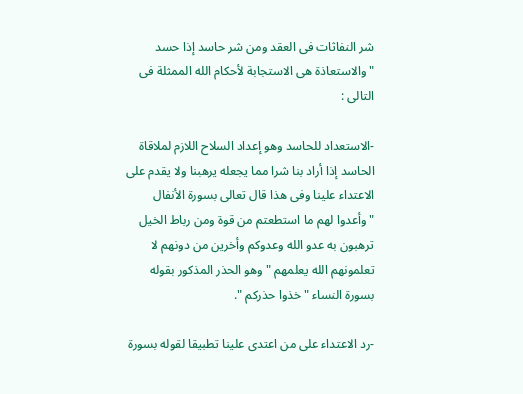شر النفاثات فى العقد ومن شر حاسد إذا حسد "والاستعاذة هى الاستجابة لأحكام الله الممثلة فى التالى :

-الاستعداد للحاسد وهو إعداد السلاح اللازم لملاقاة الحاسد إذا أراد بنا شرا مما يجعله يرهبنا ولا يقدم على الاعتداء علينا وفى هذا قال تعالى بسورة الأنفال "وأعدوا لهم ما استطعتم من قوة ومن رباط الخيل ترهبون به عدو الله وعدوكم وأخرين من دونهم لا تعلمونهم الله يعلمهم "وهو الحذر المذكور بقوله بسورة النساء "خذوا حذركم ".

-رد الاعتداء على من اعتدى علينا تطبيقا لقوله بسورة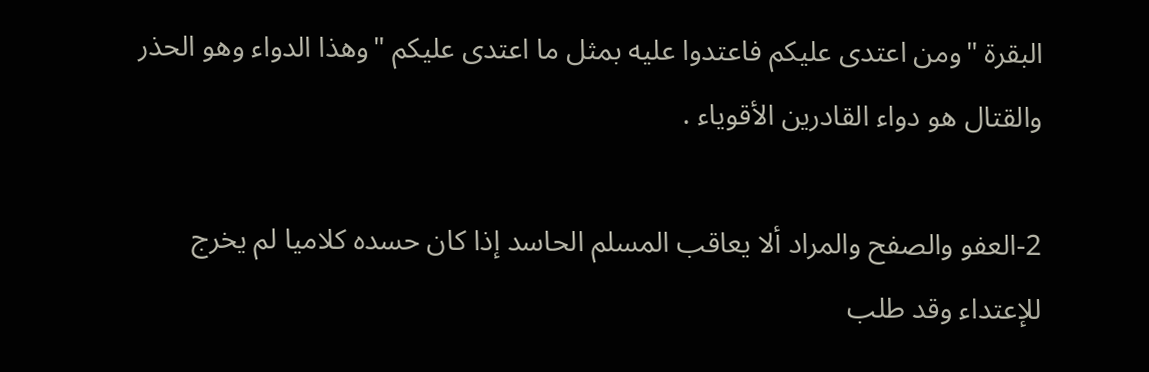البقرة "ومن اعتدى عليكم فاعتدوا عليه بمثل ما اعتدى عليكم "وهذا الدواء وهو الحذر والقتال هو دواء القادرين الأقوياء .

2-العفو والصفح والمراد ألا يعاقب المسلم الحاسد إذا كان حسده كلاميا لم يخرج للإعتداء وقد طلب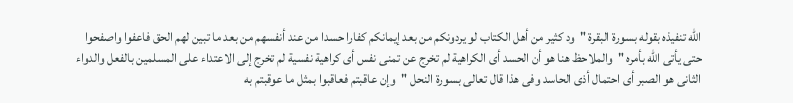الله تنفيذه بقوله بسورة البقرة "ود كثير من أهل الكتاب لو يردونكم من بعد إيمانكم كفارا حسدا من عند أنفسهم من بعد ما تبين لهم الحق فاعفوا واصفحوا حتى يأتى الله بأمره "والملاحظ هنا هو أن الحسد أى الكراهية لم تخرج عن تمنى نفس أى كراهية نفسية لم تخرج إلى الاعتداء على المسلمين بالفعل والدواء الثانى هو الصبر أى احتمال أذى الحاسد وفى هذا قال تعالى بسورة النحل "وإن عاقبتم فعاقبوا بمثل ما عوقبتم به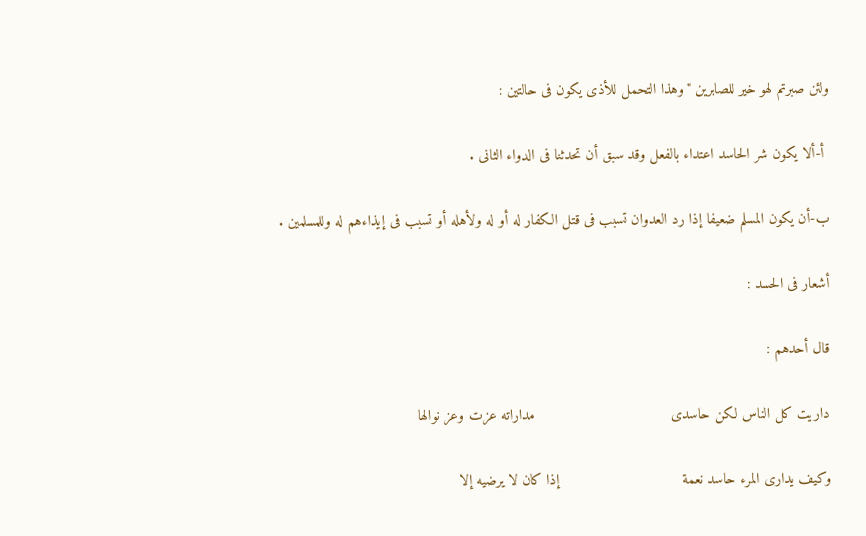ولئن صبرتم لهو خير للصابرين "وهذا التحمل للأذى يكون فى حالتين :

 أ-ألا يكون شر الحاسد اعتداء بالفعل وقد سبق أن تحدثنا فى الدواء الثانى .

ب-أن يكون المسلم ضعيفا إذا رد العدوان تسبب فى قتل الكفار له أو له ولأهله أو تسبب فى إيذاءهم له وللمسلمين .

أشعار فى الحسد :

قال أحدهم :

داريت كل الناس لكن حاسدى                               مداراته عزت وعز نوالها

وكيف يدارى المرء حاسد نعمة                            إذا كان لا يرضيه إلا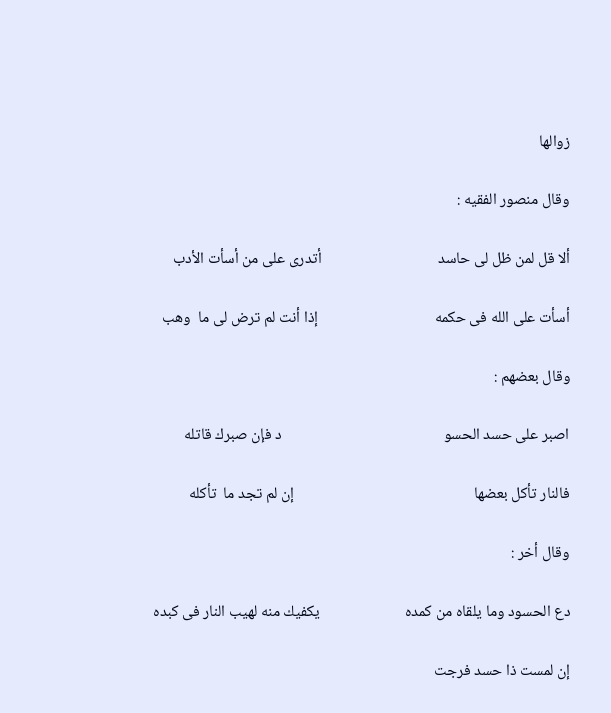زوالها

وقال منصور الفقيه :

ألا قل لمن ظل لى حاسد                                 أتدرى على من أسأت الأدب

أسأت على الله فى حكمه                                 إذا أنت لم ترض لى ما  وهب

وقال بعضهم :

اصبر على حسد الحسو                                              د فإن صبرك قاتله

فالنار تأكل بعضها                                                   إن لم تجد ما  تأكله

وقال أخر :

دع الحسود وما يلقاه من كمده                        يكفيك منه لهيب النار فى كبده

إن لمست ذا حسد فرجت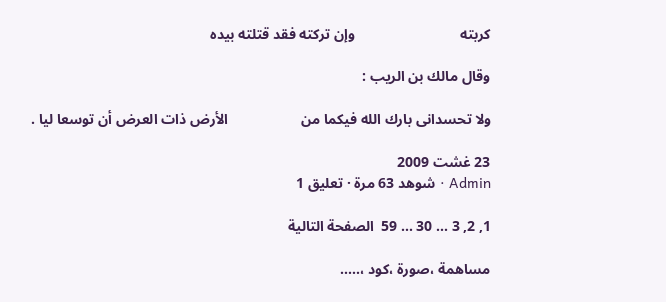كربته                             وإن تركته فقد قتلته بيده

وقال مالك بن الريب :

ولا تحسدانى بارك الله فيكما من                    الأرض ذات العرض أن توسعا ليا .

23 غشت 2009
Admin · شوهد 63 مرة · تعليق 1

1, 2, 3 ... 30 ... 59  الصفحة التالية

مساهمة ،صورة ،كود ،.....